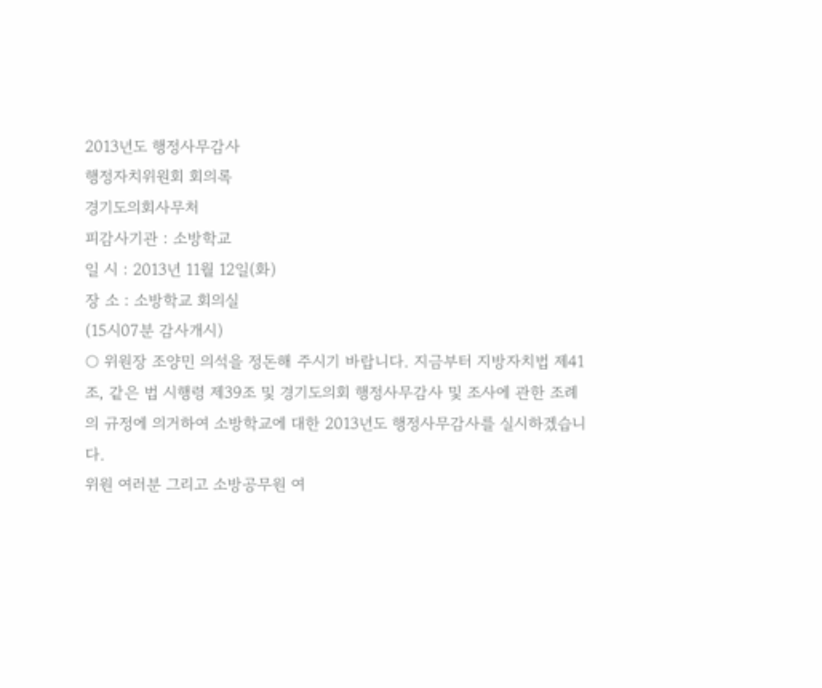2013년도 행정사무감사
행정자치위원회 회의록
경기도의회사무처
피감사기관 : 소방학교
일 시 : 2013년 11월 12일(화)
장 소 : 소방학교 회의실
(15시07분 감사개시)
○ 위원장 조양민 의석을 정돈해 주시기 바랍니다. 지금부터 지방자치법 제41조, 같은 법 시행령 제39조 및 경기도의회 행정사무감사 및 조사에 관한 조례의 규정에 의거하여 소방학교에 대한 2013년도 행정사무감사를 실시하겠습니다.
위원 여러분 그리고 소방공무원 여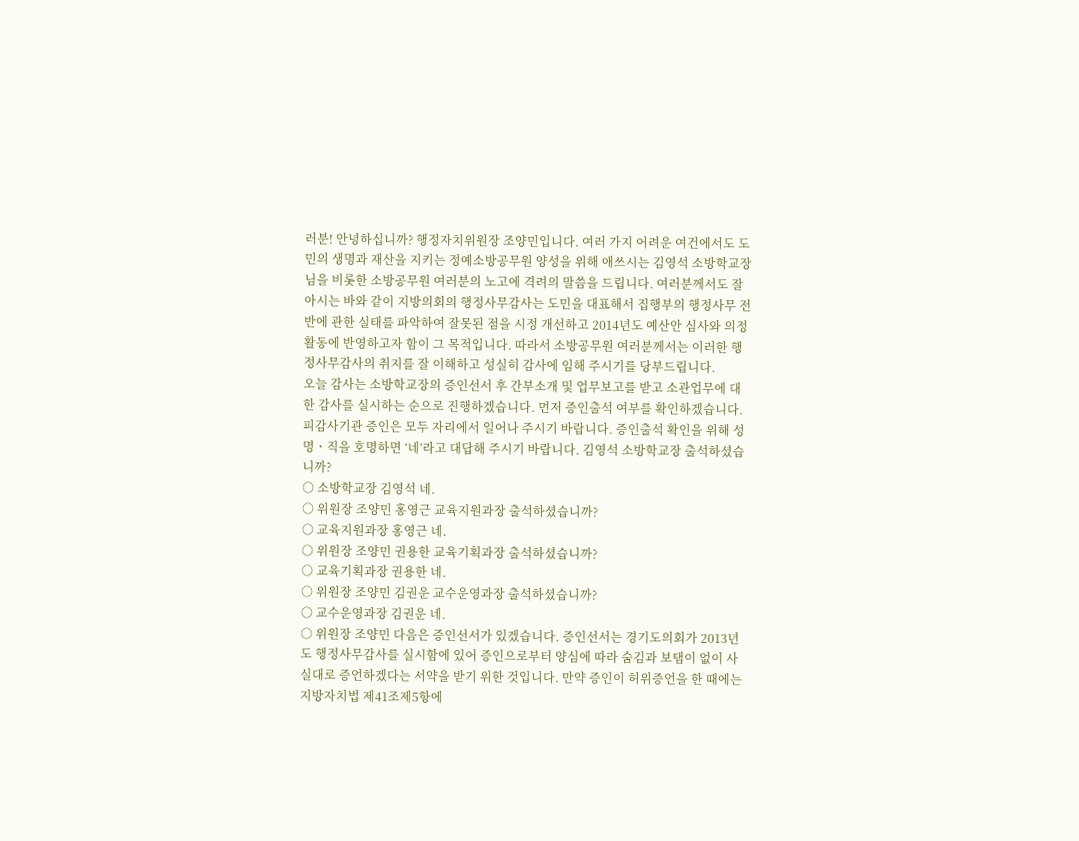러분! 안녕하십니까? 행정자치위원장 조양민입니다. 여러 가지 어려운 여건에서도 도민의 생명과 재산을 지키는 정예소방공무원 양성을 위해 애쓰시는 김영석 소방학교장님을 비롯한 소방공무원 여러분의 노고에 격려의 말씀을 드립니다. 여러분께서도 잘 아시는 바와 같이 지방의회의 행정사무감사는 도민을 대표해서 집행부의 행정사무 전반에 관한 실태를 파악하여 잘못된 점을 시정 개선하고 2014년도 예산안 심사와 의정활동에 반영하고자 함이 그 목적입니다. 따라서 소방공무원 여러분께서는 이러한 행정사무감사의 취지를 잘 이해하고 성실히 감사에 임해 주시기를 당부드립니다.
오늘 감사는 소방학교장의 증인선서 후 간부소개 및 업무보고를 받고 소관업무에 대한 감사를 실시하는 순으로 진행하겠습니다. 먼저 증인출석 여부를 확인하겠습니다. 피감사기관 증인은 모두 자리에서 일어나 주시기 바랍니다. 증인출석 확인을 위해 성명ㆍ직을 호명하면 ‘네’라고 대답해 주시기 바랍니다. 김영석 소방학교장 출석하셨습니까?
○ 소방학교장 김영석 네.
○ 위원장 조양민 홍영근 교육지원과장 출석하셨습니까?
○ 교육지원과장 홍영근 네.
○ 위원장 조양민 권용한 교육기획과장 출석하셨습니까?
○ 교육기획과장 권용한 네.
○ 위원장 조양민 김권운 교수운영과장 출석하셨습니까?
○ 교수운영과장 김권운 네.
○ 위원장 조양민 다음은 증인선서가 있겠습니다. 증인선서는 경기도의회가 2013년도 행정사무감사를 실시함에 있어 증인으로부터 양심에 따라 숨김과 보탬이 없이 사실대로 증언하겠다는 서약을 받기 위한 것입니다. 만약 증인이 허위증언을 한 때에는 지방자치법 제41조제5항에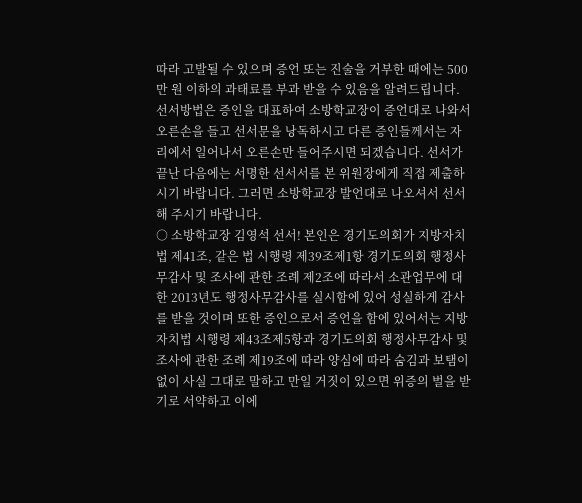따라 고발될 수 있으며 증언 또는 진술을 거부한 때에는 500만 원 이하의 과태료를 부과 받을 수 있음을 알려드립니다.
선서방법은 증인을 대표하여 소방학교장이 증언대로 나와서 오른손을 들고 선서문을 낭독하시고 다른 증인들께서는 자리에서 일어나서 오른손만 들어주시면 되겠습니다. 선서가 끝난 다음에는 서명한 선서서를 본 위원장에게 직접 제출하시기 바랍니다. 그러면 소방학교장 발언대로 나오셔서 선서해 주시기 바랍니다.
○ 소방학교장 김영석 선서! 본인은 경기도의회가 지방자치법 제41조, 같은 법 시행령 제39조제1항 경기도의회 행정사무감사 및 조사에 관한 조례 제2조에 따라서 소관업무에 대한 2013년도 행정사무감사를 실시함에 있어 성실하게 감사를 받을 것이며 또한 증인으로서 증언을 함에 있어서는 지방자치법 시행령 제43조제5항과 경기도의회 행정사무감사 및 조사에 관한 조례 제19조에 따라 양심에 따라 숨김과 보탬이 없이 사실 그대로 말하고 만일 거짓이 있으면 위증의 벌을 받기로 서약하고 이에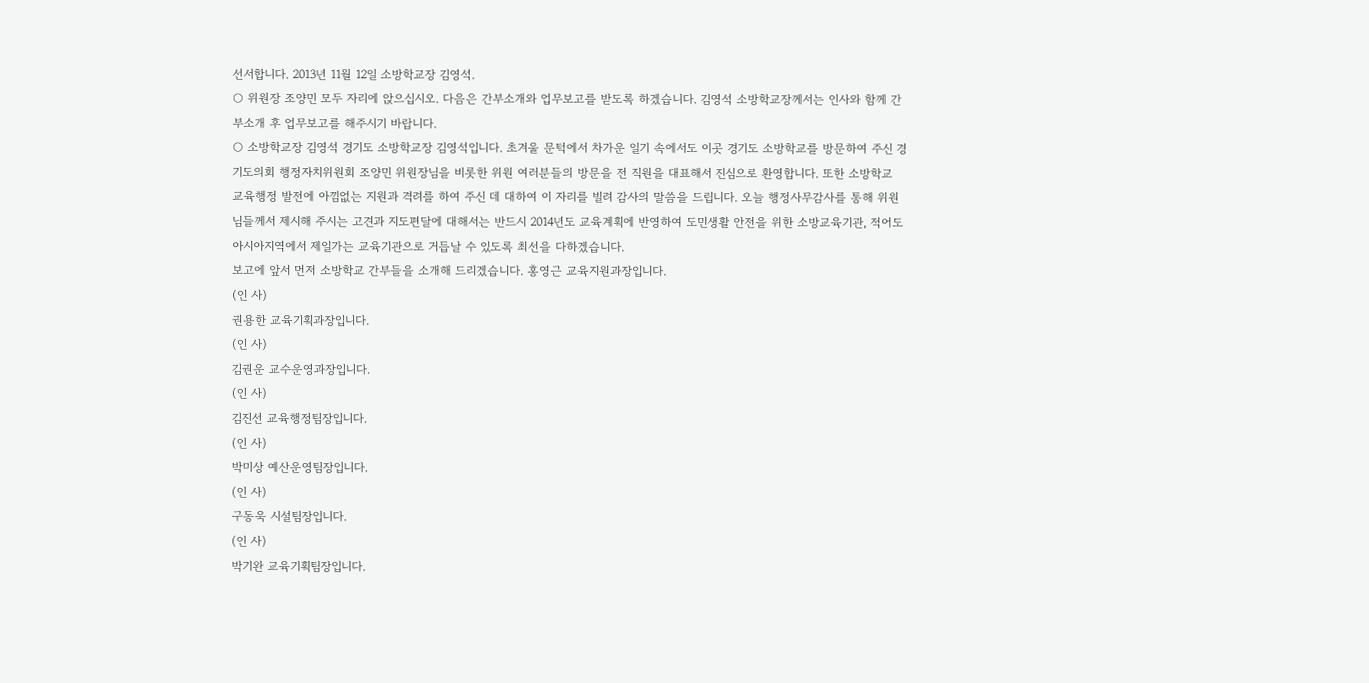선서합니다. 2013년 11월 12일 소방학교장 김영석.
○ 위원장 조양민 모두 자리에 앉으십시오. 다음은 간부소개와 업무보고를 받도록 하겠습니다. 김영석 소방학교장께서는 인사와 함께 간부소개 후 업무보고를 해주시기 바랍니다.
○ 소방학교장 김영석 경기도 소방학교장 김영석입니다. 초겨울 문턱에서 차가운 일기 속에서도 이곳 경기도 소방학교를 방문하여 주신 경기도의회 행정자치위원회 조양민 위원장님을 비롯한 위원 여러분들의 방문을 전 직원을 대표해서 진심으로 환영합니다. 또한 소방학교 교육행정 발전에 아낌없는 지원과 격려를 하여 주신 데 대하여 이 자리를 빌려 감사의 말씀을 드립니다. 오늘 행정사무감사를 통해 위원님들께서 제시해 주시는 고견과 지도편달에 대해서는 반드시 2014년도 교육계획에 반영하여 도민생활 안전을 위한 소방교육기관, 적어도 아시아지역에서 제일가는 교육기관으로 거듭날 수 있도록 최선을 다하겠습니다.
보고에 앞서 먼저 소방학교 간부들을 소개해 드리겠습니다. 홍영근 교육지원과장입니다.
(인 사)
권용한 교육기획과장입니다.
(인 사)
김권운 교수운영과장입니다.
(인 사)
김진선 교육행정팀장입니다.
(인 사)
박미상 예산운영팀장입니다.
(인 사)
구동욱 시설팀장입니다.
(인 사)
박기완 교육기획팀장입니다.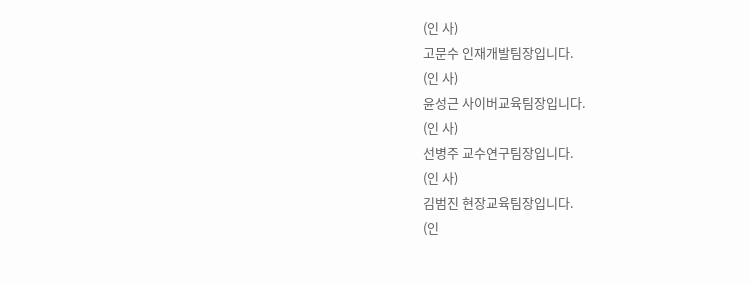(인 사)
고문수 인재개발팀장입니다.
(인 사)
윤성근 사이버교육팀장입니다.
(인 사)
선병주 교수연구팀장입니다.
(인 사)
김범진 현장교육팀장입니다.
(인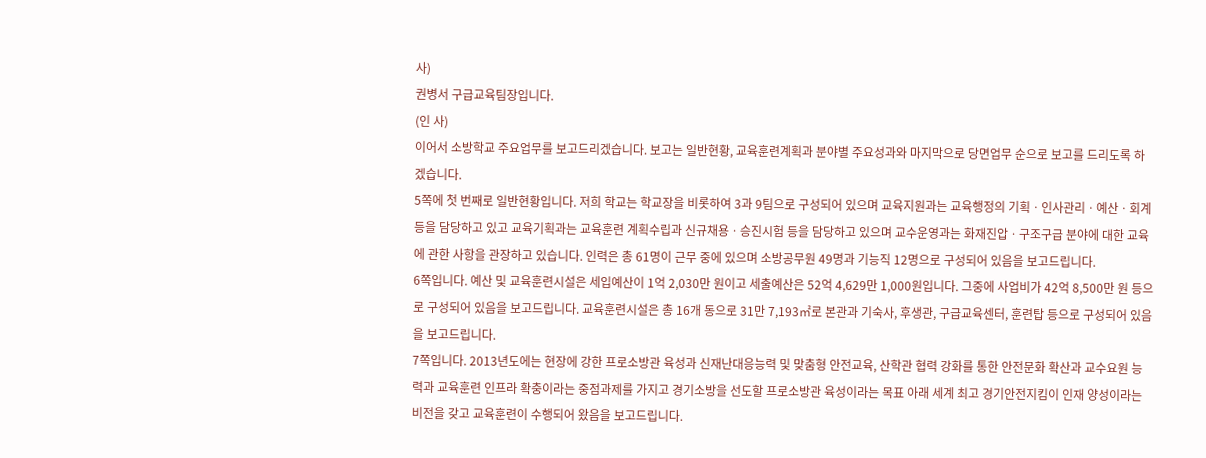사)
권병서 구급교육팀장입니다.
(인 사)
이어서 소방학교 주요업무를 보고드리겠습니다. 보고는 일반현황, 교육훈련계획과 분야별 주요성과와 마지막으로 당면업무 순으로 보고를 드리도록 하겠습니다.
5쪽에 첫 번째로 일반현황입니다. 저희 학교는 학교장을 비롯하여 3과 9팀으로 구성되어 있으며 교육지원과는 교육행정의 기획ㆍ인사관리ㆍ예산ㆍ회계 등을 담당하고 있고 교육기획과는 교육훈련 계획수립과 신규채용ㆍ승진시험 등을 담당하고 있으며 교수운영과는 화재진압ㆍ구조구급 분야에 대한 교육에 관한 사항을 관장하고 있습니다. 인력은 총 61명이 근무 중에 있으며 소방공무원 49명과 기능직 12명으로 구성되어 있음을 보고드립니다.
6쪽입니다. 예산 및 교육훈련시설은 세입예산이 1억 2,030만 원이고 세출예산은 52억 4,629만 1,000원입니다. 그중에 사업비가 42억 8,500만 원 등으로 구성되어 있음을 보고드립니다. 교육훈련시설은 총 16개 동으로 31만 7,193㎡로 본관과 기숙사, 후생관, 구급교육센터, 훈련탑 등으로 구성되어 있음을 보고드립니다.
7쪽입니다. 2013년도에는 현장에 강한 프로소방관 육성과 신재난대응능력 및 맞춤형 안전교육, 산학관 협력 강화를 통한 안전문화 확산과 교수요원 능력과 교육훈련 인프라 확충이라는 중점과제를 가지고 경기소방을 선도할 프로소방관 육성이라는 목표 아래 세계 최고 경기안전지킴이 인재 양성이라는 비전을 갖고 교육훈련이 수행되어 왔음을 보고드립니다.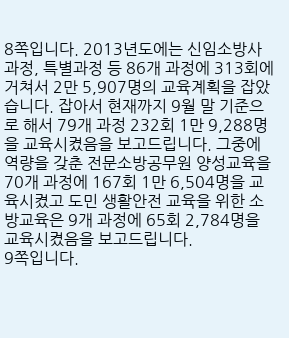8쪽입니다. 2013년도에는 신임소방사과정, 특별과정 등 86개 과정에 313회에 거쳐서 2만 5,907명의 교육계획을 잡았습니다. 잡아서 현재까지 9월 말 기준으로 해서 79개 과정 232회 1만 9,288명을 교육시켰음을 보고드립니다. 그중에 역량을 갖춘 전문소방공무원 양성교육을 70개 과정에 167회 1만 6,504명을 교육시켰고 도민 생활안전 교육을 위한 소방교육은 9개 과정에 65회 2,784명을 교육시켰음을 보고드립니다.
9쪽입니다.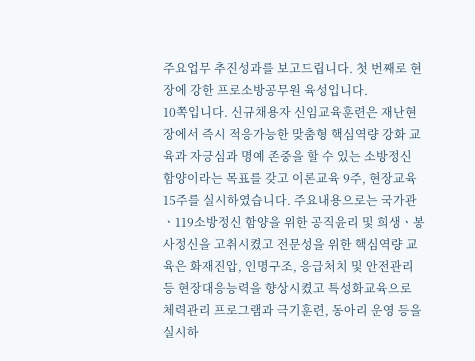주요업무 추진성과를 보고드립니다. 첫 번째로 현장에 강한 프로소방공무원 육성입니다.
10쪽입니다. 신규채용자 신임교육훈련은 재난현장에서 즉시 적응가능한 맞춤형 핵심역량 강화 교육과 자긍심과 명예 존중을 할 수 있는 소방정신 함양이라는 목표를 갖고 이론교육 9주, 현장교육 15주를 실시하였습니다. 주요내용으로는 국가관ㆍ119소방정신 함양을 위한 공직윤리 및 희생ㆍ봉사정신을 고취시켰고 전문성을 위한 핵심역량 교육은 화재진압, 인명구조, 응급처치 및 안전관리 등 현장대응능력을 향상시켰고 특성화교육으로 체력관리 프로그램과 극기훈련, 동아리 운영 등을 실시하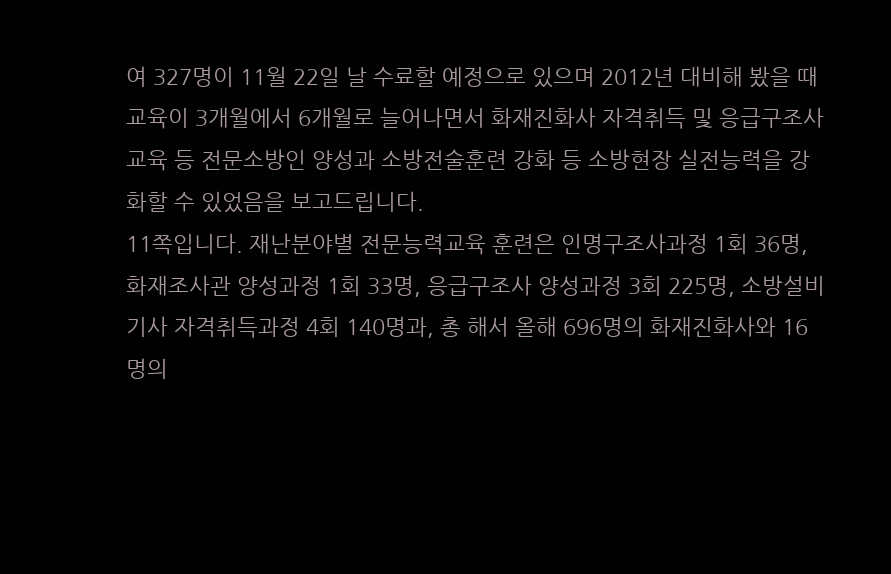여 327명이 11월 22일 날 수료할 예정으로 있으며 2012년 대비해 봤을 때 교육이 3개월에서 6개월로 늘어나면서 화재진화사 자격취득 및 응급구조사 교육 등 전문소방인 양성과 소방전술훈련 강화 등 소방현장 실전능력을 강화할 수 있었음을 보고드립니다.
11쪽입니다. 재난분야별 전문능력교육 훈련은 인명구조사과정 1회 36명, 화재조사관 양성과정 1회 33명, 응급구조사 양성과정 3회 225명, 소방설비기사 자격취득과정 4회 140명과, 총 해서 올해 696명의 화재진화사와 16명의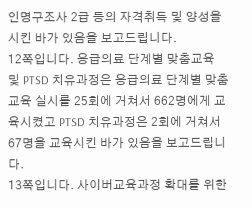인명구조사 2급 등의 자격취득 및 양성을 시킨 바가 있음을 보고드립니다.
12쪽입니다. 응급의료 단계별 맞춤교육 및 PTSD 치유과정은 응급의료 단계별 맞춤교육 실시를 25회에 거쳐서 662명에게 교육시켰고 PTSD 치유과정은 2회에 거쳐서 67명을 교육시킨 바가 있음을 보고드립니다.
13쪽입니다. 사이버교육과정 확대를 위한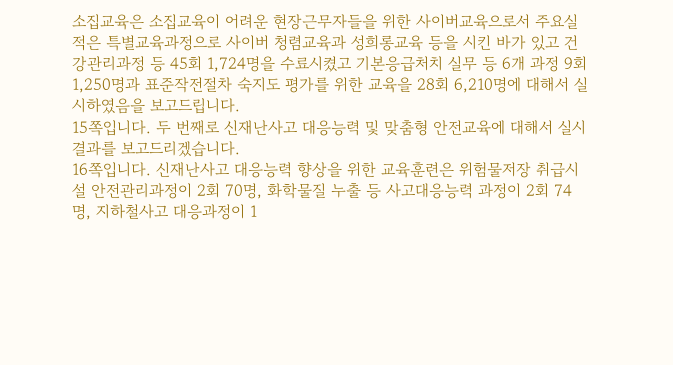소집교육은 소집교육이 어려운 현장근무자들을 위한 사이버교육으로서 주요실적은 특별교육과정으로 사이버 청렴교육과 성희롱교육 등을 시킨 바가 있고 건강관리과정 등 45회 1,724명을 수료시켰고 기본응급처치 실무 등 6개 과정 9회 1,250명과 표준작전절차 숙지도 평가를 위한 교육을 28회 6,210명에 대해서 실시하였음을 보고드립니다.
15쪽입니다. 두 번째로 신재난사고 대응능력 및 맞춤형 안전교육에 대해서 실시결과를 보고드리겠습니다.
16쪽입니다. 신재난사고 대응능력 향상을 위한 교육훈련은 위험물저장 취급시설 안전관리과정이 2회 70명, 화학물질 누출 등 사고대응능력 과정이 2회 74명, 지하철사고 대응과정이 1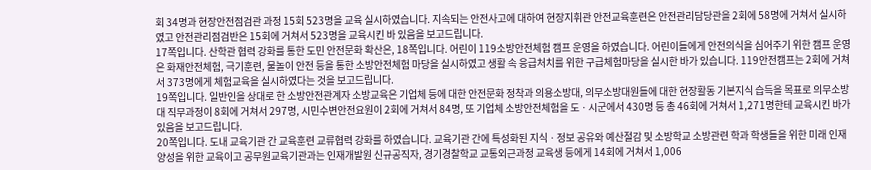회 34명과 현장안전점검관 과정 15회 523명을 교육 실시하였습니다. 지속되는 안전사고에 대하여 현장지휘관 안전교육훈련은 안전관리담당관을 2회에 58명에 거쳐서 실시하였고 안전관리점검반은 15회에 거쳐서 523명을 교육시킨 바 있음을 보고드립니다.
17쪽입니다. 산학관 협력 강화를 통한 도민 안전문화 확산은, 18쪽입니다. 어린이 119소방안전체험 캠프 운영을 하였습니다. 어린이들에게 안전의식을 심어주기 위한 캠프 운영은 화재안전체험, 극기훈련, 물놀이 안전 등을 통한 소방안전체험 마당을 실시하였고 생활 속 응급처치를 위한 구급체험마당을 실시한 바가 있습니다. 119안전캠프는 2회에 거쳐서 373명에게 체험교육을 실시하였다는 것을 보고드립니다.
19쪽입니다. 일반인을 상대로 한 소방안전관계자 소방교육은 기업체 등에 대한 안전문화 정착과 의용소방대, 의무소방대원들에 대한 현장활동 기본지식 습득을 목표로 의무소방대 직무과정이 8회에 거쳐서 297명, 시민수변안전요원이 2회에 거쳐서 84명, 또 기업체 소방안전체험을 도ㆍ시군에서 430명 등 총 46회에 거쳐서 1,271명한테 교육시킨 바가 있음을 보고드립니다.
20쪽입니다. 도내 교육기관 간 교육훈련 교류협력 강화를 하였습니다. 교육기관 간에 특성화된 지식ㆍ정보 공유와 예산절감 및 소방학교 소방관련 학과 학생들을 위한 미래 인재 양성을 위한 교육이고 공무원교육기관과는 인재개발원 신규공직자, 경기경찰학교 교통외근과정 교육생 등에게 14회에 거쳐서 1,006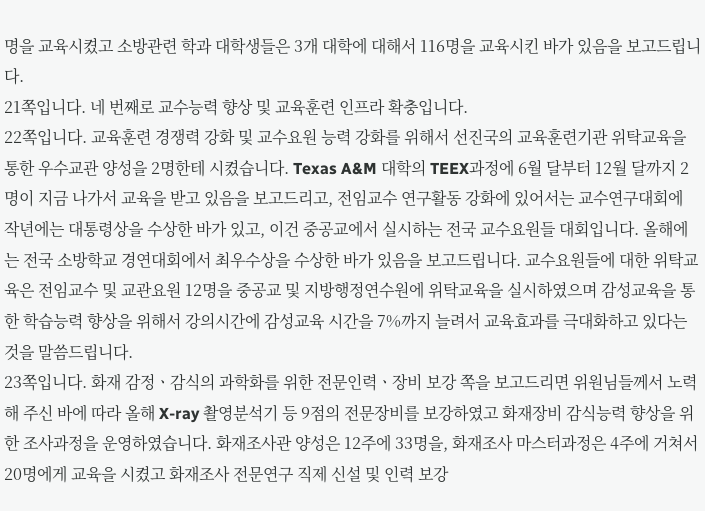명을 교육시켰고 소방관련 학과 대학생들은 3개 대학에 대해서 116명을 교육시킨 바가 있음을 보고드립니다.
21쪽입니다. 네 번째로 교수능력 향상 및 교육훈련 인프라 확충입니다.
22쪽입니다. 교육훈련 경쟁력 강화 및 교수요원 능력 강화를 위해서 선진국의 교육훈련기관 위탁교육을 통한 우수교관 양성을 2명한테 시켰습니다. Texas A&M 대학의 TEEX과정에 6월 달부터 12월 달까지 2명이 지금 나가서 교육을 받고 있음을 보고드리고, 전임교수 연구활동 강화에 있어서는 교수연구대회에 작년에는 대통령상을 수상한 바가 있고, 이건 중공교에서 실시하는 전국 교수요원들 대회입니다. 올해에는 전국 소방학교 경연대회에서 최우수상을 수상한 바가 있음을 보고드립니다. 교수요원들에 대한 위탁교육은 전임교수 및 교관요원 12명을 중공교 및 지방행정연수원에 위탁교육을 실시하였으며 감성교육을 통한 학습능력 향상을 위해서 강의시간에 감성교육 시간을 7%까지 늘려서 교육효과를 극대화하고 있다는 것을 말씀드립니다.
23쪽입니다. 화재 감정ㆍ감식의 과학화를 위한 전문인력ㆍ장비 보강 쪽을 보고드리면 위원님들께서 노력해 주신 바에 따라 올해 X-ray 촬영분석기 등 9점의 전문장비를 보강하였고 화재장비 감식능력 향상을 위한 조사과정을 운영하였습니다. 화재조사관 양성은 12주에 33명을, 화재조사 마스터과정은 4주에 거쳐서 20명에게 교육을 시켰고 화재조사 전문연구 직제 신설 및 인력 보강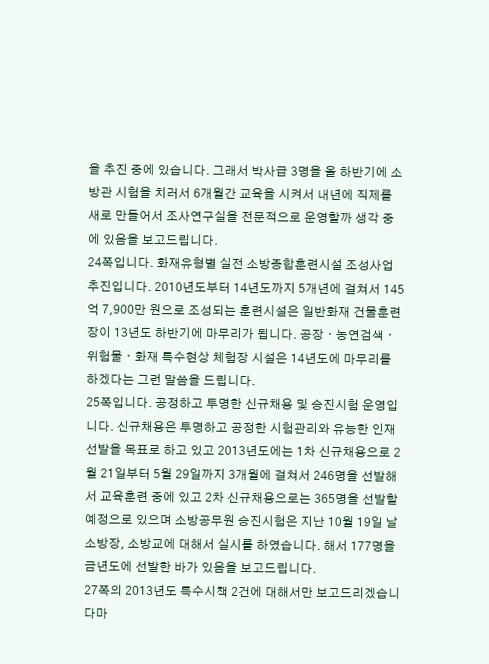을 추진 중에 있습니다. 그래서 박사급 3명을 올 하반기에 소방관 시험을 치러서 6개월간 교육을 시켜서 내년에 직제를 새로 만들어서 조사연구실을 전문적으로 운영할까 생각 중에 있음을 보고드립니다.
24쪽입니다. 화재유형별 실전 소방종합훈련시설 조성사업 추진입니다. 2010년도부터 14년도까지 5개년에 걸쳐서 145억 7,900만 원으로 조성되는 훈련시설은 일반화재 건물훈련장이 13년도 하반기에 마무리가 됩니다. 공장ㆍ농연검색ㆍ위험물ㆍ화재 특수현상 체험장 시설은 14년도에 마무리를 하겠다는 그런 말씀을 드립니다.
25쪽입니다. 공정하고 투명한 신규채용 및 승진시험 운영입니다. 신규채용은 투명하고 공정한 시험관리와 유능한 인재선발을 목표로 하고 있고 2013년도에는 1차 신규채용으로 2월 21일부터 5월 29일까지 3개월에 걸쳐서 246명을 선발해서 교육훈련 중에 있고 2차 신규채용으로는 365명을 선발할 예정으로 있으며 소방공무원 승진시험은 지난 10월 19일 날 소방장, 소방교에 대해서 실시를 하였습니다. 해서 177명을 금년도에 선발한 바가 있음을 보고드립니다.
27쪽의 2013년도 특수시책 2건에 대해서만 보고드리겠습니다마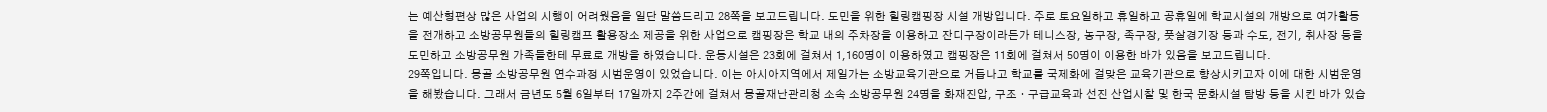는 예산형편상 많은 사업의 시행이 어려웠음을 일단 말씀드리고 28쪽을 보고드립니다. 도민을 위한 힐링캠핑장 시설 개방입니다. 주로 토요일하고 휴일하고 공휴일에 학교시설의 개방으로 여가활동을 전개하고 소방공무원들의 힐링캠프 활용장소 제공을 위한 사업으로 캠핑장은 학교 내의 주차장을 이용하고 잔디구장이라든가 테니스장, 농구장, 족구장, 풋살경기장 등과 수도, 전기, 취사장 등을 도민하고 소방공무원 가족들한테 무료로 개방을 하였습니다. 운동시설은 23회에 걸쳐서 1,160명이 이용하였고 캠핑장은 11회에 걸쳐서 50명이 이용한 바가 있음을 보고드립니다.
29쪽입니다. 몽골 소방공무원 연수과정 시범운영이 있었습니다. 이는 아시아지역에서 제일가는 소방교육기관으로 거듭나고 학교를 국제화에 걸맞은 교육기관으로 향상시키고자 이에 대한 시범운영을 해봤습니다. 그래서 금년도 5월 6일부터 17일까지 2주간에 걸쳐서 몽골재난관리청 소속 소방공무원 24명을 화재진압, 구조ㆍ구급교육과 선진 산업시찰 및 한국 문화시설 탐방 등을 시킨 바가 있습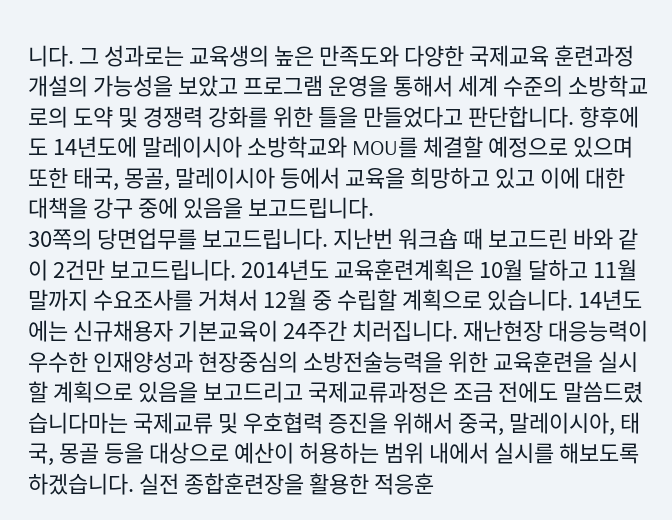니다. 그 성과로는 교육생의 높은 만족도와 다양한 국제교육 훈련과정 개설의 가능성을 보았고 프로그램 운영을 통해서 세계 수준의 소방학교로의 도약 및 경쟁력 강화를 위한 틀을 만들었다고 판단합니다. 향후에도 14년도에 말레이시아 소방학교와 MOU를 체결할 예정으로 있으며 또한 태국, 몽골, 말레이시아 등에서 교육을 희망하고 있고 이에 대한 대책을 강구 중에 있음을 보고드립니다.
30쪽의 당면업무를 보고드립니다. 지난번 워크숍 때 보고드린 바와 같이 2건만 보고드립니다. 2014년도 교육훈련계획은 10월 달하고 11월 말까지 수요조사를 거쳐서 12월 중 수립할 계획으로 있습니다. 14년도에는 신규채용자 기본교육이 24주간 치러집니다. 재난현장 대응능력이 우수한 인재양성과 현장중심의 소방전술능력을 위한 교육훈련을 실시할 계획으로 있음을 보고드리고 국제교류과정은 조금 전에도 말씀드렸습니다마는 국제교류 및 우호협력 증진을 위해서 중국, 말레이시아, 태국, 몽골 등을 대상으로 예산이 허용하는 범위 내에서 실시를 해보도록 하겠습니다. 실전 종합훈련장을 활용한 적응훈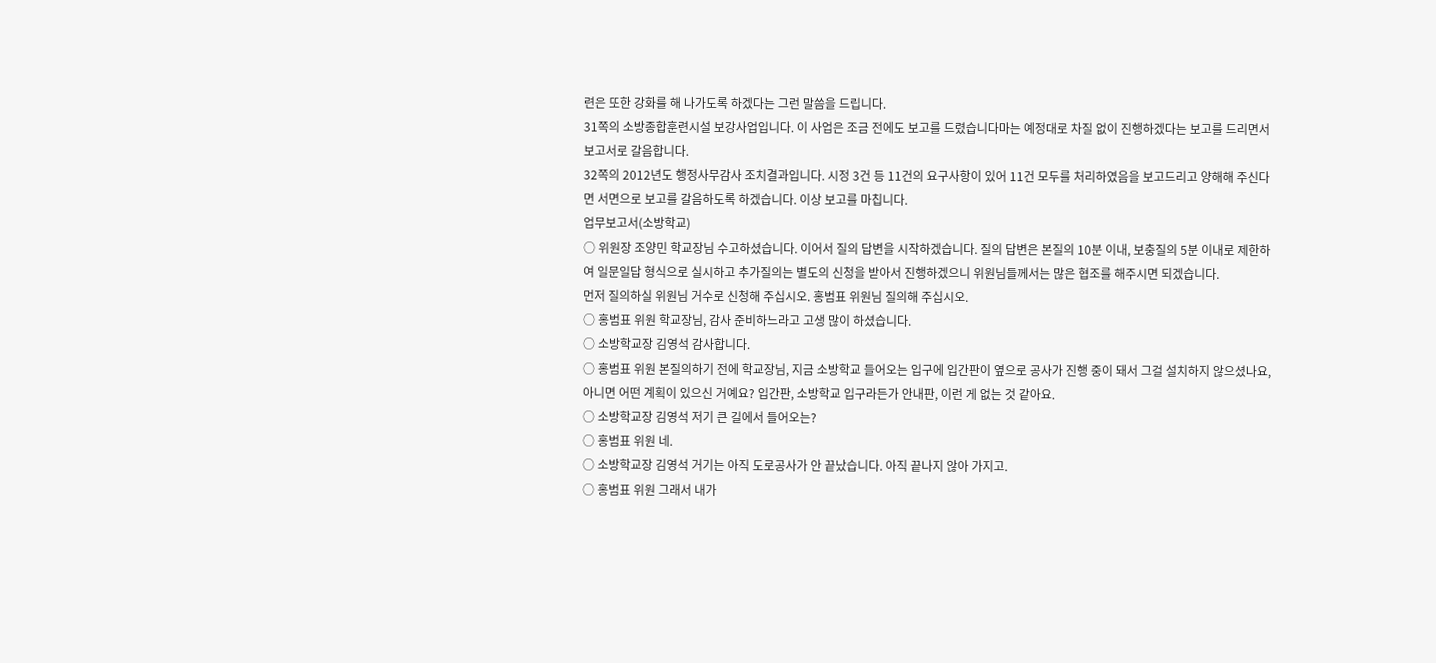련은 또한 강화를 해 나가도록 하겠다는 그런 말씀을 드립니다.
31쪽의 소방종합훈련시설 보강사업입니다. 이 사업은 조금 전에도 보고를 드렸습니다마는 예정대로 차질 없이 진행하겠다는 보고를 드리면서 보고서로 갈음합니다.
32쪽의 2012년도 행정사무감사 조치결과입니다. 시정 3건 등 11건의 요구사항이 있어 11건 모두를 처리하였음을 보고드리고 양해해 주신다면 서면으로 보고를 갈음하도록 하겠습니다. 이상 보고를 마칩니다.
업무보고서(소방학교)
○ 위원장 조양민 학교장님 수고하셨습니다. 이어서 질의 답변을 시작하겠습니다. 질의 답변은 본질의 10분 이내, 보충질의 5분 이내로 제한하여 일문일답 형식으로 실시하고 추가질의는 별도의 신청을 받아서 진행하겠으니 위원님들께서는 많은 협조를 해주시면 되겠습니다.
먼저 질의하실 위원님 거수로 신청해 주십시오. 홍범표 위원님 질의해 주십시오.
○ 홍범표 위원 학교장님, 감사 준비하느라고 고생 많이 하셨습니다.
○ 소방학교장 김영석 감사합니다.
○ 홍범표 위원 본질의하기 전에 학교장님, 지금 소방학교 들어오는 입구에 입간판이 옆으로 공사가 진행 중이 돼서 그걸 설치하지 않으셨나요, 아니면 어떤 계획이 있으신 거예요? 입간판, 소방학교 입구라든가 안내판, 이런 게 없는 것 같아요.
○ 소방학교장 김영석 저기 큰 길에서 들어오는?
○ 홍범표 위원 네.
○ 소방학교장 김영석 거기는 아직 도로공사가 안 끝났습니다. 아직 끝나지 않아 가지고.
○ 홍범표 위원 그래서 내가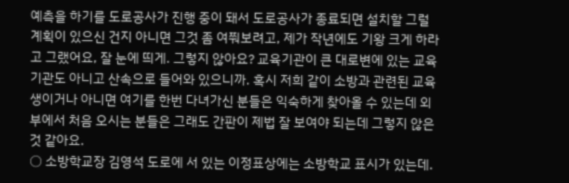예측을 하기를 도로공사가 진행 중이 돼서 도로공사가 종료되면 설치할 그럴 계획이 있으신 건지 아니면 그것 좀 여쭤보려고, 제가 작년에도 기왕 크게 하라고 그랬어요, 잘 눈에 띄게. 그렇지 않아요? 교육기관이 큰 대로변에 있는 교육기관도 아니고 산속으로 들어와 있으니까. 혹시 저희 같이 소방과 관련된 교육생이거나 아니면 여기를 한번 다녀가신 분들은 익숙하게 찾아올 수 있는데 외부에서 처음 오시는 분들은 그래도 간판이 제법 잘 보여야 되는데 그렇지 않은 것 같아요.
○ 소방학교장 김영석 도로에 서 있는 이정표상에는 소방학교 표시가 있는데.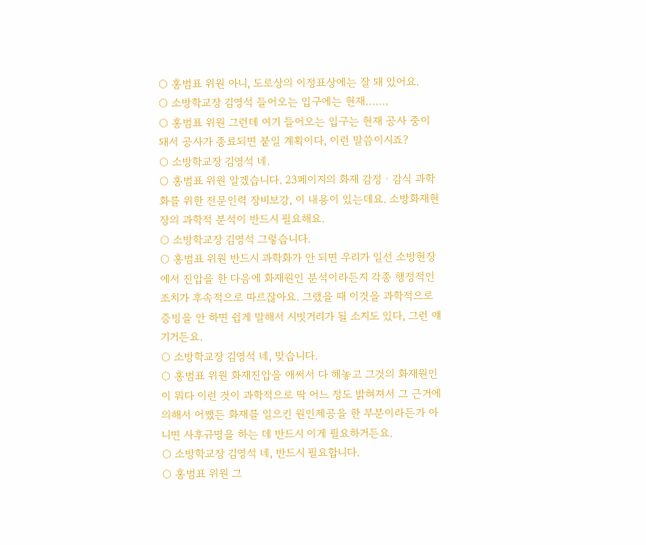○ 홍범표 위원 아니, 도로상의 이정표상에는 잘 돼 있어요.
○ 소방학교장 김영석 들어오는 입구에는 현재…….
○ 홍범표 위원 그런데 여기 들어오는 입구는 현재 공사 중이 돼서 공사가 종료되면 붙일 계획이다, 이런 말씀이시죠?
○ 소방학교장 김영석 네.
○ 홍범표 위원 알겠습니다. 23페이지의 화재 감정ㆍ감식 과학화를 위한 전문인력 장비보강, 이 내용이 있는데요. 소방화재현장의 과학적 분석이 반드시 필요해요.
○ 소방학교장 김영석 그렇습니다.
○ 홍범표 위원 반드시 과학화가 안 되면 우리가 일선 소방현장에서 진압을 한 다음에 화재원인 분석이라든지 각종 행정적인 조치가 후속적으로 따르잖아요. 그랬을 때 이것을 과학적으로 증빙을 안 하면 쉽게 말해서 시빗거리가 될 소지도 있다, 그런 얘기거든요.
○ 소방학교장 김영석 네, 맞습니다.
○ 홍범표 위원 화재진압을 애써서 다 해놓고 그것의 화재원인이 뭐다 이런 것이 과학적으로 딱 어느 정도 밝혀져서 그 근거에 의해서 어쨌든 화재를 일으킨 원인제공을 한 부분이라든가 아니면 사후규명을 하는 데 반드시 이게 필요하거든요.
○ 소방학교장 김영석 네, 반드시 필요합니다.
○ 홍범표 위원 그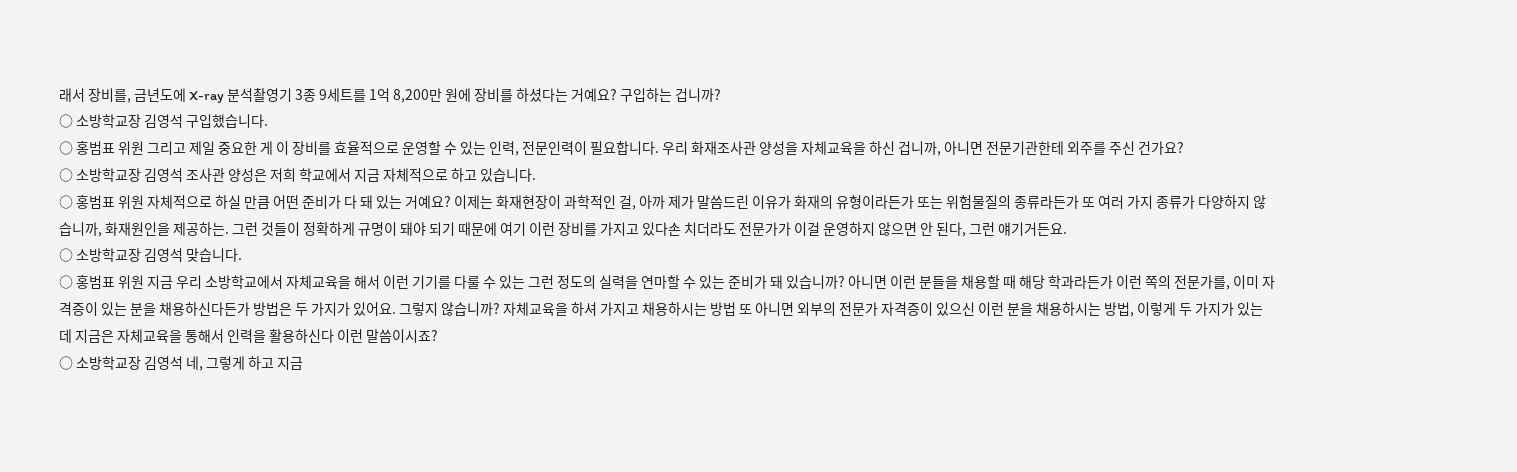래서 장비를, 금년도에 X-ray 분석촬영기 3종 9세트를 1억 8,200만 원에 장비를 하셨다는 거예요? 구입하는 겁니까?
○ 소방학교장 김영석 구입했습니다.
○ 홍범표 위원 그리고 제일 중요한 게 이 장비를 효율적으로 운영할 수 있는 인력, 전문인력이 필요합니다. 우리 화재조사관 양성을 자체교육을 하신 겁니까, 아니면 전문기관한테 외주를 주신 건가요?
○ 소방학교장 김영석 조사관 양성은 저희 학교에서 지금 자체적으로 하고 있습니다.
○ 홍범표 위원 자체적으로 하실 만큼 어떤 준비가 다 돼 있는 거예요? 이제는 화재현장이 과학적인 걸, 아까 제가 말씀드린 이유가 화재의 유형이라든가 또는 위험물질의 종류라든가 또 여러 가지 종류가 다양하지 않습니까, 화재원인을 제공하는. 그런 것들이 정확하게 규명이 돼야 되기 때문에 여기 이런 장비를 가지고 있다손 치더라도 전문가가 이걸 운영하지 않으면 안 된다, 그런 얘기거든요.
○ 소방학교장 김영석 맞습니다.
○ 홍범표 위원 지금 우리 소방학교에서 자체교육을 해서 이런 기기를 다룰 수 있는 그런 정도의 실력을 연마할 수 있는 준비가 돼 있습니까? 아니면 이런 분들을 채용할 때 해당 학과라든가 이런 쪽의 전문가를, 이미 자격증이 있는 분을 채용하신다든가 방법은 두 가지가 있어요. 그렇지 않습니까? 자체교육을 하셔 가지고 채용하시는 방법 또 아니면 외부의 전문가 자격증이 있으신 이런 분을 채용하시는 방법, 이렇게 두 가지가 있는데 지금은 자체교육을 통해서 인력을 활용하신다 이런 말씀이시죠?
○ 소방학교장 김영석 네, 그렇게 하고 지금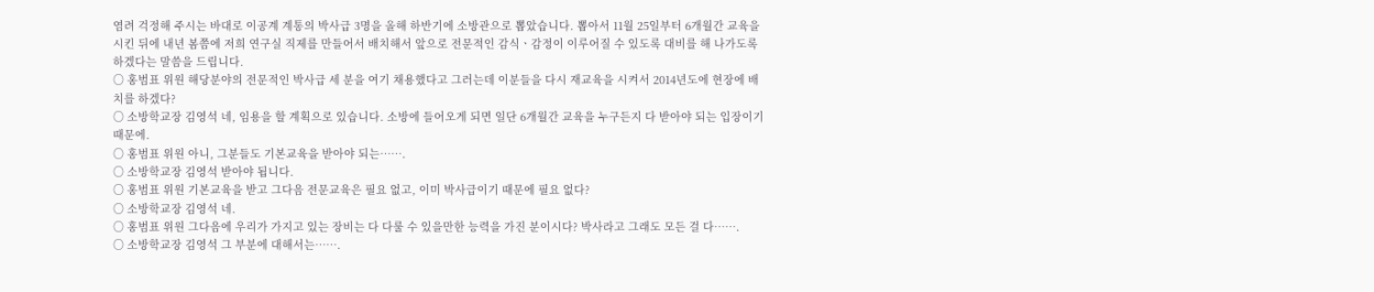염려 걱정해 주시는 바대로 이공계 계통의 박사급 3명을 올해 하반기에 소방관으로 뽑았습니다. 뽑아서 11월 25일부터 6개월간 교육을 시킨 뒤에 내년 봄쯤에 저희 연구실 직제를 만들어서 배치해서 앞으로 전문적인 감식ㆍ감정이 이루어질 수 있도록 대비를 해 나가도록 하겠다는 말씀을 드립니다.
○ 홍범표 위원 해당분야의 전문적인 박사급 세 분을 여기 채용했다고 그러는데 이분들을 다시 재교육을 시켜서 2014년도에 현장에 배치를 하겠다?
○ 소방학교장 김영석 네, 임용을 할 계획으로 있습니다. 소방에 들어오게 되면 일단 6개월간 교육을 누구든지 다 받아야 되는 입장이기 때문에.
○ 홍범표 위원 아니, 그분들도 기본교육을 받아야 되는…….
○ 소방학교장 김영석 받아야 됩니다.
○ 홍범표 위원 기본교육을 받고 그다음 전문교육은 필요 없고, 이미 박사급이기 때문에 필요 없다?
○ 소방학교장 김영석 네.
○ 홍범표 위원 그다음에 우리가 가지고 있는 장비는 다 다룰 수 있을만한 능력을 가진 분이시다? 박사라고 그래도 모든 걸 다…….
○ 소방학교장 김영석 그 부분에 대해서는…….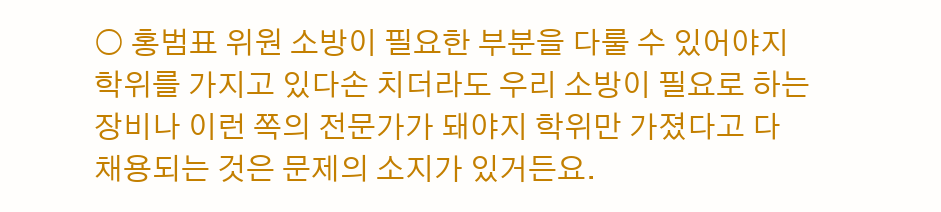○ 홍범표 위원 소방이 필요한 부분을 다룰 수 있어야지 학위를 가지고 있다손 치더라도 우리 소방이 필요로 하는 장비나 이런 쪽의 전문가가 돼야지 학위만 가졌다고 다 채용되는 것은 문제의 소지가 있거든요.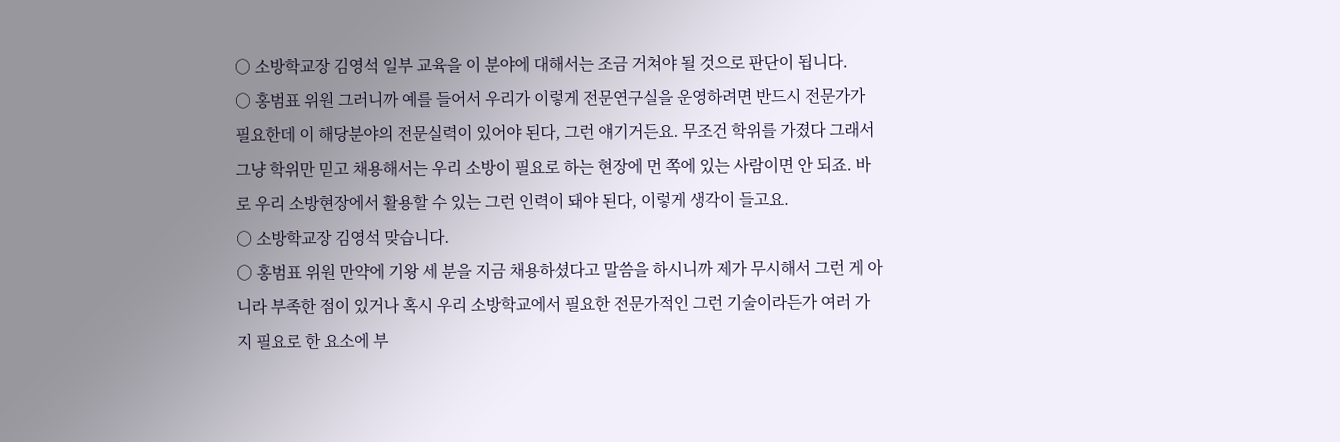○ 소방학교장 김영석 일부 교육을 이 분야에 대해서는 조금 거쳐야 될 것으로 판단이 됩니다.
○ 홍범표 위원 그러니까 예를 들어서 우리가 이렇게 전문연구실을 운영하려면 반드시 전문가가 필요한데 이 해당분야의 전문실력이 있어야 된다, 그런 얘기거든요. 무조건 학위를 가졌다 그래서 그냥 학위만 믿고 채용해서는 우리 소방이 필요로 하는 현장에 먼 쪽에 있는 사람이면 안 되죠. 바로 우리 소방현장에서 활용할 수 있는 그런 인력이 돼야 된다, 이렇게 생각이 들고요.
○ 소방학교장 김영석 맞습니다.
○ 홍범표 위원 만약에 기왕 세 분을 지금 채용하셨다고 말씀을 하시니까 제가 무시해서 그런 게 아니라 부족한 점이 있거나 혹시 우리 소방학교에서 필요한 전문가적인 그런 기술이라든가 여러 가지 필요로 한 요소에 부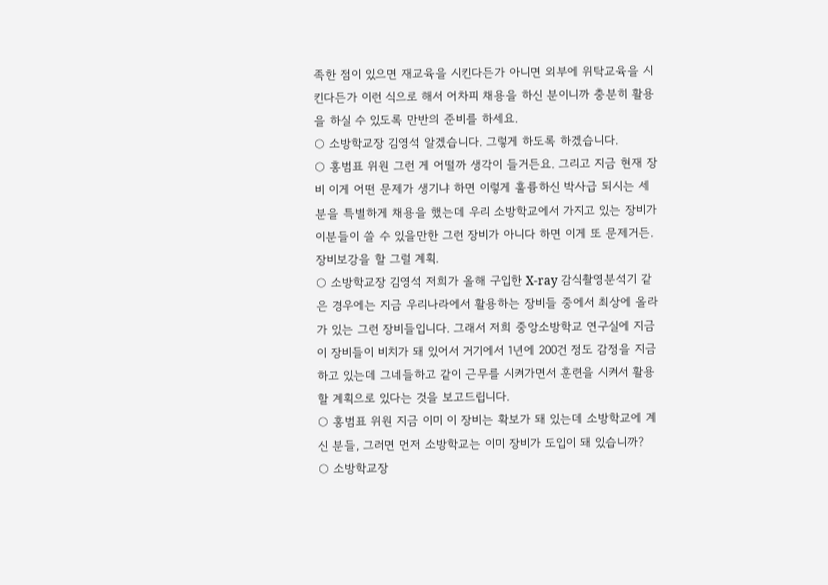족한 점이 있으면 재교육을 시킨다든가 아니면 외부에 위탁교육을 시킨다든가 이런 식으로 해서 어차피 채용을 하신 분이니까 충분히 활용을 하실 수 있도록 만반의 준비를 하세요.
○ 소방학교장 김영석 알겠습니다. 그렇게 하도록 하겠습니다.
○ 홍범표 위원 그런 게 어떨까 생각이 들거든요. 그리고 지금 현재 장비 이게 어떤 문제가 생기냐 하면 이렇게 훌륭하신 박사급 되시는 세 분을 특별하게 채용을 했는데 우리 소방학교에서 가지고 있는 장비가 이분들이 쓸 수 있을만한 그런 장비가 아니다 하면 이게 또 문제거든. 장비보강을 할 그럴 계획.
○ 소방학교장 김영석 저희가 올해 구입한 X-ray 감식촬영분석기 같은 경우에는 지금 우리나라에서 활용하는 장비들 중에서 최상에 올라가 있는 그런 장비들입니다. 그래서 저희 중앙소방학교 연구실에 지금 이 장비들이 비치가 돼 있어서 거기에서 1년에 200건 정도 감정을 지금 하고 있는데 그네들하고 같이 근무를 시켜가면서 훈련을 시켜서 활용할 계획으로 있다는 것을 보고드립니다.
○ 홍범표 위원 지금 이미 이 장비는 확보가 돼 있는데 소방학교에 계신 분들, 그러면 먼저 소방학교는 이미 장비가 도입이 돼 있습니까?
○ 소방학교장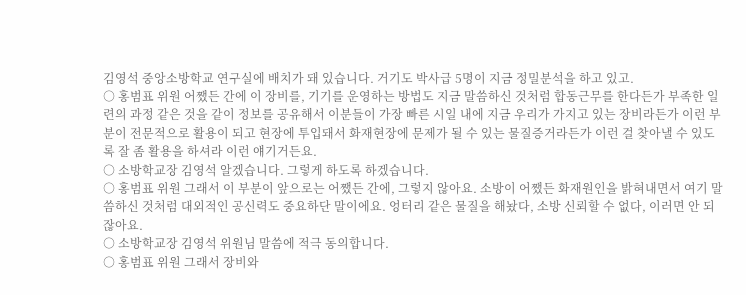김영석 중앙소방학교 연구실에 배치가 돼 있습니다. 거기도 박사급 5명이 지금 정밀분석을 하고 있고.
○ 홍범표 위원 어쨌든 간에 이 장비를, 기기를 운영하는 방법도 지금 말씀하신 것처럼 합동근무를 한다든가 부족한 일련의 과정 같은 것을 같이 정보를 공유해서 이분들이 가장 빠른 시일 내에 지금 우리가 가지고 있는 장비라든가 이런 부분이 전문적으로 활용이 되고 현장에 투입돼서 화재현장에 문제가 될 수 있는 물질증거라든가 이런 걸 찾아낼 수 있도록 잘 좀 활용을 하셔라 이런 얘기거든요.
○ 소방학교장 김영석 알겠습니다. 그렇게 하도록 하겠습니다.
○ 홍범표 위원 그래서 이 부분이 앞으로는 어쨌든 간에, 그렇지 않아요. 소방이 어쨌든 화재원인을 밝혀내면서 여기 말씀하신 것처럼 대외적인 공신력도 중요하단 말이에요. 엉터리 같은 물질을 해놨다, 소방 신뢰할 수 없다, 이러면 안 되잖아요.
○ 소방학교장 김영석 위원님 말씀에 적극 동의합니다.
○ 홍범표 위원 그래서 장비와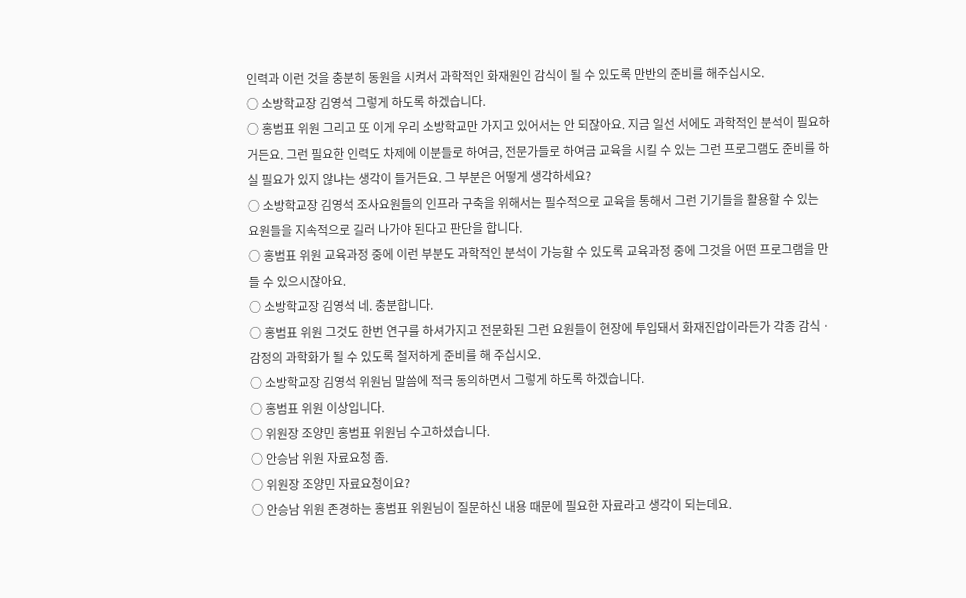인력과 이런 것을 충분히 동원을 시켜서 과학적인 화재원인 감식이 될 수 있도록 만반의 준비를 해주십시오.
○ 소방학교장 김영석 그렇게 하도록 하겠습니다.
○ 홍범표 위원 그리고 또 이게 우리 소방학교만 가지고 있어서는 안 되잖아요. 지금 일선 서에도 과학적인 분석이 필요하거든요. 그런 필요한 인력도 차제에 이분들로 하여금, 전문가들로 하여금 교육을 시킬 수 있는 그런 프로그램도 준비를 하실 필요가 있지 않냐는 생각이 들거든요. 그 부분은 어떻게 생각하세요?
○ 소방학교장 김영석 조사요원들의 인프라 구축을 위해서는 필수적으로 교육을 통해서 그런 기기들을 활용할 수 있는 요원들을 지속적으로 길러 나가야 된다고 판단을 합니다.
○ 홍범표 위원 교육과정 중에 이런 부분도 과학적인 분석이 가능할 수 있도록 교육과정 중에 그것을 어떤 프로그램을 만들 수 있으시잖아요.
○ 소방학교장 김영석 네. 충분합니다.
○ 홍범표 위원 그것도 한번 연구를 하셔가지고 전문화된 그런 요원들이 현장에 투입돼서 화재진압이라든가 각종 감식ㆍ감정의 과학화가 될 수 있도록 철저하게 준비를 해 주십시오.
○ 소방학교장 김영석 위원님 말씀에 적극 동의하면서 그렇게 하도록 하겠습니다.
○ 홍범표 위원 이상입니다.
○ 위원장 조양민 홍범표 위원님 수고하셨습니다.
○ 안승남 위원 자료요청 좀.
○ 위원장 조양민 자료요청이요?
○ 안승남 위원 존경하는 홍범표 위원님이 질문하신 내용 때문에 필요한 자료라고 생각이 되는데요.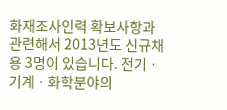화재조사인력 확보사항과 관련해서 2013년도 신규채용 3명이 있습니다. 전기ㆍ기계ㆍ화학분야의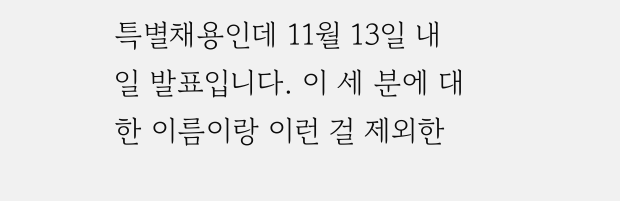특별채용인데 11월 13일 내일 발표입니다. 이 세 분에 대한 이름이랑 이런 걸 제외한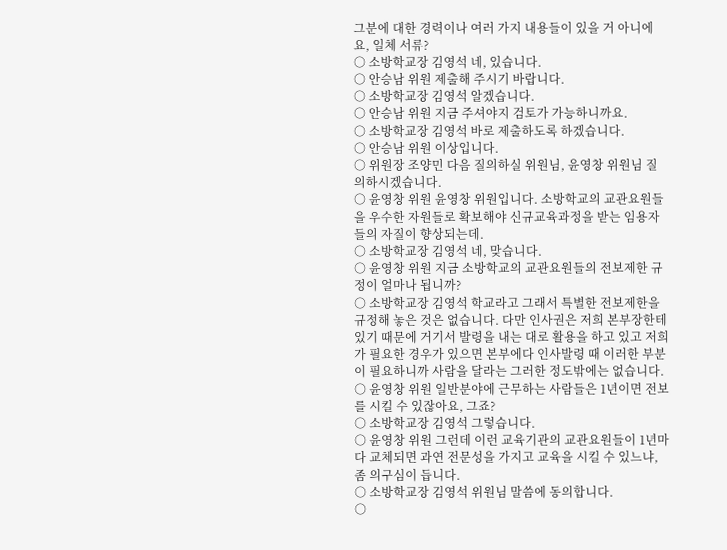그분에 대한 경력이나 여러 가지 내용들이 있을 거 아니에요, 일체 서류?
○ 소방학교장 김영석 네, 있습니다.
○ 안승남 위원 제출해 주시기 바랍니다.
○ 소방학교장 김영석 알겠습니다.
○ 안승남 위원 지금 주셔야지 검토가 가능하니까요.
○ 소방학교장 김영석 바로 제출하도록 하겠습니다.
○ 안승남 위원 이상입니다.
○ 위원장 조양민 다음 질의하실 위원님, 윤영창 위원님 질의하시겠습니다.
○ 윤영창 위원 윤영창 위원입니다. 소방학교의 교관요원들을 우수한 자원들로 확보해야 신규교육과정을 받는 임용자들의 자질이 향상되는데.
○ 소방학교장 김영석 네, 맞습니다.
○ 윤영창 위원 지금 소방학교의 교관요원들의 전보제한 규정이 얼마나 됩니까?
○ 소방학교장 김영석 학교라고 그래서 특별한 전보제한을 규정해 놓은 것은 없습니다. 다만 인사권은 저희 본부장한테 있기 때문에 거기서 발령을 내는 대로 활용을 하고 있고 저희가 필요한 경우가 있으면 본부에다 인사발령 때 이러한 부분이 필요하니까 사람을 달라는 그러한 정도밖에는 없습니다.
○ 윤영창 위원 일반분야에 근무하는 사람들은 1년이면 전보를 시킬 수 있잖아요, 그죠?
○ 소방학교장 김영석 그렇습니다.
○ 윤영창 위원 그런데 이런 교육기관의 교관요원들이 1년마다 교체되면 과연 전문성을 가지고 교육을 시킬 수 있느냐, 좀 의구심이 듭니다.
○ 소방학교장 김영석 위원님 말씀에 동의합니다.
○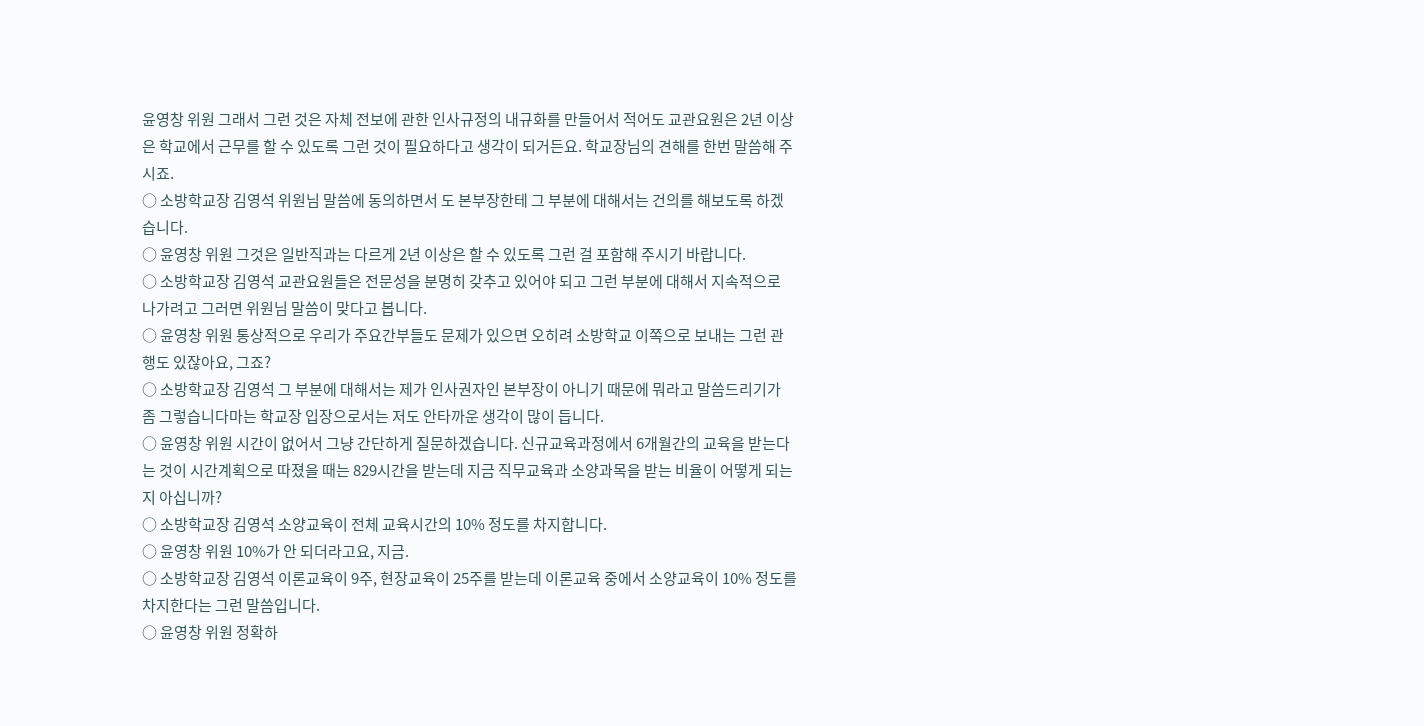윤영창 위원 그래서 그런 것은 자체 전보에 관한 인사규정의 내규화를 만들어서 적어도 교관요원은 2년 이상은 학교에서 근무를 할 수 있도록 그런 것이 필요하다고 생각이 되거든요. 학교장님의 견해를 한번 말씀해 주시죠.
○ 소방학교장 김영석 위원님 말씀에 동의하면서 도 본부장한테 그 부분에 대해서는 건의를 해보도록 하겠습니다.
○ 윤영창 위원 그것은 일반직과는 다르게 2년 이상은 할 수 있도록 그런 걸 포함해 주시기 바랍니다.
○ 소방학교장 김영석 교관요원들은 전문성을 분명히 갖추고 있어야 되고 그런 부분에 대해서 지속적으로 나가려고 그러면 위원님 말씀이 맞다고 봅니다.
○ 윤영창 위원 통상적으로 우리가 주요간부들도 문제가 있으면 오히려 소방학교 이쪽으로 보내는 그런 관행도 있잖아요, 그죠?
○ 소방학교장 김영석 그 부분에 대해서는 제가 인사권자인 본부장이 아니기 때문에 뭐라고 말씀드리기가 좀 그렇습니다마는 학교장 입장으로서는 저도 안타까운 생각이 많이 듭니다.
○ 윤영창 위원 시간이 없어서 그냥 간단하게 질문하겠습니다. 신규교육과정에서 6개월간의 교육을 받는다는 것이 시간계획으로 따졌을 때는 829시간을 받는데 지금 직무교육과 소양과목을 받는 비율이 어떻게 되는지 아십니까?
○ 소방학교장 김영석 소양교육이 전체 교육시간의 10% 정도를 차지합니다.
○ 윤영창 위원 10%가 안 되더라고요, 지금.
○ 소방학교장 김영석 이론교육이 9주, 현장교육이 25주를 받는데 이론교육 중에서 소양교육이 10% 정도를 차지한다는 그런 말씀입니다.
○ 윤영창 위원 정확하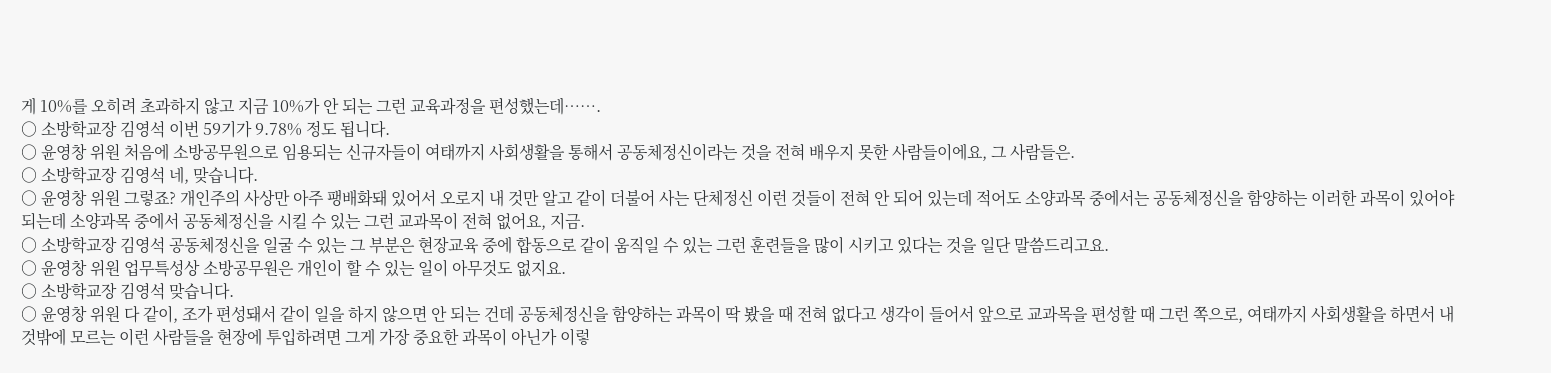게 10%를 오히려 초과하지 않고 지금 10%가 안 되는 그런 교육과정을 편성했는데…….
○ 소방학교장 김영석 이번 59기가 9.78% 정도 됩니다.
○ 윤영창 위원 처음에 소방공무원으로 임용되는 신규자들이 여태까지 사회생활을 통해서 공동체정신이라는 것을 전혀 배우지 못한 사람들이에요, 그 사람들은.
○ 소방학교장 김영석 네, 맞습니다.
○ 윤영창 위원 그렇죠? 개인주의 사상만 아주 팽배화돼 있어서 오로지 내 것만 알고 같이 더불어 사는 단체정신 이런 것들이 전혀 안 되어 있는데 적어도 소양과목 중에서는 공동체정신을 함양하는 이러한 과목이 있어야 되는데 소양과목 중에서 공동체정신을 시킬 수 있는 그런 교과목이 전혀 없어요, 지금.
○ 소방학교장 김영석 공동체정신을 일굴 수 있는 그 부분은 현장교육 중에 합동으로 같이 움직일 수 있는 그런 훈련들을 많이 시키고 있다는 것을 일단 말씀드리고요.
○ 윤영창 위원 업무특성상 소방공무원은 개인이 할 수 있는 일이 아무것도 없지요.
○ 소방학교장 김영석 맞습니다.
○ 윤영창 위원 다 같이, 조가 편성돼서 같이 일을 하지 않으면 안 되는 건데 공동체정신을 함양하는 과목이 딱 봤을 때 전혀 없다고 생각이 들어서 앞으로 교과목을 편성할 때 그런 쪽으로, 여태까지 사회생활을 하면서 내 것밖에 모르는 이런 사람들을 현장에 투입하려면 그게 가장 중요한 과목이 아닌가 이렇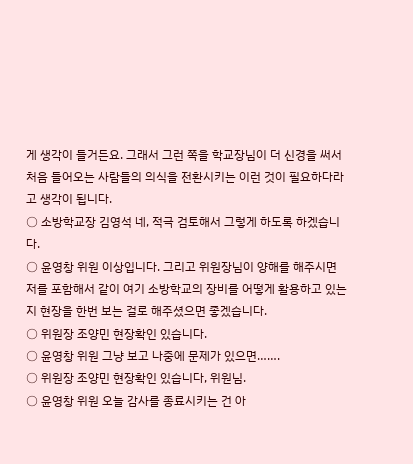게 생각이 들거든요. 그래서 그런 쪽을 학교장님이 더 신경을 써서 처음 들어오는 사람들의 의식을 전환시키는 이런 것이 필요하다라고 생각이 됩니다.
○ 소방학교장 김영석 네, 적극 검토해서 그렇게 하도록 하겠습니다.
○ 윤영창 위원 이상입니다. 그리고 위원장님이 양해를 해주시면 저를 포함해서 같이 여기 소방학교의 장비를 어떻게 활용하고 있는지 현장을 한번 보는 걸로 해주셨으면 좋겠습니다.
○ 위원장 조양민 현장확인 있습니다.
○ 윤영창 위원 그냥 보고 나중에 문제가 있으면…….
○ 위원장 조양민 현장확인 있습니다, 위원님.
○ 윤영창 위원 오늘 감사를 종료시키는 건 아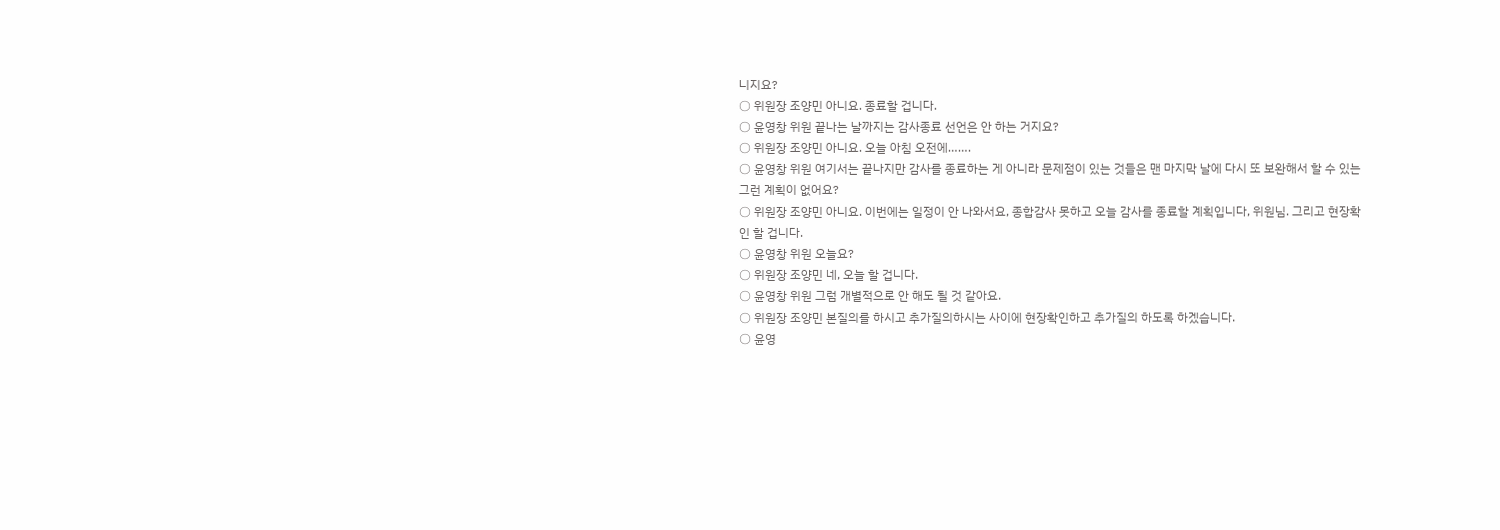니지요?
○ 위원장 조양민 아니요. 종료할 겁니다.
○ 윤영창 위원 끝나는 날까지는 감사종료 선언은 안 하는 거지요?
○ 위원장 조양민 아니요. 오늘 아침 오전에…….
○ 윤영창 위원 여기서는 끝나지만 감사를 종료하는 게 아니라 문제점이 있는 것들은 맨 마지막 날에 다시 또 보완해서 할 수 있는 그런 계획이 없어요?
○ 위원장 조양민 아니요. 이번에는 일정이 안 나와서요, 종합감사 못하고 오늘 감사를 종료할 계획입니다, 위원님. 그리고 현장확인 할 겁니다.
○ 윤영창 위원 오늘요?
○ 위원장 조양민 네, 오늘 할 겁니다.
○ 윤영창 위원 그럼 개별적으로 안 해도 될 것 같아요.
○ 위원장 조양민 본질의를 하시고 추가질의하시는 사이에 현장확인하고 추가질의 하도록 하겠습니다.
○ 윤영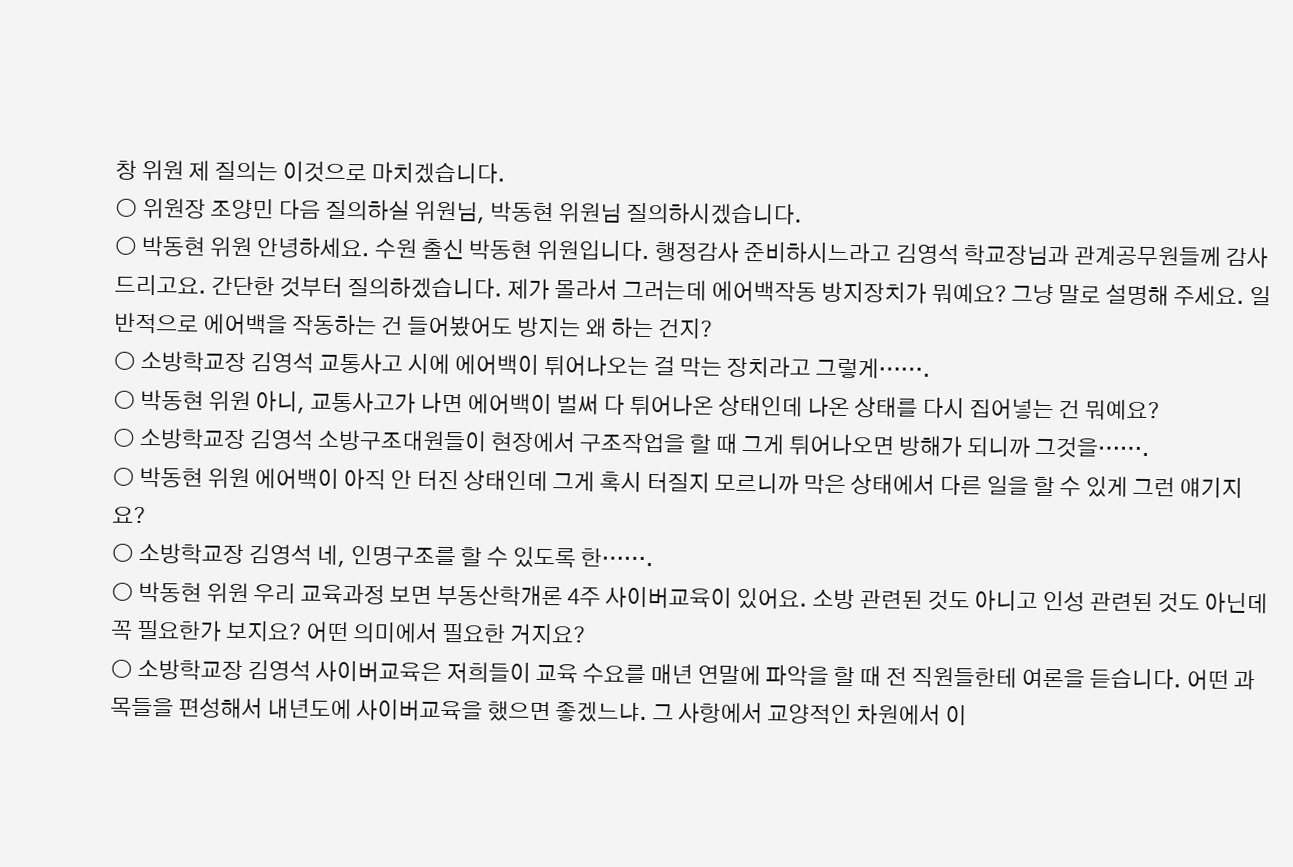창 위원 제 질의는 이것으로 마치겠습니다.
○ 위원장 조양민 다음 질의하실 위원님, 박동현 위원님 질의하시겠습니다.
○ 박동현 위원 안녕하세요. 수원 출신 박동현 위원입니다. 행정감사 준비하시느라고 김영석 학교장님과 관계공무원들께 감사드리고요. 간단한 것부터 질의하겠습니다. 제가 몰라서 그러는데 에어백작동 방지장치가 뭐예요? 그냥 말로 설명해 주세요. 일반적으로 에어백을 작동하는 건 들어봤어도 방지는 왜 하는 건지?
○ 소방학교장 김영석 교통사고 시에 에어백이 튀어나오는 걸 막는 장치라고 그렇게…….
○ 박동현 위원 아니, 교통사고가 나면 에어백이 벌써 다 튀어나온 상태인데 나온 상태를 다시 집어넣는 건 뭐예요?
○ 소방학교장 김영석 소방구조대원들이 현장에서 구조작업을 할 때 그게 튀어나오면 방해가 되니까 그것을…….
○ 박동현 위원 에어백이 아직 안 터진 상태인데 그게 혹시 터질지 모르니까 막은 상태에서 다른 일을 할 수 있게 그런 얘기지요?
○ 소방학교장 김영석 네, 인명구조를 할 수 있도록 한…….
○ 박동현 위원 우리 교육과정 보면 부동산학개론 4주 사이버교육이 있어요. 소방 관련된 것도 아니고 인성 관련된 것도 아닌데 꼭 필요한가 보지요? 어떤 의미에서 필요한 거지요?
○ 소방학교장 김영석 사이버교육은 저희들이 교육 수요를 매년 연말에 파악을 할 때 전 직원들한테 여론을 듣습니다. 어떤 과목들을 편성해서 내년도에 사이버교육을 했으면 좋겠느냐. 그 사항에서 교양적인 차원에서 이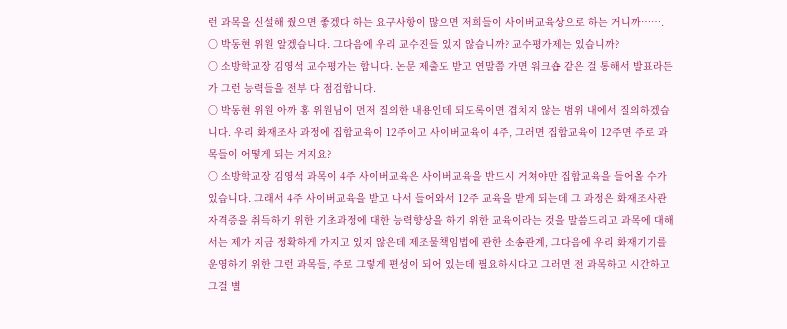런 과목을 신설해 줬으면 좋겠다 하는 요구사항이 많으면 저희들이 사이버교육상으로 하는 거니까…….
○ 박동현 위원 알겠습니다. 그다음에 우리 교수진들 있지 않습니까? 교수평가제는 있습니까?
○ 소방학교장 김영석 교수평가는 합니다. 논문 제출도 받고 연말쯤 가면 워크숍 같은 걸 통해서 발표라든가 그런 능력들을 전부 다 점검합니다.
○ 박동현 위원 아까 홍 위원님이 먼저 질의한 내용인데 되도록이면 겹치지 않는 범위 내에서 질의하겠습니다. 우리 화재조사 과정에 집합교육이 12주이고 사이버교육이 4주, 그러면 집합교육이 12주면 주로 과목들이 어떻게 되는 거지요?
○ 소방학교장 김영석 과목이 4주 사이버교육은 사이버교육을 반드시 거쳐야만 집합교육을 들어올 수가 있습니다. 그래서 4주 사이버교육을 받고 나서 들어와서 12주 교육을 받게 되는데 그 과정은 화재조사관 자격증을 취득하기 위한 기초과정에 대한 능력향상을 하기 위한 교육이라는 것을 말씀드리고 과목에 대해서는 제가 지금 정확하게 가지고 있지 않은데 제조물책임법에 관한 소송관계, 그다음에 우리 화재기기를 운영하기 위한 그런 과목들, 주로 그렇게 편성이 되어 있는데 필요하시다고 그러면 전 과목하고 시간하고 그걸 별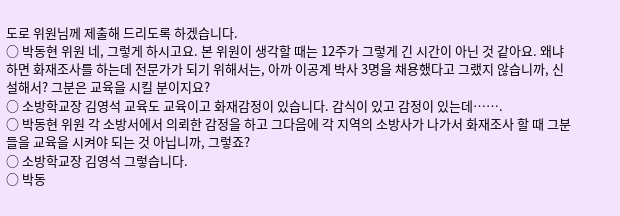도로 위원님께 제출해 드리도록 하겠습니다.
○ 박동현 위원 네, 그렇게 하시고요. 본 위원이 생각할 때는 12주가 그렇게 긴 시간이 아닌 것 같아요. 왜냐하면 화재조사를 하는데 전문가가 되기 위해서는, 아까 이공계 박사 3명을 채용했다고 그랬지 않습니까, 신설해서? 그분은 교육을 시킬 분이지요?
○ 소방학교장 김영석 교육도 교육이고 화재감정이 있습니다. 감식이 있고 감정이 있는데…….
○ 박동현 위원 각 소방서에서 의뢰한 감정을 하고 그다음에 각 지역의 소방사가 나가서 화재조사 할 때 그분들을 교육을 시켜야 되는 것 아닙니까, 그렇죠?
○ 소방학교장 김영석 그렇습니다.
○ 박동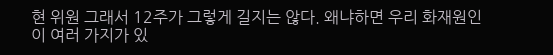현 위원 그래서 12주가 그렇게 길지는 않다. 왜냐하면 우리 화재원인이 여러 가지가 있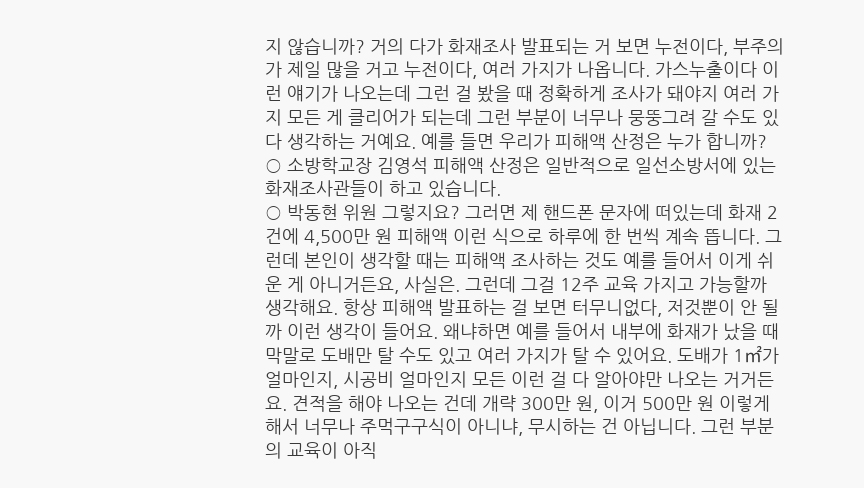지 않습니까? 거의 다가 화재조사 발표되는 거 보면 누전이다, 부주의가 제일 많을 거고 누전이다, 여러 가지가 나옵니다. 가스누출이다 이런 얘기가 나오는데 그런 걸 봤을 때 정확하게 조사가 돼야지 여러 가지 모든 게 클리어가 되는데 그런 부분이 너무나 뭉뚱그려 갈 수도 있다 생각하는 거예요. 예를 들면 우리가 피해액 산정은 누가 합니까?
○ 소방학교장 김영석 피해액 산정은 일반적으로 일선소방서에 있는 화재조사관들이 하고 있습니다.
○ 박동현 위원 그렇지요? 그러면 제 핸드폰 문자에 떠있는데 화재 2건에 4,500만 원 피해액 이런 식으로 하루에 한 번씩 계속 뜹니다. 그런데 본인이 생각할 때는 피해액 조사하는 것도 예를 들어서 이게 쉬운 게 아니거든요, 사실은. 그런데 그걸 12주 교육 가지고 가능할까 생각해요. 항상 피해액 발표하는 걸 보면 터무니없다, 저것뿐이 안 될까 이런 생각이 들어요. 왜냐하면 예를 들어서 내부에 화재가 났을 때 막말로 도배만 탈 수도 있고 여러 가지가 탈 수 있어요. 도배가 1㎡가 얼마인지, 시공비 얼마인지 모든 이런 걸 다 알아야만 나오는 거거든요. 견적을 해야 나오는 건데 개략 300만 원, 이거 500만 원 이렇게 해서 너무나 주먹구구식이 아니냐, 무시하는 건 아닙니다. 그런 부분의 교육이 아직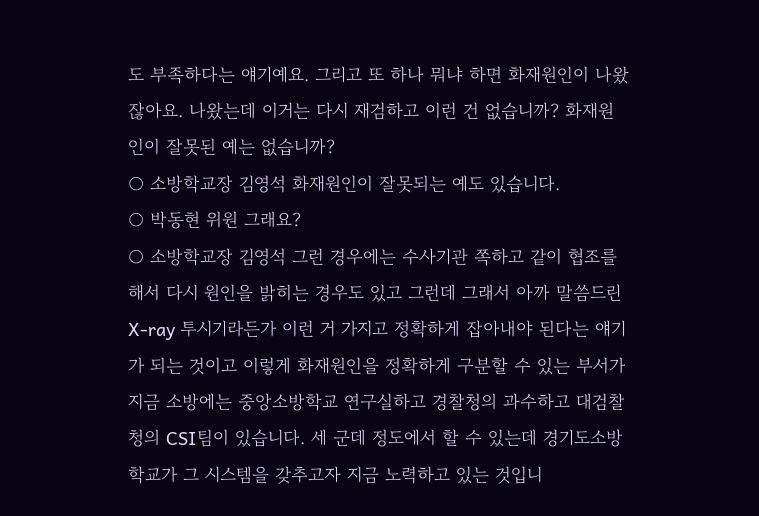도 부족하다는 얘기예요. 그리고 또 하나 뭐냐 하면 화재원인이 나왔잖아요. 나왔는데 이거는 다시 재검하고 이런 건 없습니까? 화재원인이 잘못된 예는 없습니까?
○ 소방학교장 김영석 화재원인이 잘못되는 예도 있습니다.
○ 박동현 위원 그래요?
○ 소방학교장 김영석 그런 경우에는 수사기관 쪽하고 같이 협조를 해서 다시 원인을 밝히는 경우도 있고 그런데 그래서 아까 말씀드린 X-ray 투시기라든가 이런 거 가지고 정확하게 잡아내야 된다는 얘기가 되는 것이고 이렇게 화재원인을 정확하게 구분할 수 있는 부서가 지금 소방에는 중앙소방학교 연구실하고 경찰청의 과수하고 대검찰청의 CSI팀이 있습니다. 세 군데 정도에서 할 수 있는데 경기도소방학교가 그 시스템을 갖추고자 지금 노력하고 있는 것입니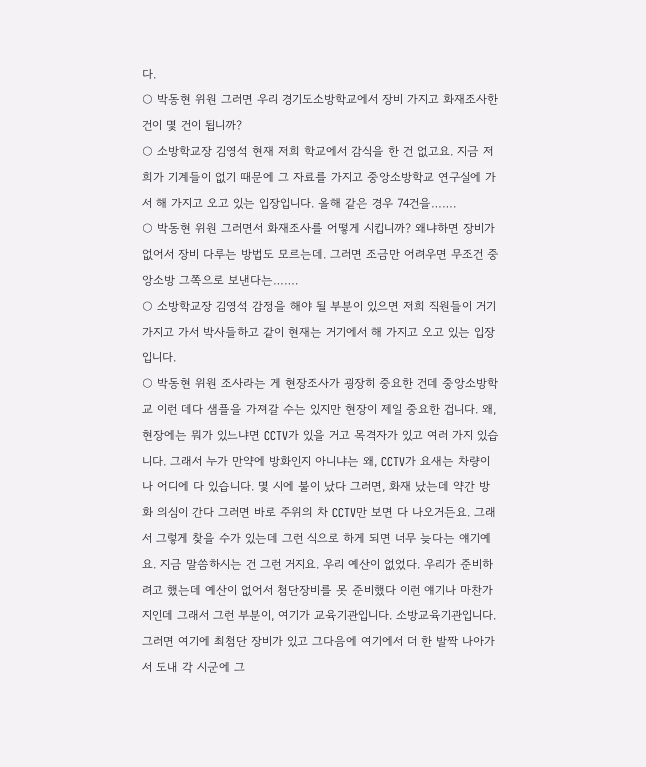다.
○ 박동현 위원 그러면 우리 경기도소방학교에서 장비 가지고 화재조사한 건이 몇 건이 됩니까?
○ 소방학교장 김영석 현재 저희 학교에서 감식을 한 건 없고요. 지금 저희가 기계들이 없기 때문에 그 자료를 가지고 중앙소방학교 연구실에 가서 해 가지고 오고 있는 입장입니다. 올해 같은 경우 74건을…….
○ 박동현 위원 그러면서 화재조사를 어떻게 시킵니까? 왜냐하면 장비가 없어서 장비 다루는 방법도 모르는데. 그러면 조금만 어려우면 무조건 중앙소방 그쪽으로 보낸다는…….
○ 소방학교장 김영석 감정을 해야 될 부분이 있으면 저희 직원들이 거기 가지고 가서 박사들하고 같이 현재는 거기에서 해 가지고 오고 있는 입장입니다.
○ 박동현 위원 조사라는 게 현장조사가 굉장히 중요한 건데 중앙소방학교 이런 데다 샘플을 가져갈 수는 있지만 현장이 제일 중요한 겁니다. 왜, 현장에는 뭐가 있느냐면 CCTV가 있을 거고 목격자가 있고 여러 가지 있습니다. 그래서 누가 만약에 방화인지 아니냐는 왜, CCTV가 요새는 차량이나 어디에 다 있습니다. 몇 시에 불이 났다 그러면, 화재 났는데 약간 방화 의심이 간다 그러면 바로 주위의 차 CCTV만 보면 다 나오거든요. 그래서 그렇게 찾을 수가 있는데 그런 식으로 하게 되면 너무 늦다는 얘기예요. 지금 말씀하시는 건 그런 거지요. 우리 예산이 없었다. 우리가 준비하려고 했는데 예산이 없어서 첨단장비를 못 준비했다 이런 얘기나 마찬가지인데 그래서 그런 부분이, 여기가 교육기관입니다. 소방교육기관입니다. 그러면 여기에 최첨단 장비가 있고 그다음에 여기에서 더 한 발짝 나아가서 도내 각 시군에 그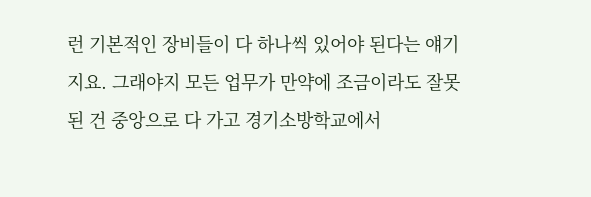런 기본적인 장비들이 다 하나씩 있어야 된다는 얘기지요. 그래야지 모든 업무가 만약에 조금이라도 잘못된 건 중앙으로 다 가고 경기소방학교에서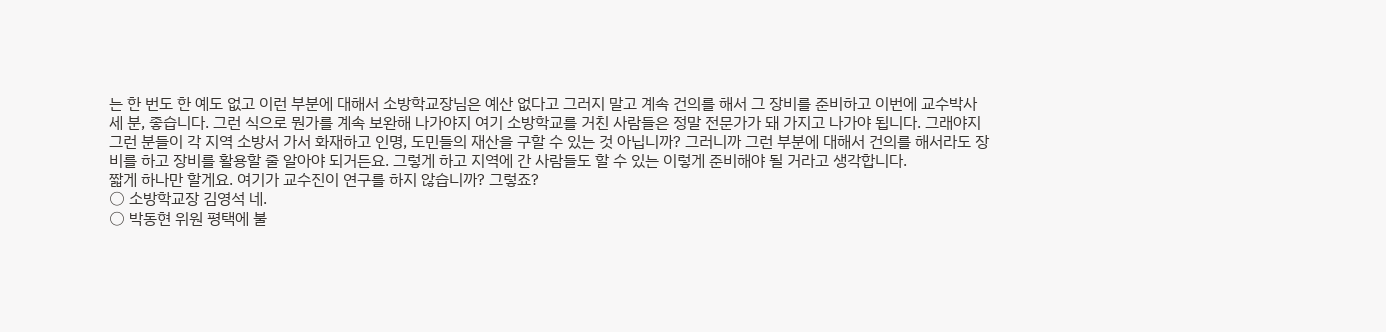는 한 번도 한 예도 없고 이런 부분에 대해서 소방학교장님은 예산 없다고 그러지 말고 계속 건의를 해서 그 장비를 준비하고 이번에 교수박사 세 분, 좋습니다. 그런 식으로 뭔가를 계속 보완해 나가야지 여기 소방학교를 거친 사람들은 정말 전문가가 돼 가지고 나가야 됩니다. 그래야지 그런 분들이 각 지역 소방서 가서 화재하고 인명, 도민들의 재산을 구할 수 있는 것 아닙니까? 그러니까 그런 부분에 대해서 건의를 해서라도 장비를 하고 장비를 활용할 줄 알아야 되거든요. 그렇게 하고 지역에 간 사람들도 할 수 있는 이렇게 준비해야 될 거라고 생각합니다.
짧게 하나만 할게요. 여기가 교수진이 연구를 하지 않습니까? 그렇죠?
○ 소방학교장 김영석 네.
○ 박동현 위원 평택에 불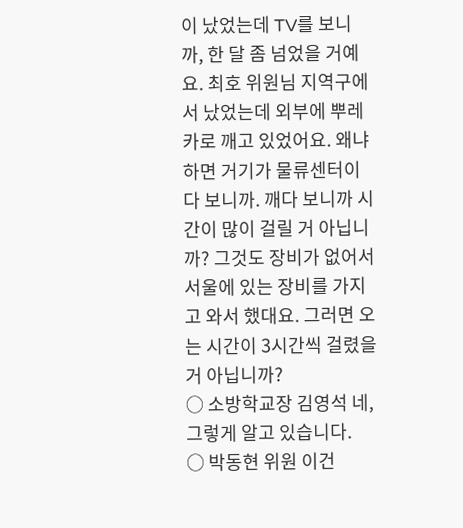이 났었는데 TV를 보니까, 한 달 좀 넘었을 거예요. 최호 위원님 지역구에서 났었는데 외부에 뿌레카로 깨고 있었어요. 왜냐하면 거기가 물류센터이다 보니까. 깨다 보니까 시간이 많이 걸릴 거 아닙니까? 그것도 장비가 없어서 서울에 있는 장비를 가지고 와서 했대요. 그러면 오는 시간이 3시간씩 걸렸을 거 아닙니까?
○ 소방학교장 김영석 네, 그렇게 알고 있습니다.
○ 박동현 위원 이건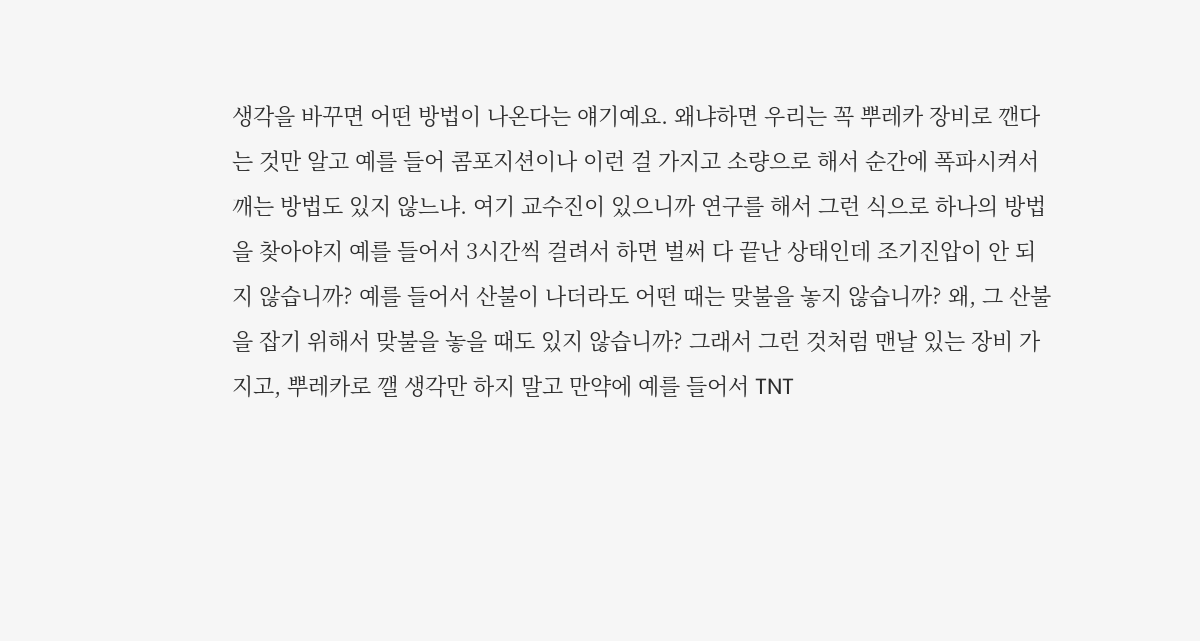생각을 바꾸면 어떤 방법이 나온다는 얘기예요. 왜냐하면 우리는 꼭 뿌레카 장비로 깬다는 것만 알고 예를 들어 콤포지션이나 이런 걸 가지고 소량으로 해서 순간에 폭파시켜서 깨는 방법도 있지 않느냐. 여기 교수진이 있으니까 연구를 해서 그런 식으로 하나의 방법을 찾아야지 예를 들어서 3시간씩 걸려서 하면 벌써 다 끝난 상태인데 조기진압이 안 되지 않습니까? 예를 들어서 산불이 나더라도 어떤 때는 맞불을 놓지 않습니까? 왜, 그 산불을 잡기 위해서 맞불을 놓을 때도 있지 않습니까? 그래서 그런 것처럼 맨날 있는 장비 가지고, 뿌레카로 깰 생각만 하지 말고 만약에 예를 들어서 TNT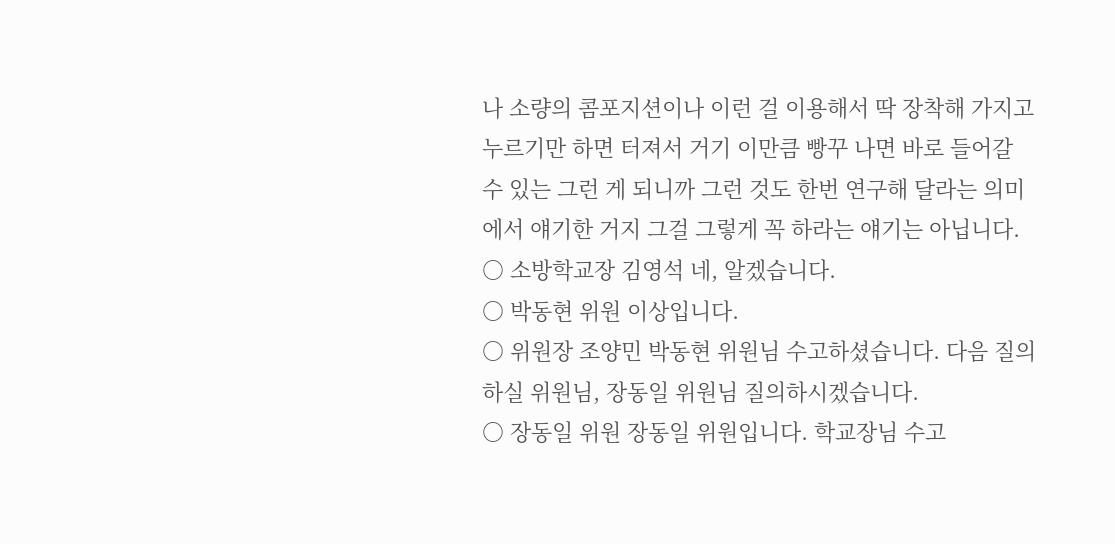나 소량의 콤포지션이나 이런 걸 이용해서 딱 장착해 가지고 누르기만 하면 터져서 거기 이만큼 빵꾸 나면 바로 들어갈 수 있는 그런 게 되니까 그런 것도 한번 연구해 달라는 의미에서 얘기한 거지 그걸 그렇게 꼭 하라는 얘기는 아닙니다.
○ 소방학교장 김영석 네, 알겠습니다.
○ 박동현 위원 이상입니다.
○ 위원장 조양민 박동현 위원님 수고하셨습니다. 다음 질의하실 위원님, 장동일 위원님 질의하시겠습니다.
○ 장동일 위원 장동일 위원입니다. 학교장님 수고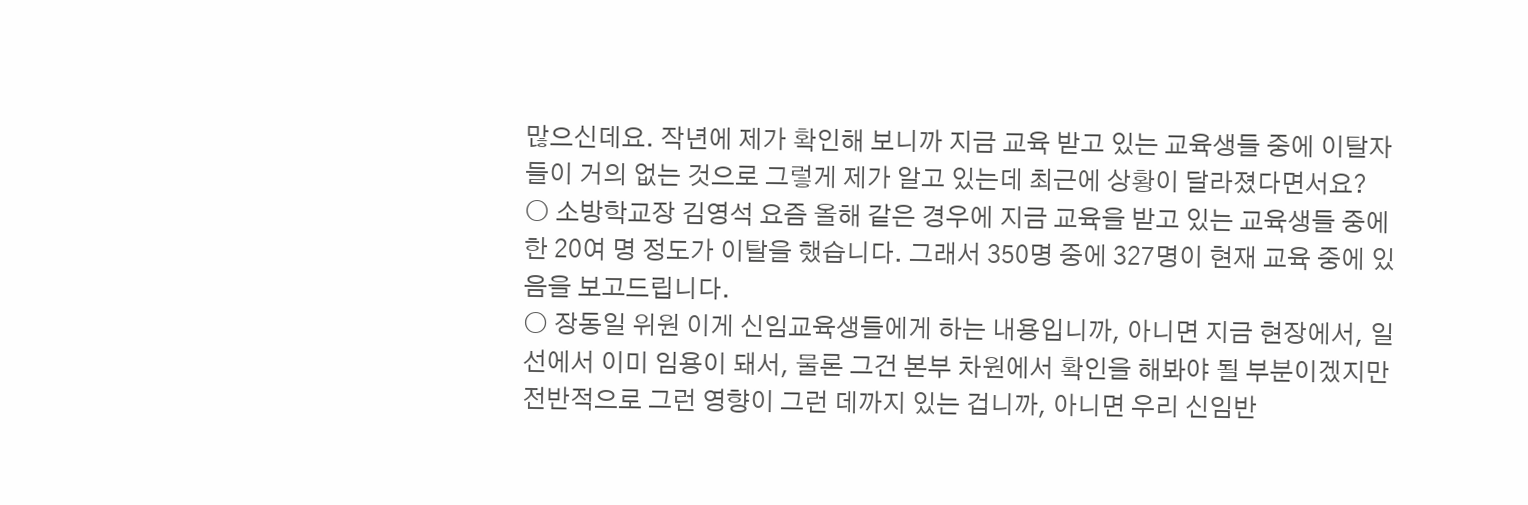많으신데요. 작년에 제가 확인해 보니까 지금 교육 받고 있는 교육생들 중에 이탈자들이 거의 없는 것으로 그렇게 제가 알고 있는데 최근에 상황이 달라졌다면서요?
○ 소방학교장 김영석 요즘 올해 같은 경우에 지금 교육을 받고 있는 교육생들 중에 한 20여 명 정도가 이탈을 했습니다. 그래서 350명 중에 327명이 현재 교육 중에 있음을 보고드립니다.
○ 장동일 위원 이게 신임교육생들에게 하는 내용입니까, 아니면 지금 현장에서, 일선에서 이미 임용이 돼서, 물론 그건 본부 차원에서 확인을 해봐야 될 부분이겠지만 전반적으로 그런 영향이 그런 데까지 있는 겁니까, 아니면 우리 신임반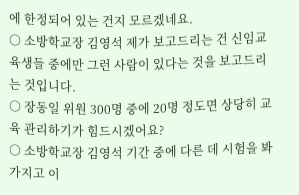에 한정되어 있는 건지 모르겠네요.
○ 소방학교장 김영석 제가 보고드리는 건 신임교육생들 중에만 그런 사람이 있다는 것을 보고드리는 것입니다.
○ 장동일 위원 300명 중에 20명 정도면 상당히 교육 관리하기가 힘드시겠어요?
○ 소방학교장 김영석 기간 중에 다른 데 시험을 봐가지고 이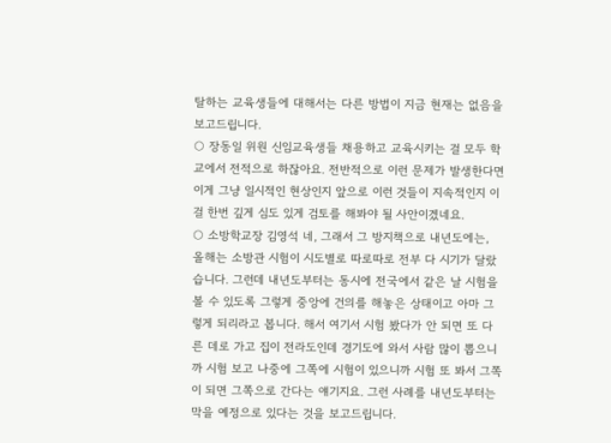탈하는 교육생들에 대해서는 다른 방법이 지금 현재는 없음을 보고드립니다.
○ 장동일 위원 신임교육생들 채용하고 교육시키는 걸 모두 학교에서 전적으로 하잖아요. 전반적으로 이런 문제가 발생한다면 이게 그냥 일시적인 현상인지 앞으로 이런 것들이 지속적인지 이걸 한번 깊게 심도 있게 검토를 해봐야 될 사안이겠네요.
○ 소방학교장 김영석 네, 그래서 그 방지책으로 내년도에는, 올해는 소방관 시험이 시도별로 따로따로 전부 다 시기가 달랐습니다. 그런데 내년도부터는 동시에 전국에서 같은 날 시험을 볼 수 있도록 그렇게 중앙에 건의를 해놓은 상태이고 아마 그렇게 되리라고 봅니다. 해서 여기서 시험 봤다가 안 되면 또 다른 데로 가고 집이 전라도인데 경기도에 와서 사람 많이 뽑으니까 시험 보고 나중에 그쪽에 시험이 있으니까 시험 또 봐서 그쪽이 되면 그쪽으로 간다는 얘기지요. 그런 사례를 내년도부터는 막을 예정으로 있다는 것을 보고드립니다.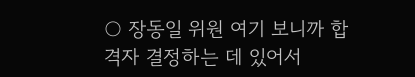○ 장동일 위원 여기 보니까 합격자 결정하는 데 있어서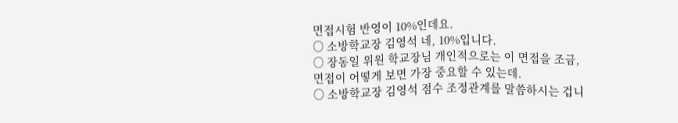면접시험 반영이 10%인데요.
○ 소방학교장 김영석 네, 10%입니다.
○ 장동일 위원 학교장님 개인적으로는 이 면접을 조금, 면접이 어떻게 보면 가장 중요할 수 있는데.
○ 소방학교장 김영석 점수 조정관계를 말씀하시는 겁니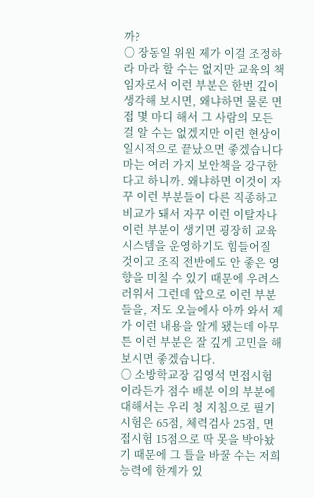까?
○ 장동일 위원 제가 이걸 조정하라 마라 할 수는 없지만 교육의 책임자로서 이런 부분은 한번 깊이 생각해 보시면, 왜냐하면 물론 면접 몇 마디 해서 그 사람의 모든 걸 알 수는 없겠지만 이런 현상이 일시적으로 끝났으면 좋겠습니다마는 여러 가지 보안책을 강구한다고 하니까. 왜냐하면 이것이 자꾸 이런 부분들이 다른 직종하고 비교가 돼서 자꾸 이런 이탈자나 이런 부분이 생기면 굉장히 교육시스템을 운영하기도 힘들어질 것이고 조직 전반에도 안 좋은 영향을 미칠 수 있기 때문에 우려스러워서 그런데 앞으로 이런 부분들을, 저도 오늘에사 아까 와서 제가 이런 내용을 알게 됐는데 아무튼 이런 부분은 잘 깊게 고민을 해보시면 좋겠습니다.
○ 소방학교장 김영석 면접시험이라든가 점수 배분 이의 부분에 대해서는 우리 청 지침으로 필기시험은 65점, 체력검사 25점, 면접시험 15점으로 딱 못을 박아놨기 때문에 그 틀을 바꿀 수는 저희 능력에 한계가 있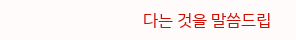다는 것을 말씀드립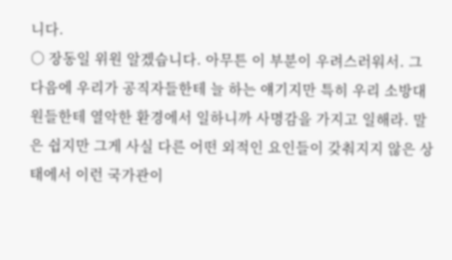니다.
○ 장동일 위원 알겠습니다. 아무튼 이 부분이 우려스러워서. 그다음에 우리가 공직자들한테 늘 하는 얘기지만 특히 우리 소방대원들한테 열악한 환경에서 일하니까 사명감을 가지고 일해라. 말은 쉽지만 그게 사실 다른 어떤 외적인 요인들이 갖춰지지 않은 상태에서 이런 국가관이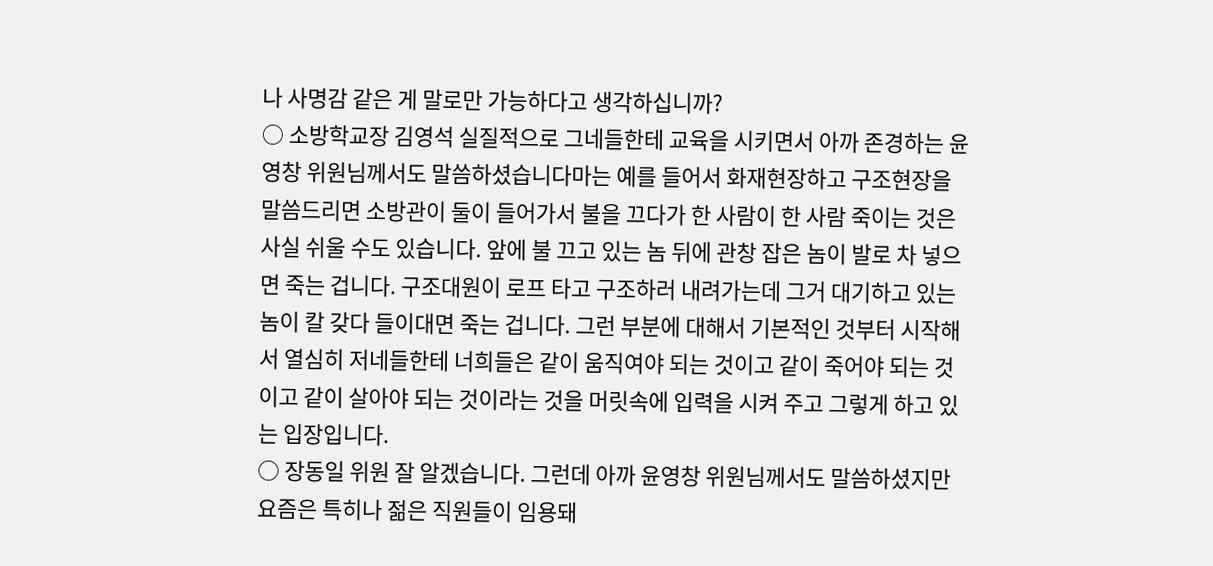나 사명감 같은 게 말로만 가능하다고 생각하십니까?
○ 소방학교장 김영석 실질적으로 그네들한테 교육을 시키면서 아까 존경하는 윤영창 위원님께서도 말씀하셨습니다마는 예를 들어서 화재현장하고 구조현장을 말씀드리면 소방관이 둘이 들어가서 불을 끄다가 한 사람이 한 사람 죽이는 것은 사실 쉬울 수도 있습니다. 앞에 불 끄고 있는 놈 뒤에 관창 잡은 놈이 발로 차 넣으면 죽는 겁니다. 구조대원이 로프 타고 구조하러 내려가는데 그거 대기하고 있는 놈이 칼 갖다 들이대면 죽는 겁니다. 그런 부분에 대해서 기본적인 것부터 시작해서 열심히 저네들한테 너희들은 같이 움직여야 되는 것이고 같이 죽어야 되는 것이고 같이 살아야 되는 것이라는 것을 머릿속에 입력을 시켜 주고 그렇게 하고 있는 입장입니다.
○ 장동일 위원 잘 알겠습니다. 그런데 아까 윤영창 위원님께서도 말씀하셨지만 요즘은 특히나 젊은 직원들이 임용돼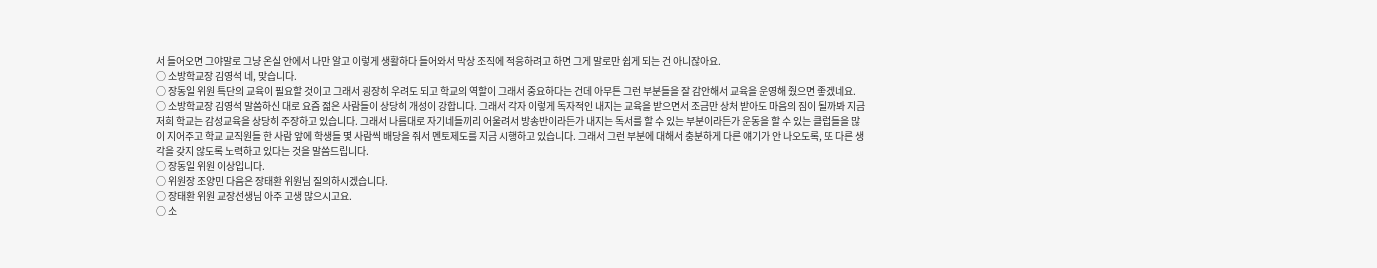서 들어오면 그야말로 그냥 온실 안에서 나만 알고 이렇게 생활하다 들어와서 막상 조직에 적응하려고 하면 그게 말로만 쉽게 되는 건 아니잖아요.
○ 소방학교장 김영석 네, 맞습니다.
○ 장동일 위원 특단의 교육이 필요할 것이고 그래서 굉장히 우려도 되고 학교의 역할이 그래서 중요하다는 건데 아무튼 그런 부분들을 잘 감안해서 교육을 운영해 줬으면 좋겠네요.
○ 소방학교장 김영석 말씀하신 대로 요즘 젊은 사람들이 상당히 개성이 강합니다. 그래서 각자 이렇게 독자적인 내지는 교육을 받으면서 조금만 상처 받아도 마음의 짐이 될까봐 지금 저희 학교는 감성교육을 상당히 주장하고 있습니다. 그래서 나름대로 자기네들끼리 어울려서 방송반이라든가 내지는 독서를 할 수 있는 부분이라든가 운동을 할 수 있는 클럽들을 많이 지어주고 학교 교직원들 한 사람 앞에 학생들 몇 사람씩 배당을 줘서 멘토제도를 지금 시행하고 있습니다. 그래서 그런 부분에 대해서 충분하게 다른 얘기가 안 나오도록, 또 다른 생각을 갖지 않도록 노력하고 있다는 것을 말씀드립니다.
○ 장동일 위원 이상입니다.
○ 위원장 조양민 다음은 장태환 위원님 질의하시겠습니다.
○ 장태환 위원 교장선생님 아주 고생 많으시고요.
○ 소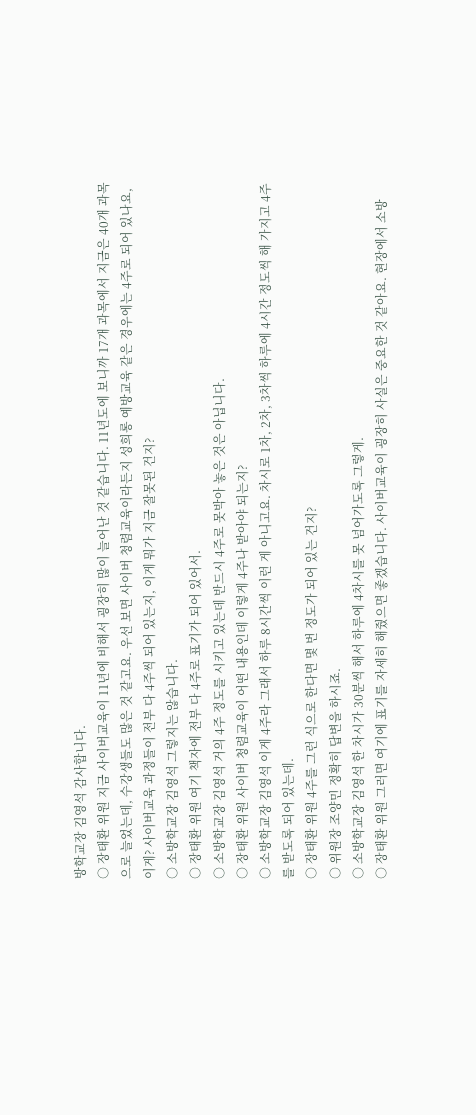방학교장 김영석 감사합니다.
○ 장태환 위원 지금 사이버교육이 11년에 비해서 굉장히 많이 늘어난 것 같습니다. 11년도에 보니까 17개 과목에서 지금은 40개 과목으로 늘었는데, 수강생들도 많은 것 같고요. 우선 보면 사이버 청렴교육이라든지 성희롱 예방교육 같은 경우에는 4주로 되어 있나요, 이게? 사이버교육 과정들이 전부 다 4주씩 되어 있는지, 이게 뭐가 지금 잘못된 건지?
○ 소방학교장 김영석 그렇지는 않습니다.
○ 장태환 위원 여기 책자에 전부 다 4주로 표기가 되어 있어서.
○ 소방학교장 김영석 거의 4주 정도를 시키고 있는데 반드시 4주로 못박아 놓은 것은 아닙니다.
○ 장태환 위원 사이버 청렴교육이 어떤 내용인데 이렇게 4주나 받아야 되는지?
○ 소방학교장 김영석 이게 4주라 그래서 하루 8시간씩 이런 게 아니고요. 차시로 1차, 2차, 3차씩 하루에 4시간 정도씩 해 가지고 4주를 받도록 되어 있는데.
○ 장태환 위원 4주를 그런 식으로 한다면 몇 번 정도가 되어 있는 건지?
○ 위원장 조양민 정확히 답변을 하시죠.
○ 소방학교장 김영석 한 차시가 30분씩 해서 하루에 4차시를 못 넘어가도록 그렇게.
○ 장태환 위원 그러면 여기에 표기를 자세히 해줬으면 좋겠습니다. 사이버교육이 굉장히 사실은 중요한 것 같아요. 현장에서 소방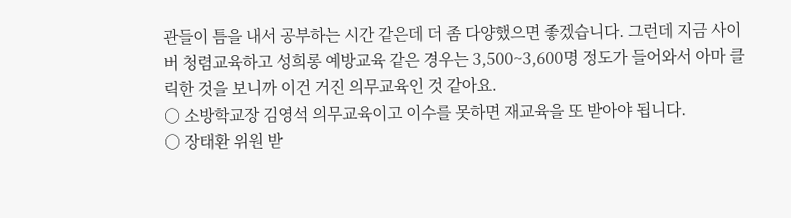관들이 틈을 내서 공부하는 시간 같은데 더 좀 다양했으면 좋겠습니다. 그런데 지금 사이버 청렴교육하고 성희롱 예방교육 같은 경우는 3,500~3,600명 정도가 들어와서 아마 클릭한 것을 보니까 이건 거진 의무교육인 것 같아요.
○ 소방학교장 김영석 의무교육이고 이수를 못하면 재교육을 또 받아야 됩니다.
○ 장태환 위원 받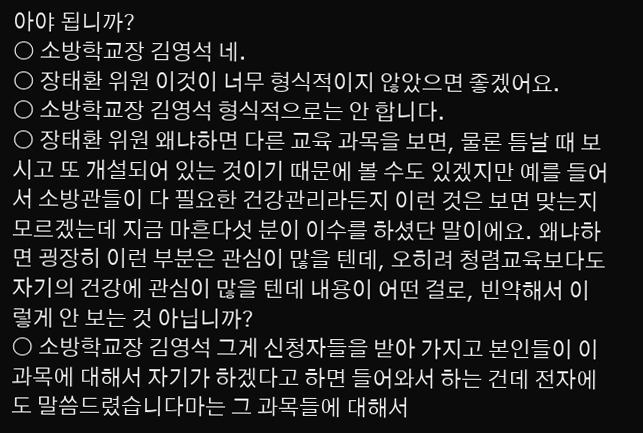아야 됩니까?
○ 소방학교장 김영석 네.
○ 장태환 위원 이것이 너무 형식적이지 않았으면 좋겠어요.
○ 소방학교장 김영석 형식적으로는 안 합니다.
○ 장태환 위원 왜냐하면 다른 교육 과목을 보면, 물론 틈날 때 보시고 또 개설되어 있는 것이기 때문에 볼 수도 있겠지만 예를 들어서 소방관들이 다 필요한 건강관리라든지 이런 것은 보면 맞는지 모르겠는데 지금 마흔다섯 분이 이수를 하셨단 말이에요. 왜냐하면 굉장히 이런 부분은 관심이 많을 텐데, 오히려 청렴교육보다도 자기의 건강에 관심이 많을 텐데 내용이 어떤 걸로, 빈약해서 이렇게 안 보는 것 아닙니까?
○ 소방학교장 김영석 그게 신청자들을 받아 가지고 본인들이 이 과목에 대해서 자기가 하겠다고 하면 들어와서 하는 건데 전자에도 말씀드렸습니다마는 그 과목들에 대해서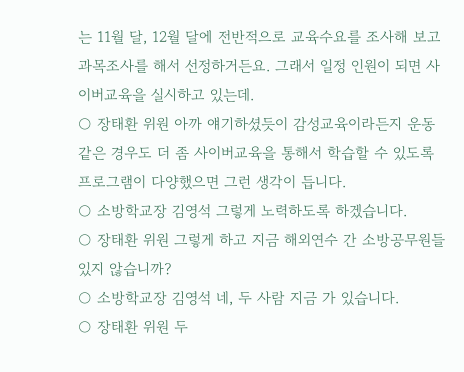는 11월 달, 12월 달에 전반적으로 교육수요를 조사해 보고 과목조사를 해서 선정하거든요. 그래서 일정 인원이 되면 사이버교육을 실시하고 있는데.
○ 장태환 위원 아까 얘기하셨듯이 감성교육이라든지 운동 같은 경우도 더 좀 사이버교육을 통해서 학습할 수 있도록 프로그램이 다양했으면 그런 생각이 듭니다.
○ 소방학교장 김영석 그렇게 노력하도록 하겠습니다.
○ 장태환 위원 그렇게 하고 지금 해외연수 간 소방공무원들 있지 않습니까?
○ 소방학교장 김영석 네, 두 사람 지금 가 있습니다.
○ 장태환 위원 두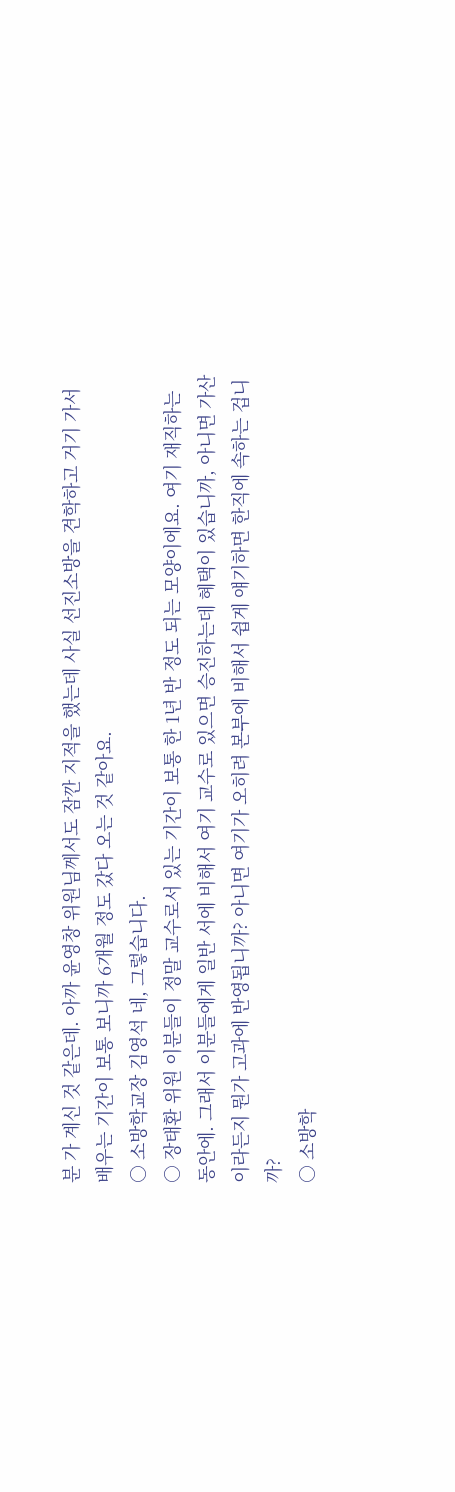분 가 계신 것 같은데. 아까 윤영창 위원님께서도 잠깐 지적을 했는데 사실 선진소방을 견학하고 거기 가서 배우는 기간이 보통 보니까 6개월 정도 갔다 오는 것 같아요.
○ 소방학교장 김영석 네, 그렇습니다.
○ 장태환 위원 이분들이 정말 교수로서 있는 기간이 보통 한 1년 반 정도 되는 모양이에요. 여기 재직하는 동안에. 그래서 이분들에게 일반 서에 비해서 여기 교수로 있으면 승진하는데 혜택이 있습니까, 아니면 가산이라든지 뭔가 고과에 반영됩니까? 아니면 여기가 오히려 본부에 비해서 쉽게 얘기하면 한직에 속하는 겁니까?
○ 소방학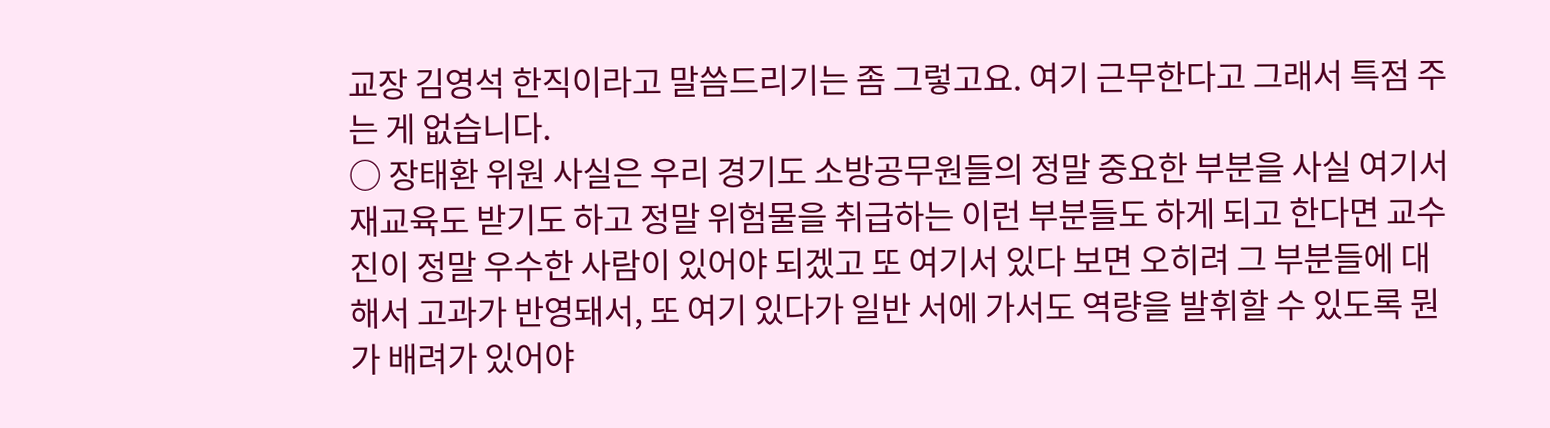교장 김영석 한직이라고 말씀드리기는 좀 그렇고요. 여기 근무한다고 그래서 특점 주는 게 없습니다.
○ 장태환 위원 사실은 우리 경기도 소방공무원들의 정말 중요한 부분을 사실 여기서 재교육도 받기도 하고 정말 위험물을 취급하는 이런 부분들도 하게 되고 한다면 교수진이 정말 우수한 사람이 있어야 되겠고 또 여기서 있다 보면 오히려 그 부분들에 대해서 고과가 반영돼서, 또 여기 있다가 일반 서에 가서도 역량을 발휘할 수 있도록 뭔가 배려가 있어야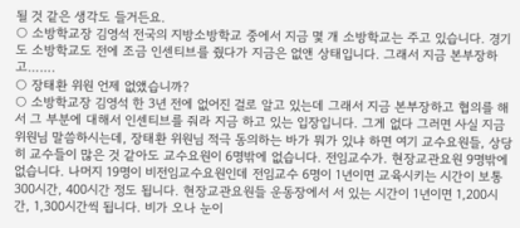될 것 같은 생각도 들거든요.
○ 소방학교장 김영석 전국의 지방소방학교 중에서 지금 몇 개 소방학교는 주고 있습니다. 경기도 소방학교도 전에 조금 인센티브를 줬다가 지금은 없앤 상태입니다. 그래서 지금 본부장하고…….
○ 장태환 위원 언제 없앴습니까?
○ 소방학교장 김영석 한 3년 전에 없어진 걸로 알고 있는데 그래서 지금 본부장하고 협의를 해서 그 부분에 대해서 인센티브를 줘라 지금 하고 있는 입장입니다. 그게 없다 그러면 사실 지금 위원님 말씀하시는데, 장태환 위원님 적극 동의하는 바가 뭐가 있냐 하면 여기 교수요원들, 상당히 교수들이 많은 것 같아도 교수요원이 6명밖에 없습니다. 전임교수가. 현장교관요원 9명밖에 없습니다. 나머지 19명이 비전임교수요원인데 전임교수 6명이 1년이면 교육시키는 시간이 보통 300시간, 400시간 정도 됩니다. 현장교관요원들 운동장에서 서 있는 시간이 1년이면 1,200시간, 1,300시간씩 됩니다. 비가 오나 눈이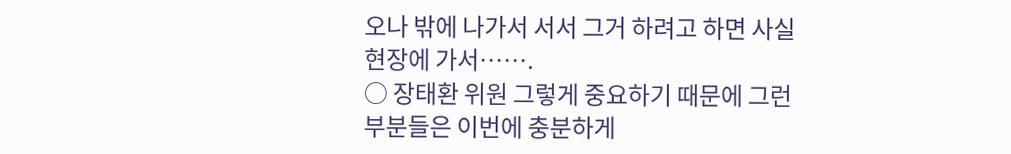오나 밖에 나가서 서서 그거 하려고 하면 사실 현장에 가서…….
○ 장태환 위원 그렇게 중요하기 때문에 그런 부분들은 이번에 충분하게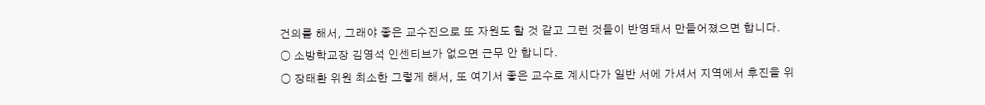건의를 해서, 그래야 좋은 교수진으로 또 자원도 할 것 같고 그런 것들이 반영돼서 만들어졌으면 합니다.
○ 소방학교장 김영석 인센티브가 없으면 근무 안 합니다.
○ 장태환 위원 최소한 그렇게 해서, 또 여기서 좋은 교수로 계시다가 일반 서에 가셔서 지역에서 후진을 위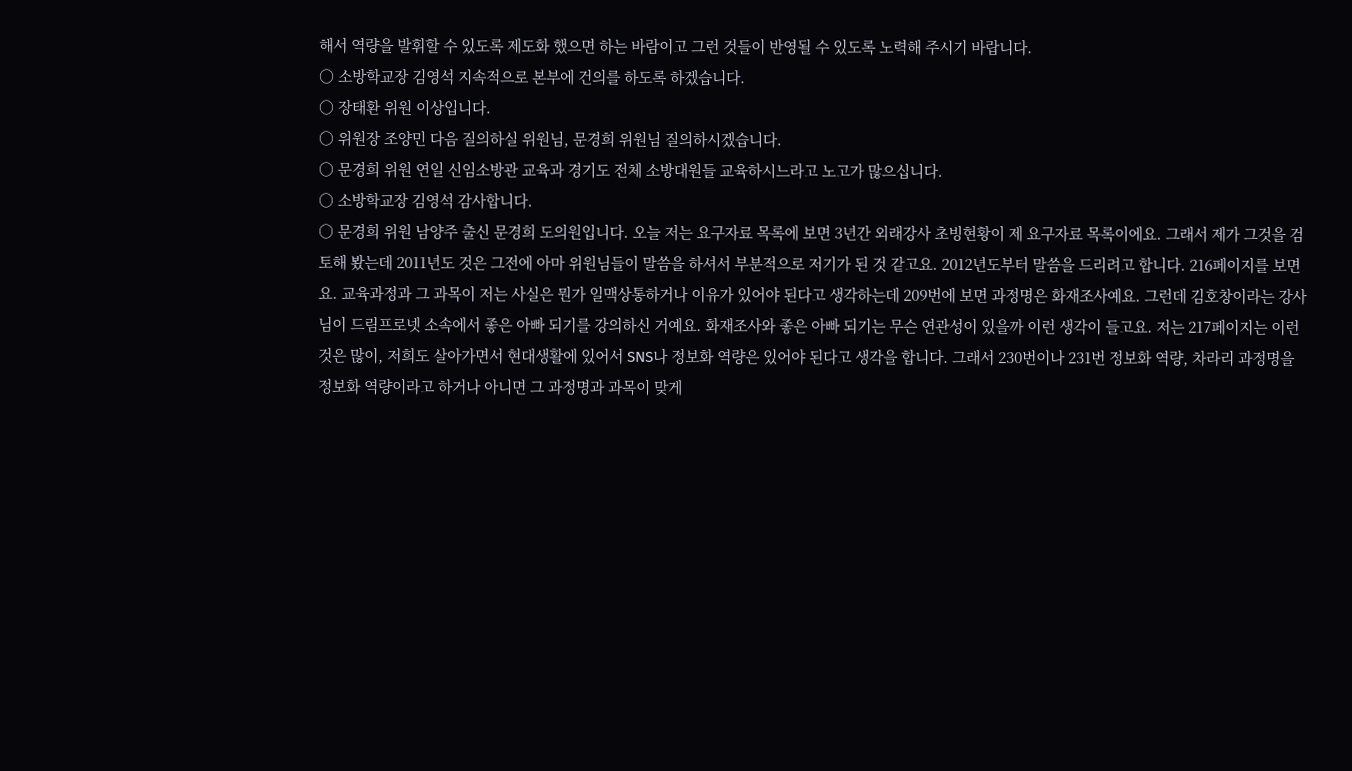해서 역량을 발휘할 수 있도록 제도화 했으면 하는 바람이고 그런 것들이 반영될 수 있도록 노력해 주시기 바랍니다.
○ 소방학교장 김영석 지속적으로 본부에 건의를 하도록 하겠습니다.
○ 장태환 위원 이상입니다.
○ 위원장 조양민 다음 질의하실 위원님, 문경희 위원님 질의하시겠습니다.
○ 문경희 위원 연일 신임소방관 교육과 경기도 전체 소방대원들 교육하시느라고 노고가 많으십니다.
○ 소방학교장 김영석 감사합니다.
○ 문경희 위원 남양주 출신 문경희 도의원입니다. 오늘 저는 요구자료 목록에 보면 3년간 외래강사 초빙현황이 제 요구자료 목록이에요. 그래서 제가 그것을 검토해 봤는데 2011년도 것은 그전에 아마 위원님들이 말씀을 하셔서 부분적으로 저기가 된 것 같고요. 2012년도부터 말씀을 드리려고 합니다. 216페이지를 보면요. 교육과정과 그 과목이 저는 사실은 뭔가 일맥상통하거나 이유가 있어야 된다고 생각하는데 209번에 보면 과정명은 화재조사예요. 그런데 김호창이라는 강사님이 드림프로넷 소속에서 좋은 아빠 되기를 강의하신 거예요. 화재조사와 좋은 아빠 되기는 무슨 연관성이 있을까 이런 생각이 들고요. 저는 217페이지는 이런 것은 많이, 저희도 살아가면서 현대생활에 있어서 SNS나 정보화 역량은 있어야 된다고 생각을 합니다. 그래서 230번이나 231번 정보화 역량, 차라리 과정명을 정보화 역량이라고 하거나 아니면 그 과정명과 과목이 맞게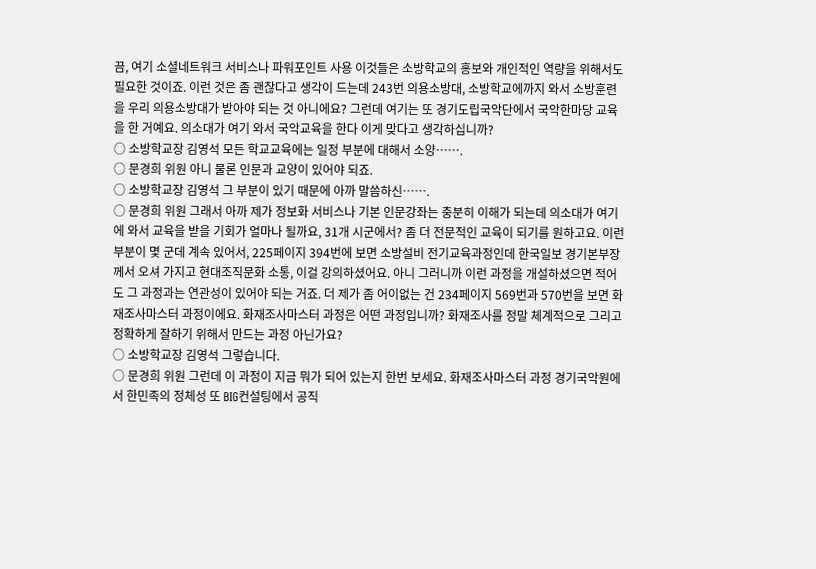끔, 여기 소셜네트워크 서비스나 파워포인트 사용 이것들은 소방학교의 홍보와 개인적인 역량을 위해서도 필요한 것이죠. 이런 것은 좀 괜찮다고 생각이 드는데 243번 의용소방대, 소방학교에까지 와서 소방훈련을 우리 의용소방대가 받아야 되는 것 아니에요? 그런데 여기는 또 경기도립국악단에서 국악한마당 교육을 한 거예요. 의소대가 여기 와서 국악교육을 한다 이게 맞다고 생각하십니까?
○ 소방학교장 김영석 모든 학교교육에는 일정 부분에 대해서 소양…….
○ 문경희 위원 아니 물론 인문과 교양이 있어야 되죠.
○ 소방학교장 김영석 그 부분이 있기 때문에 아까 말씀하신…….
○ 문경희 위원 그래서 아까 제가 정보화 서비스나 기본 인문강좌는 충분히 이해가 되는데 의소대가 여기에 와서 교육을 받을 기회가 얼마나 될까요, 31개 시군에서? 좀 더 전문적인 교육이 되기를 원하고요. 이런 부분이 몇 군데 계속 있어서, 225페이지 394번에 보면 소방설비 전기교육과정인데 한국일보 경기본부장께서 오셔 가지고 현대조직문화 소통, 이걸 강의하셨어요. 아니 그러니까 이런 과정을 개설하셨으면 적어도 그 과정과는 연관성이 있어야 되는 거죠. 더 제가 좀 어이없는 건 234페이지 569번과 570번을 보면 화재조사마스터 과정이에요. 화재조사마스터 과정은 어떤 과정입니까? 화재조사를 정말 체계적으로 그리고 정확하게 잘하기 위해서 만드는 과정 아닌가요?
○ 소방학교장 김영석 그렇습니다.
○ 문경희 위원 그런데 이 과정이 지금 뭐가 되어 있는지 한번 보세요. 화재조사마스터 과정 경기국악원에서 한민족의 정체성 또 BIG컨설팅에서 공직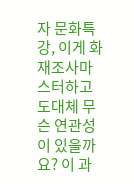자 문화특강, 이게 화재조사마스터하고 도대체 무슨 연관성이 있을까요? 이 과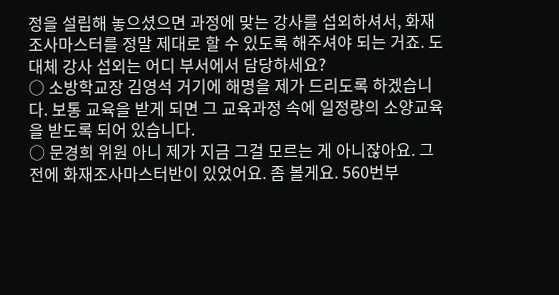정을 설립해 놓으셨으면 과정에 맞는 강사를 섭외하셔서, 화재조사마스터를 정말 제대로 할 수 있도록 해주셔야 되는 거죠. 도대체 강사 섭외는 어디 부서에서 담당하세요?
○ 소방학교장 김영석 거기에 해명을 제가 드리도록 하겠습니다. 보통 교육을 받게 되면 그 교육과정 속에 일정량의 소양교육을 받도록 되어 있습니다.
○ 문경희 위원 아니 제가 지금 그걸 모르는 게 아니잖아요. 그전에 화재조사마스터반이 있었어요. 좀 볼게요. 560번부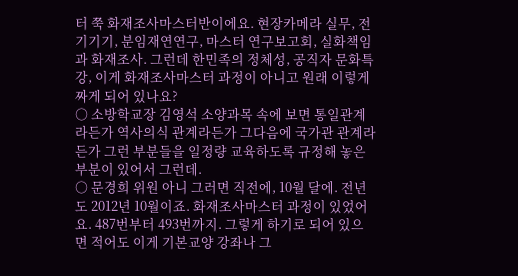터 쭉 화재조사마스터반이에요. 현장카메라 실무, 전기기기, 분임재연연구, 마스터 연구보고회, 실화책임과 화재조사. 그런데 한민족의 정체성, 공직자 문화특강, 이게 화재조사마스터 과정이 아니고 원래 이렇게 짜게 되어 있나요?
○ 소방학교장 김영석 소양과목 속에 보면 통일관계라든가 역사의식 관계라든가 그다음에 국가관 관계라든가 그런 부분들을 일정량 교육하도록 규정해 놓은 부분이 있어서 그런데.
○ 문경희 위원 아니 그러면 직전에, 10월 달에. 전년도 2012년 10월이죠. 화재조사마스터 과정이 있었어요. 487번부터 493번까지. 그렇게 하기로 되어 있으면 적어도 이게 기본교양 강좌나 그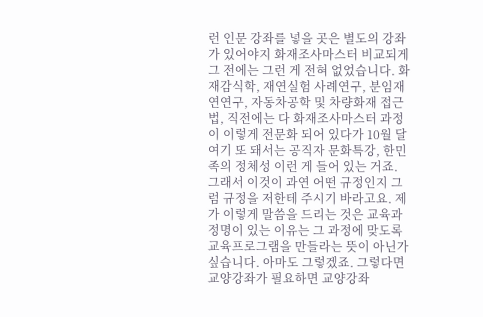런 인문 강좌를 넣을 곳은 별도의 강좌가 있어야지 화재조사마스터 비교되게 그 전에는 그런 게 전혀 없었습니다. 화재감식학, 재연실험 사례연구, 분임재연연구, 자동차공학 및 차량화재 접근법, 직전에는 다 화재조사마스터 과정이 이렇게 전문화 되어 있다가 10월 달 여기 또 돼서는 공직자 문화특강, 한민족의 정체성 이런 게 들어 있는 거죠. 그래서 이것이 과연 어떤 규정인지 그럼 규정을 저한테 주시기 바라고요. 제가 이렇게 말씀을 드리는 것은 교육과정명이 있는 이유는 그 과정에 맞도록 교육프로그램을 만들라는 뜻이 아닌가 싶습니다. 아마도 그렇겠죠. 그렇다면 교양강좌가 필요하면 교양강좌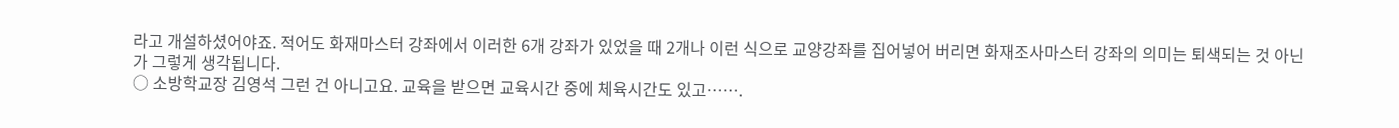라고 개설하셨어야죠. 적어도 화재마스터 강좌에서 이러한 6개 강좌가 있었을 때 2개나 이런 식으로 교양강좌를 집어넣어 버리면 화재조사마스터 강좌의 의미는 퇴색되는 것 아닌가 그렇게 생각됩니다.
○ 소방학교장 김영석 그런 건 아니고요. 교육을 받으면 교육시간 중에 체육시간도 있고…….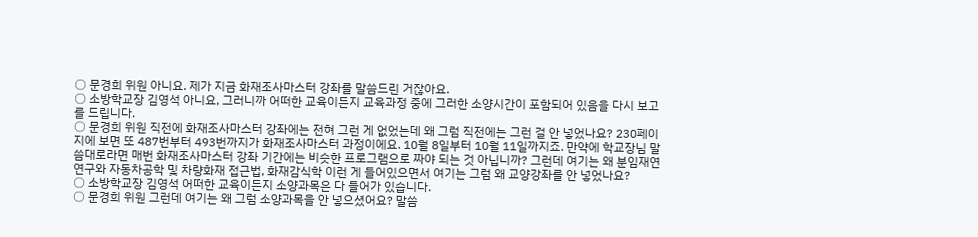○ 문경희 위원 아니요. 제가 지금 화재조사마스터 강좌를 말씀드린 거잖아요.
○ 소방학교장 김영석 아니요, 그러니까 어떠한 교육이든지 교육과정 중에 그러한 소양시간이 포함되어 있음을 다시 보고를 드립니다.
○ 문경희 위원 직전에 화재조사마스터 강좌에는 전혀 그런 게 없었는데 왜 그럼 직전에는 그런 걸 안 넣었나요? 230페이지에 보면 또 487번부터 493번까지가 화재조사마스터 과정이에요. 10월 8일부터 10월 11일까지죠. 만약에 학교장님 말씀대로라면 매번 화재조사마스터 강좌 기간에는 비슷한 프로그램으로 짜야 되는 것 아닙니까? 그런데 여기는 왜 분임재연연구와 자동차공학 및 차량화재 접근법, 화재감식학 이런 게 들어있으면서 여기는 그럼 왜 교양강좌를 안 넣었나요?
○ 소방학교장 김영석 어떠한 교육이든지 소양과목은 다 들어가 있습니다.
○ 문경희 위원 그런데 여기는 왜 그럼 소양과목을 안 넣으셨어요? 말씀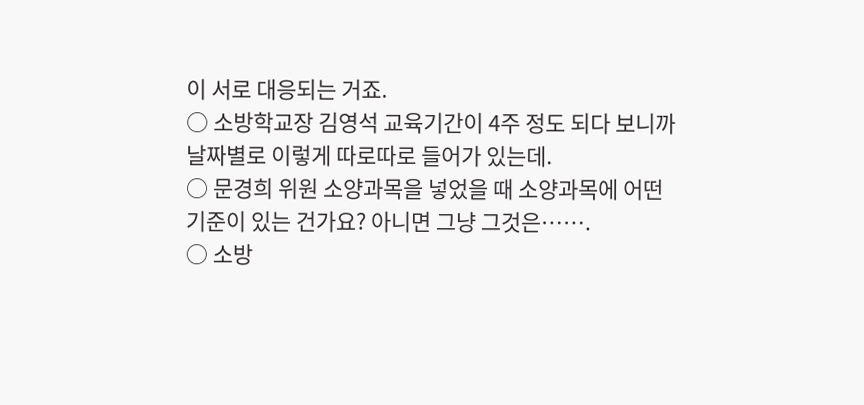이 서로 대응되는 거죠.
○ 소방학교장 김영석 교육기간이 4주 정도 되다 보니까 날짜별로 이렇게 따로따로 들어가 있는데.
○ 문경희 위원 소양과목을 넣었을 때 소양과목에 어떤 기준이 있는 건가요? 아니면 그냥 그것은…….
○ 소방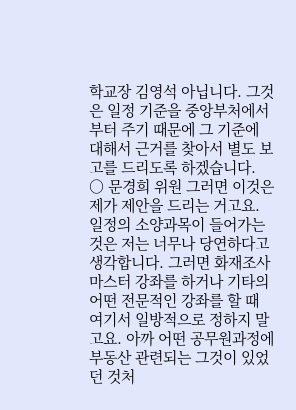학교장 김영석 아닙니다. 그것은 일정 기준을 중앙부처에서부터 주기 때문에 그 기준에 대해서 근거를 찾아서 별도 보고를 드리도록 하겠습니다.
○ 문경희 위원 그러면 이것은 제가 제안을 드리는 거고요. 일정의 소양과목이 들어가는 것은 저는 너무나 당연하다고 생각합니다. 그러면 화재조사마스터 강좌를 하거나 기타의 어떤 전문적인 강좌를 할 때 여기서 일방적으로 정하지 말고요. 아까 어떤 공무원과정에 부동산 관련되는 그것이 있었던 것처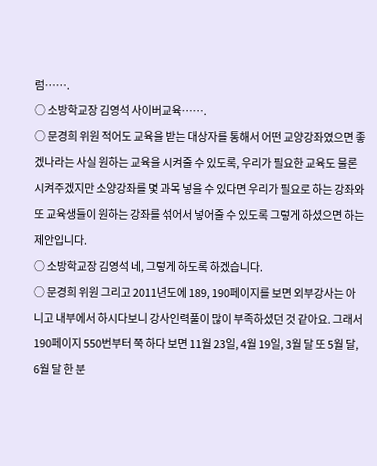럼…….
○ 소방학교장 김영석 사이버교육…….
○ 문경희 위원 적어도 교육을 받는 대상자를 통해서 어떤 교양강좌였으면 좋겠나라는 사실 원하는 교육을 시켜줄 수 있도록, 우리가 필요한 교육도 물론 시켜주겠지만 소양강좌를 몇 과목 넣을 수 있다면 우리가 필요로 하는 강좌와 또 교육생들이 원하는 강좌를 섞어서 넣어줄 수 있도록 그렇게 하셨으면 하는 제안입니다.
○ 소방학교장 김영석 네, 그렇게 하도록 하겠습니다.
○ 문경희 위원 그리고 2011년도에 189, 190페이지를 보면 외부강사는 아니고 내부에서 하시다보니 강사인력풀이 많이 부족하셨던 것 같아요. 그래서 190페이지 550번부터 쭉 하다 보면 11월 23일, 4월 19일, 3월 달 또 5월 달, 6월 달 한 분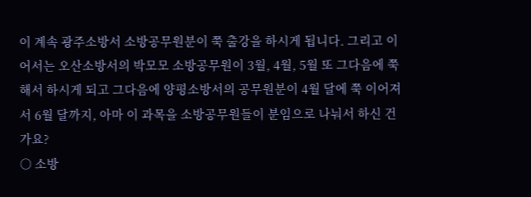이 계속 광주소방서 소방공무원분이 쭉 출강을 하시게 됩니다. 그리고 이어서는 오산소방서의 박모모 소방공무원이 3월, 4월, 5월 또 그다음에 쭉 해서 하시게 되고 그다음에 양평소방서의 공무원분이 4월 달에 쭉 이어져서 6월 달까지, 아마 이 과목을 소방공무원들이 분임으로 나눠서 하신 건가요?
○ 소방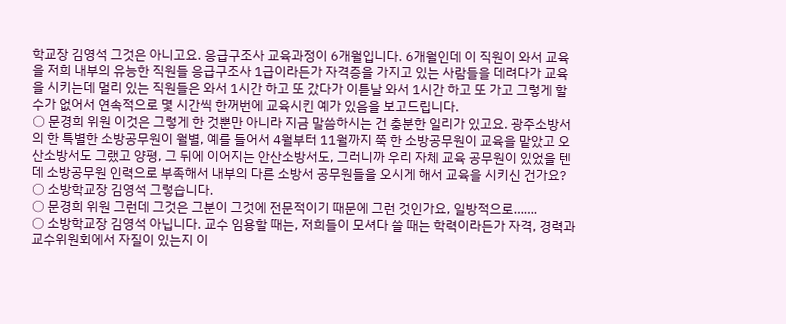학교장 김영석 그것은 아니고요. 응급구조사 교육과정이 6개월입니다. 6개월인데 이 직원이 와서 교육을 저희 내부의 유능한 직원들 응급구조사 1급이라든가 자격증을 가지고 있는 사람들을 데려다가 교육을 시키는데 멀리 있는 직원들은 와서 1시간 하고 또 갔다가 이튿날 와서 1시간 하고 또 가고 그렇게 할 수가 없어서 연속적으로 몇 시간씩 한꺼번에 교육시킨 예가 있음을 보고드립니다.
○ 문경희 위원 이것은 그렇게 한 것뿐만 아니라 지금 말씀하시는 건 충분한 일리가 있고요. 광주소방서의 한 특별한 소방공무원이 월별, 예를 들어서 4월부터 11월까지 쭉 한 소방공무원이 교육을 맡았고 오산소방서도 그랬고 양평, 그 뒤에 이어지는 안산소방서도, 그러니까 우리 자체 교육 공무원이 있었을 텐데 소방공무원 인력으로 부족해서 내부의 다른 소방서 공무원들을 오시게 해서 교육을 시키신 건가요?
○ 소방학교장 김영석 그렇습니다.
○ 문경희 위원 그런데 그것은 그분이 그것에 전문적이기 때문에 그런 것인가요, 일방적으로…….
○ 소방학교장 김영석 아닙니다. 교수 임용할 때는, 저희들이 모셔다 쓸 때는 학력이라든가 자격, 경력과 교수위원회에서 자질이 있는지 이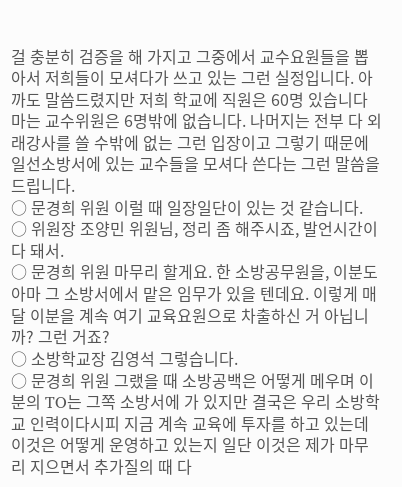걸 충분히 검증을 해 가지고 그중에서 교수요원들을 뽑아서 저희들이 모셔다가 쓰고 있는 그런 실정입니다. 아까도 말씀드렸지만 저희 학교에 직원은 60명 있습니다마는 교수위원은 6명밖에 없습니다. 나머지는 전부 다 외래강사를 쓸 수밖에 없는 그런 입장이고 그렇기 때문에 일선소방서에 있는 교수들을 모셔다 쓴다는 그런 말씀을 드립니다.
○ 문경희 위원 이럴 때 일장일단이 있는 것 같습니다.
○ 위원장 조양민 위원님, 정리 좀 해주시죠, 발언시간이 다 돼서.
○ 문경희 위원 마무리 할게요. 한 소방공무원을, 이분도 아마 그 소방서에서 맡은 임무가 있을 텐데요. 이렇게 매달 이분을 계속 여기 교육요원으로 차출하신 거 아닙니까? 그런 거죠?
○ 소방학교장 김영석 그렇습니다.
○ 문경희 위원 그랬을 때 소방공백은 어떻게 메우며 이분의 TO는 그쪽 소방서에 가 있지만 결국은 우리 소방학교 인력이다시피 지금 계속 교육에 투자를 하고 있는데 이것은 어떻게 운영하고 있는지 일단 이것은 제가 마무리 지으면서 추가질의 때 다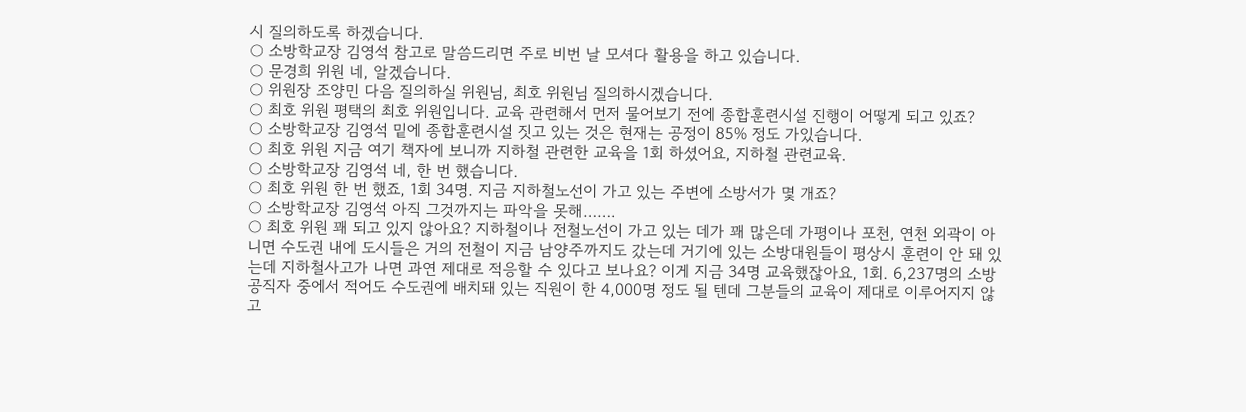시 질의하도록 하겠습니다.
○ 소방학교장 김영석 참고로 말씀드리면 주로 비번 날 모셔다 활용을 하고 있습니다.
○ 문경희 위원 네, 알겠습니다.
○ 위원장 조양민 다음 질의하실 위원님, 최호 위원님 질의하시겠습니다.
○ 최호 위원 평택의 최호 위원입니다. 교육 관련해서 먼저 물어보기 전에 종합훈련시설 진행이 어떻게 되고 있죠?
○ 소방학교장 김영석 밑에 종합훈련시설 짓고 있는 것은 현재는 공정이 85% 정도 가있습니다.
○ 최호 위원 지금 여기 책자에 보니까 지하철 관련한 교육을 1회 하셨어요, 지하철 관련교육.
○ 소방학교장 김영석 네, 한 번 했습니다.
○ 최호 위원 한 번 했죠, 1회 34명. 지금 지하철노선이 가고 있는 주변에 소방서가 몇 개죠?
○ 소방학교장 김영석 아직 그것까지는 파악을 못해…….
○ 최호 위원 꽤 되고 있지 않아요? 지하철이나 전철노선이 가고 있는 데가 꽤 많은데 가평이나 포천, 연천 외곽이 아니면 수도권 내에 도시들은 거의 전철이 지금 남양주까지도 갔는데 거기에 있는 소방대원들이 평상시 훈련이 안 돼 있는데 지하철사고가 나면 과연 제대로 적응할 수 있다고 보나요? 이게 지금 34명 교육했잖아요, 1회. 6,237명의 소방공직자 중에서 적어도 수도권에 배치돼 있는 직원이 한 4,000명 정도 될 텐데 그분들의 교육이 제대로 이루어지지 않고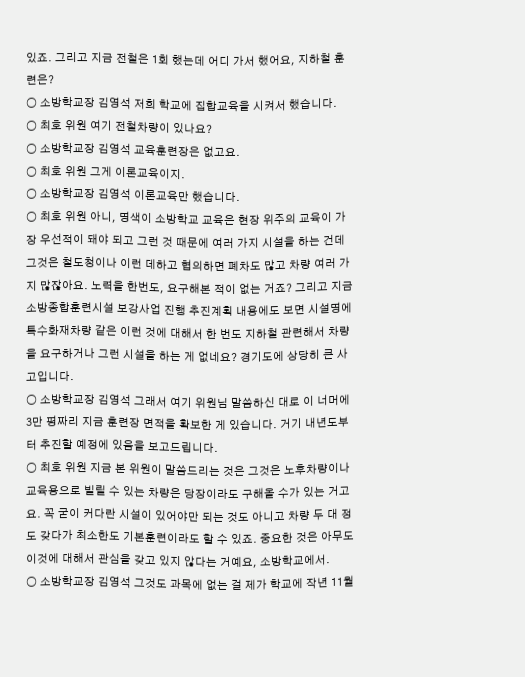있죠. 그리고 지금 전철은 1회 했는데 어디 가서 했어요, 지하철 훈련은?
○ 소방학교장 김영석 저희 학교에 집합교육을 시켜서 했습니다.
○ 최호 위원 여기 전철차량이 있나요?
○ 소방학교장 김영석 교육훈련장은 없고요.
○ 최호 위원 그게 이론교육이지.
○ 소방학교장 김영석 이론교육만 했습니다.
○ 최호 위원 아니, 명색이 소방학교 교육은 현장 위주의 교육이 가장 우선적이 돼야 되고 그런 것 때문에 여러 가지 시설을 하는 건데 그것은 철도청이나 이런 데하고 협의하면 폐차도 많고 차량 여러 가지 많잖아요. 노력을 한번도, 요구해본 적이 없는 거죠? 그리고 지금 소방종합훈련시설 보강사업 진행 추진계획 내용에도 보면 시설명에 특수화재차량 같은 이런 것에 대해서 한 번도 지하철 관련해서 차량을 요구하거나 그런 시설을 하는 게 없네요? 경기도에 상당히 큰 사고입니다.
○ 소방학교장 김영석 그래서 여기 위원님 말씀하신 대로 이 너머에 3만 평짜리 지금 훈련장 면적을 확보한 게 있습니다. 거기 내년도부터 추진할 예정에 있음을 보고드립니다.
○ 최호 위원 지금 본 위원이 말씀드리는 것은 그것은 노후차량이나 교육용으로 빌릴 수 있는 차량은 당장이라도 구해올 수가 있는 거고요. 꼭 굳이 커다란 시설이 있어야만 되는 것도 아니고 차량 두 대 정도 갖다가 최소한도 기본훈련이라도 할 수 있죠. 중요한 것은 아무도 이것에 대해서 관심을 갖고 있지 않다는 거예요, 소방학교에서.
○ 소방학교장 김영석 그것도 과목에 없는 걸 제가 학교에 작년 11월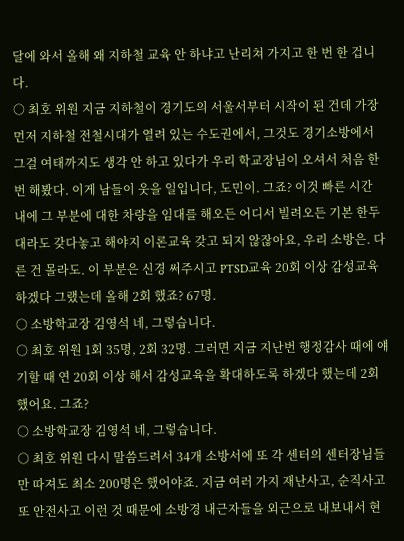달에 와서 올해 왜 지하철 교육 안 하냐고 난리쳐 가지고 한 번 한 겁니다.
○ 최호 위원 지금 지하철이 경기도의 서울서부터 시작이 된 건데 가장 먼저 지하철 전철시대가 열려 있는 수도권에서, 그것도 경기소방에서 그걸 여태까지도 생각 안 하고 있다가 우리 학교장님이 오셔서 처음 한 번 해봤다. 이게 남들이 웃을 일입니다, 도민이. 그죠? 이것 빠른 시간 내에 그 부분에 대한 차량을 임대를 해오든 어디서 빌려오든 기본 한두 대라도 갖다놓고 해야지 이론교육 갖고 되지 않잖아요, 우리 소방은. 다른 건 몰라도. 이 부분은 신경 써주시고 PTSD교육 20회 이상 감성교육하겠다 그랬는데 올해 2회 했죠? 67명.
○ 소방학교장 김영석 네, 그렇습니다.
○ 최호 위원 1회 35명, 2회 32명. 그러면 지금 지난번 행정감사 때에 얘기할 때 연 20회 이상 해서 감성교육을 확대하도록 하겠다 했는데 2회 했어요. 그죠?
○ 소방학교장 김영석 네, 그렇습니다.
○ 최호 위원 다시 말씀드려서 34개 소방서에 또 각 센터의 센터장님들만 따져도 최소 200명은 했어야죠. 지금 여러 가지 재난사고, 순직사고 또 안전사고 이런 것 때문에 소방경 내근자들을 외근으로 내보내서 현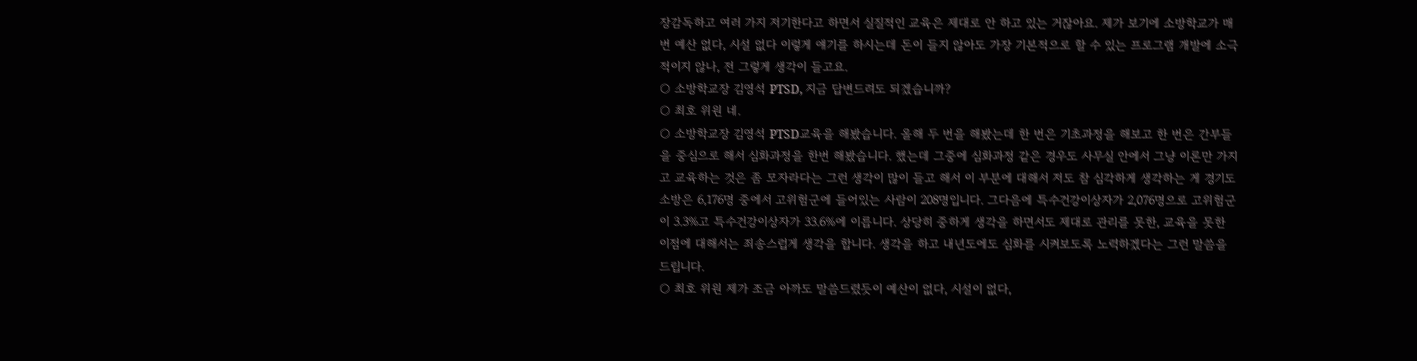장감독하고 여러 가지 저기한다고 하면서 실질적인 교육은 제대로 안 하고 있는 거잖아요. 제가 보기에 소방학교가 매번 예산 없다, 시설 없다 이렇게 얘기를 하시는데 돈이 들지 않아도 가장 기본적으로 할 수 있는 프로그램 개발에 소극적이지 않나, 전 그렇게 생각이 들고요.
○ 소방학교장 김영석 PTSD, 지금 답변드려도 되겠습니까?
○ 최호 위원 네.
○ 소방학교장 김영석 PTSD교육을 해봤습니다. 올해 두 번을 해봤는데 한 번은 기초과정을 해보고 한 번은 간부들을 중심으로 해서 심화과정을 한번 해봤습니다. 했는데 그중에 심화과정 같은 경우도 사무실 안에서 그냥 이론만 가지고 교육하는 것은 좀 모자라다는 그런 생각이 많이 들고 해서 이 부분에 대해서 저도 참 심각하게 생각하는 게 경기도소방은 6,176명 중에서 고위험군에 들어있는 사람이 208명입니다. 그다음에 특수건강이상자가 2,076명으로 고위험군이 3.3%고 특수건강이상자가 33.6%에 이릅니다. 상당히 중하게 생각을 하면서도 제대로 관리를 못한, 교육을 못한 이점에 대해서는 죄송스럽게 생각을 합니다. 생각을 하고 내년도에도 심화를 시켜보도록 노력하겠다는 그런 말씀을 드립니다.
○ 최호 위원 제가 조금 아까도 말씀드렸듯이 예산이 없다, 시설이 없다,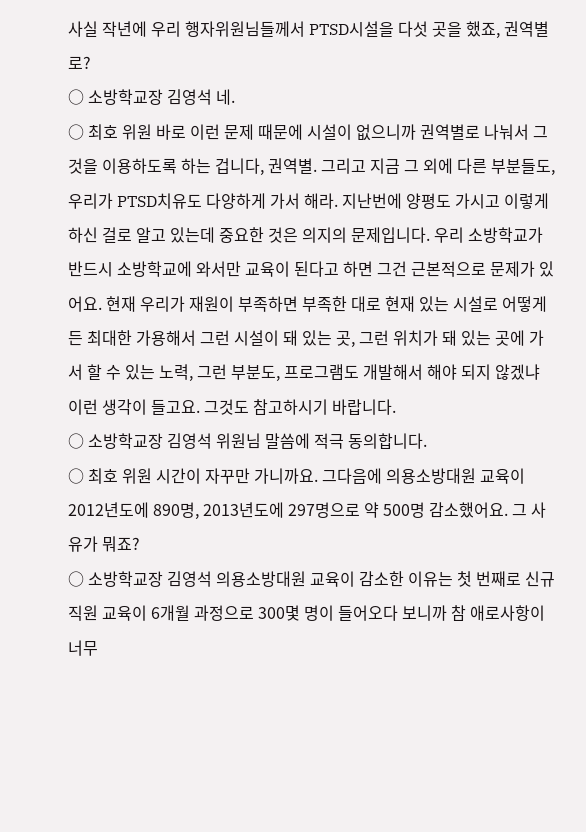사실 작년에 우리 행자위원님들께서 PTSD시설을 다섯 곳을 했죠, 권역별로?
○ 소방학교장 김영석 네.
○ 최호 위원 바로 이런 문제 때문에 시설이 없으니까 권역별로 나눠서 그것을 이용하도록 하는 겁니다, 권역별. 그리고 지금 그 외에 다른 부분들도, 우리가 PTSD치유도 다양하게 가서 해라. 지난번에 양평도 가시고 이렇게 하신 걸로 알고 있는데 중요한 것은 의지의 문제입니다. 우리 소방학교가 반드시 소방학교에 와서만 교육이 된다고 하면 그건 근본적으로 문제가 있어요. 현재 우리가 재원이 부족하면 부족한 대로 현재 있는 시설로 어떻게든 최대한 가용해서 그런 시설이 돼 있는 곳, 그런 위치가 돼 있는 곳에 가서 할 수 있는 노력, 그런 부분도, 프로그램도 개발해서 해야 되지 않겠냐 이런 생각이 들고요. 그것도 참고하시기 바랍니다.
○ 소방학교장 김영석 위원님 말씀에 적극 동의합니다.
○ 최호 위원 시간이 자꾸만 가니까요. 그다음에 의용소방대원 교육이 2012년도에 890명, 2013년도에 297명으로 약 500명 감소했어요. 그 사유가 뭐죠?
○ 소방학교장 김영석 의용소방대원 교육이 감소한 이유는 첫 번째로 신규직원 교육이 6개월 과정으로 300몇 명이 들어오다 보니까 참 애로사항이 너무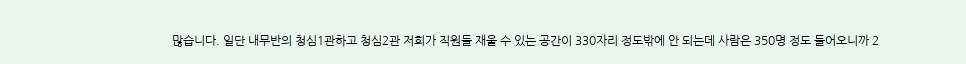많습니다. 일단 내무반의 청심1관하고 청심2관 저희가 직원들 재울 수 있는 공간이 330자리 정도밖에 안 되는데 사람은 350명 정도 들어오니까 2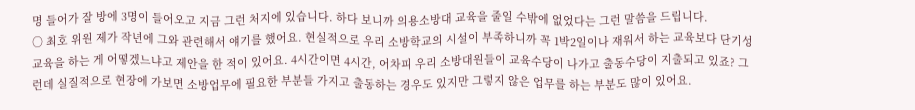명 들어가 잘 방에 3명이 들어오고 지금 그런 처지에 있습니다. 하다 보니까 의용소방대 교육을 줄일 수밖에 없었다는 그런 말씀을 드립니다.
○ 최호 위원 제가 작년에 그와 관련해서 얘기를 했어요. 현실적으로 우리 소방학교의 시설이 부족하니까 꼭 1박2일이나 재워서 하는 교육보다 단기성 교육을 하는 게 어떻겠느냐고 제안을 한 적이 있어요. 4시간이면 4시간, 어차피 우리 소방대원들이 교육수당이 나가고 출동수당이 지출되고 있죠? 그런데 실질적으로 현장에 가보면 소방업무에 필요한 부분들 가지고 출동하는 경우도 있지만 그렇지 않은 업무를 하는 부분도 많이 있어요.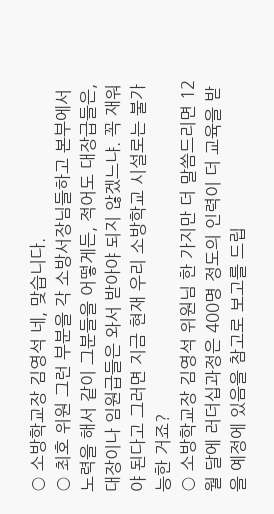○ 소방학교장 김영석 네, 맞습니다.
○ 최호 위원 그런 부분을 각 소방서장님들하고 본부에서 노력을 해서 같이 그분들을 어떻게든, 적어도 대장급들은, 대장이나 임원급들은 와서 받아야 되지 않겠느냐. 꼭 재워야 된다고 그러면 지금 현재 우리 소방학교 시설로는 불가능한 거죠?
○ 소방학교장 김영석 위원님 한 가지만 더 말씀드리면 12월 달에 러더십과정은 400명 정도의 인력이 더 교육을 받을 예정에 있음을 참고로 보고를 드립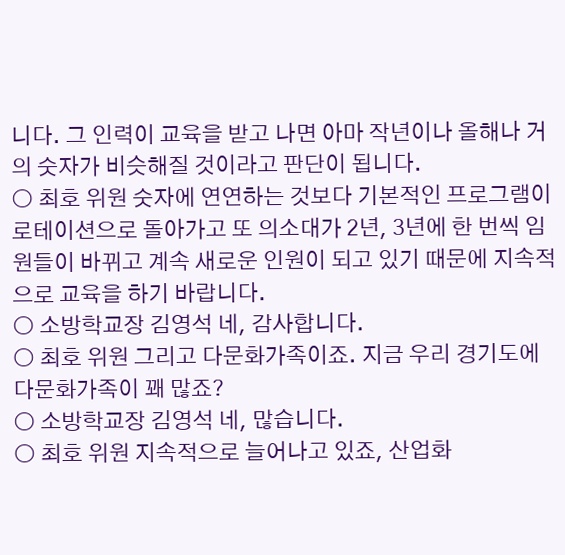니다. 그 인력이 교육을 받고 나면 아마 작년이나 올해나 거의 숫자가 비슷해질 것이라고 판단이 됩니다.
○ 최호 위원 숫자에 연연하는 것보다 기본적인 프로그램이 로테이션으로 돌아가고 또 의소대가 2년, 3년에 한 번씩 임원들이 바뀌고 계속 새로운 인원이 되고 있기 때문에 지속적으로 교육을 하기 바랍니다.
○ 소방학교장 김영석 네, 감사합니다.
○ 최호 위원 그리고 다문화가족이죠. 지금 우리 경기도에 다문화가족이 꽤 많죠?
○ 소방학교장 김영석 네, 많습니다.
○ 최호 위원 지속적으로 늘어나고 있죠, 산업화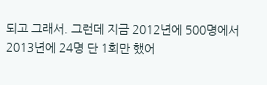되고 그래서. 그런데 지금 2012년에 500명에서 2013년에 24명 단 1회만 했어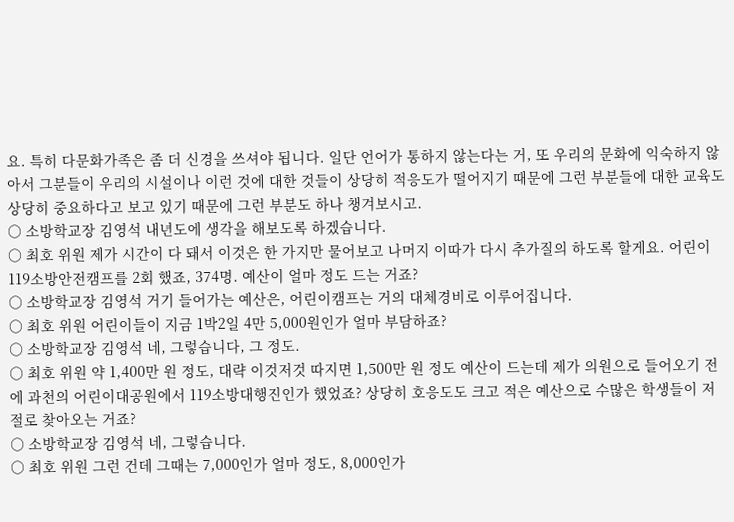요. 특히 다문화가족은 좀 더 신경을 쓰셔야 됩니다. 일단 언어가 통하지 않는다는 거, 또 우리의 문화에 익숙하지 않아서 그분들이 우리의 시설이나 이런 것에 대한 것들이 상당히 적응도가 떨어지기 때문에 그런 부분들에 대한 교육도 상당히 중요하다고 보고 있기 때문에 그런 부분도 하나 챙겨보시고.
○ 소방학교장 김영석 내년도에 생각을 해보도록 하겠습니다.
○ 최호 위원 제가 시간이 다 돼서 이것은 한 가지만 물어보고 나머지 이따가 다시 추가질의 하도록 할게요. 어린이 119소방안전캠프를 2회 했죠, 374명. 예산이 얼마 정도 드는 거죠?
○ 소방학교장 김영석 거기 들어가는 예산은, 어린이캠프는 거의 대체경비로 이루어집니다.
○ 최호 위원 어린이들이 지금 1박2일 4만 5,000원인가 얼마 부담하죠?
○ 소방학교장 김영석 네, 그렇습니다, 그 정도.
○ 최호 위원 약 1,400만 원 정도, 대략 이것저것 따지면 1,500만 원 정도 예산이 드는데 제가 의원으로 들어오기 전에 과천의 어린이대공원에서 119소방대행진인가 했었죠? 상당히 호응도도 크고 적은 예산으로 수많은 학생들이 저절로 찾아오는 거죠?
○ 소방학교장 김영석 네, 그렇습니다.
○ 최호 위원 그런 건데 그때는 7,000인가 얼마 정도, 8,000인가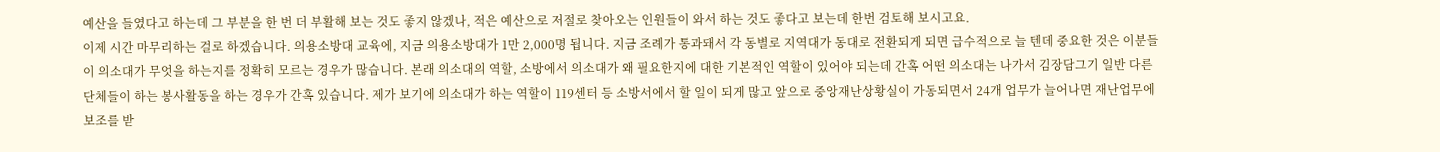예산을 들였다고 하는데 그 부분을 한 번 더 부활해 보는 것도 좋지 않겠나, 적은 예산으로 저절로 찾아오는 인원들이 와서 하는 것도 좋다고 보는데 한번 검토해 보시고요.
이제 시간 마무리하는 걸로 하겠습니다. 의용소방대 교육에, 지금 의용소방대가 1만 2,000명 됩니다. 지금 조례가 통과돼서 각 동별로 지역대가 동대로 전환되게 되면 급수적으로 늘 텐데 중요한 것은 이분들이 의소대가 무엇을 하는지를 정확히 모르는 경우가 많습니다. 본래 의소대의 역할, 소방에서 의소대가 왜 필요한지에 대한 기본적인 역할이 있어야 되는데 간혹 어떤 의소대는 나가서 김장담그기 일반 다른 단체들이 하는 봉사활동을 하는 경우가 간혹 있습니다. 제가 보기에 의소대가 하는 역할이 119센터 등 소방서에서 할 일이 되게 많고 앞으로 중앙재난상황실이 가동되면서 24개 업무가 늘어나면 재난업무에 보조를 받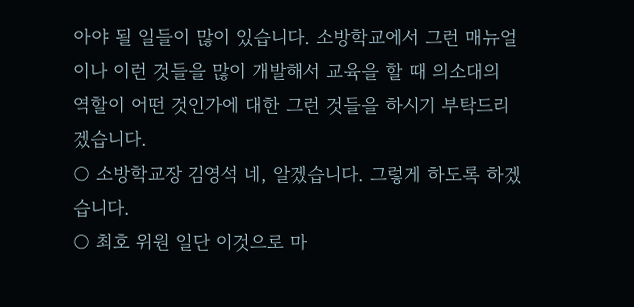아야 될 일들이 많이 있습니다. 소방학교에서 그런 매뉴얼이나 이런 것들을 많이 개발해서 교육을 할 때 의소대의 역할이 어떤 것인가에 대한 그런 것들을 하시기 부탁드리겠습니다.
○ 소방학교장 김영석 네, 알겠습니다. 그렇게 하도록 하겠습니다.
○ 최호 위원 일단 이것으로 마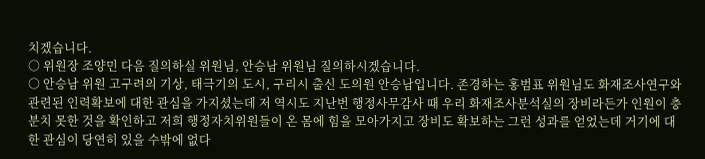치겠습니다.
○ 위원장 조양민 다음 질의하실 위원님, 안승남 위원님 질의하시겠습니다.
○ 안승남 위원 고구려의 기상, 태극기의 도시, 구리시 출신 도의원 안승남입니다. 존경하는 홍범표 위원님도 화재조사연구와 관련된 인력확보에 대한 관심을 가지셨는데 저 역시도 지난번 행정사무감사 때 우리 화재조사분석실의 장비라든가 인원이 충분치 못한 것을 확인하고 저희 행정자치위원들이 온 몸에 힘을 모아가지고 장비도 확보하는 그런 성과를 얻었는데 거기에 대한 관심이 당연히 있을 수밖에 없다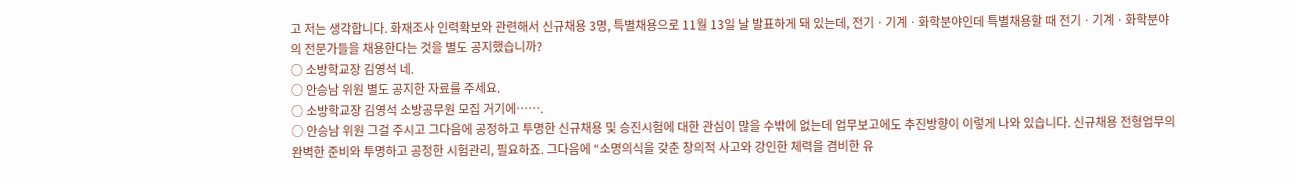고 저는 생각합니다. 화재조사 인력확보와 관련해서 신규채용 3명, 특별채용으로 11월 13일 날 발표하게 돼 있는데, 전기ㆍ기계ㆍ화학분야인데 특별채용할 때 전기ㆍ기계ㆍ화학분야의 전문가들을 채용한다는 것을 별도 공지했습니까?
○ 소방학교장 김영석 네.
○ 안승남 위원 별도 공지한 자료를 주세요.
○ 소방학교장 김영석 소방공무원 모집 거기에…….
○ 안승남 위원 그걸 주시고 그다음에 공정하고 투명한 신규채용 및 승진시험에 대한 관심이 많을 수밖에 없는데 업무보고에도 추진방향이 이렇게 나와 있습니다. 신규채용 전형업무의 완벽한 준비와 투명하고 공정한 시험관리, 필요하죠. 그다음에 “소명의식을 갖춘 창의적 사고와 강인한 체력을 겸비한 유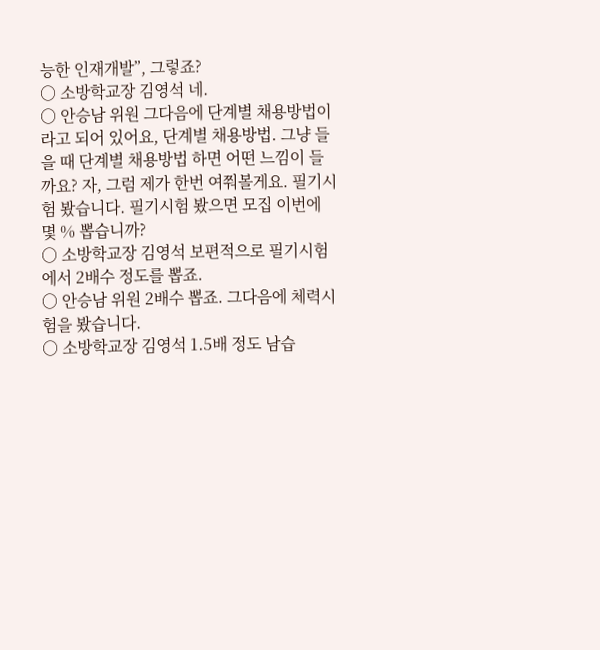능한 인재개발”, 그렇죠?
○ 소방학교장 김영석 네.
○ 안승남 위원 그다음에 단계별 채용방법이라고 되어 있어요, 단계별 채용방법. 그냥 들을 때 단계별 채용방법 하면 어떤 느낌이 들까요? 자, 그럼 제가 한번 여쭤볼게요. 필기시험 봤습니다. 필기시험 봤으면 모집 이번에 몇 % 뽑습니까?
○ 소방학교장 김영석 보편적으로 필기시험에서 2배수 정도를 뽑죠.
○ 안승남 위원 2배수 뽑죠. 그다음에 체력시험을 봤습니다.
○ 소방학교장 김영석 1.5배 정도 남습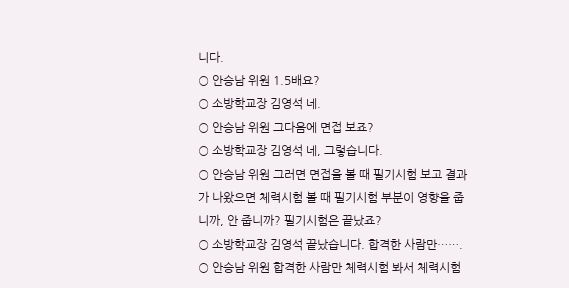니다.
○ 안승남 위원 1.5배요?
○ 소방학교장 김영석 네.
○ 안승남 위원 그다음에 면접 보죠?
○ 소방학교장 김영석 네, 그렇습니다.
○ 안승남 위원 그러면 면접을 볼 때 필기시험 보고 결과가 나왔으면 체력시험 볼 때 필기시험 부분이 영향을 줍니까, 안 줍니까? 필기시험은 끝났죠?
○ 소방학교장 김영석 끝났습니다. 합격한 사람만…….
○ 안승남 위원 합격한 사람만 체력시험 봐서 체력시험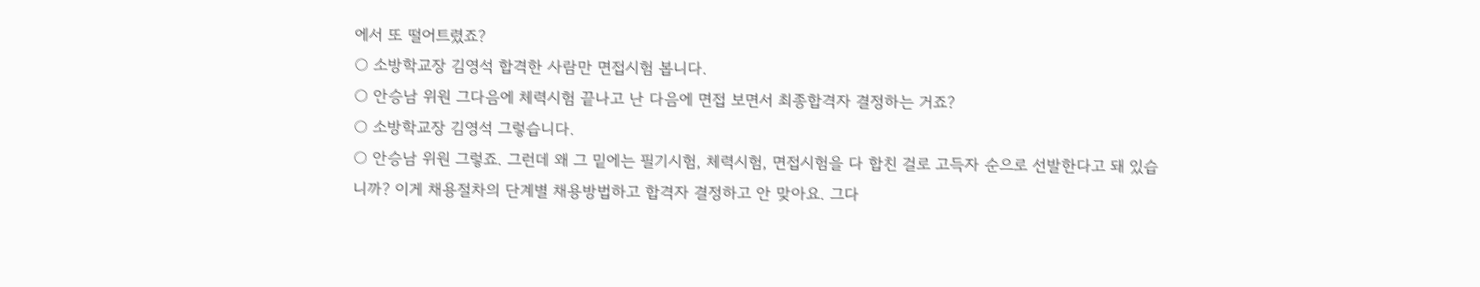에서 또 떨어트렸죠?
○ 소방학교장 김영석 합격한 사람만 면접시험 봅니다.
○ 안승남 위원 그다음에 체력시험 끝나고 난 다음에 면접 보면서 최종합격자 결정하는 거죠?
○ 소방학교장 김영석 그렇습니다.
○ 안승남 위원 그렇죠. 그런데 왜 그 밑에는 필기시험, 체력시험, 면접시험을 다 합친 걸로 고득자 순으로 선발한다고 돼 있습니까? 이게 채용절차의 단계별 채용방법하고 합격자 결정하고 안 맞아요. 그다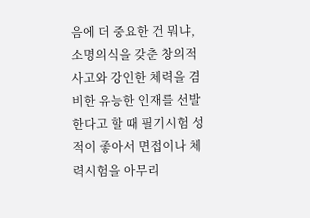음에 더 중요한 건 뭐냐, 소명의식을 갖춘 창의적 사고와 강인한 체력을 겸비한 유능한 인재를 선발한다고 할 때 필기시험 성적이 좋아서 면접이나 체력시험을 아무리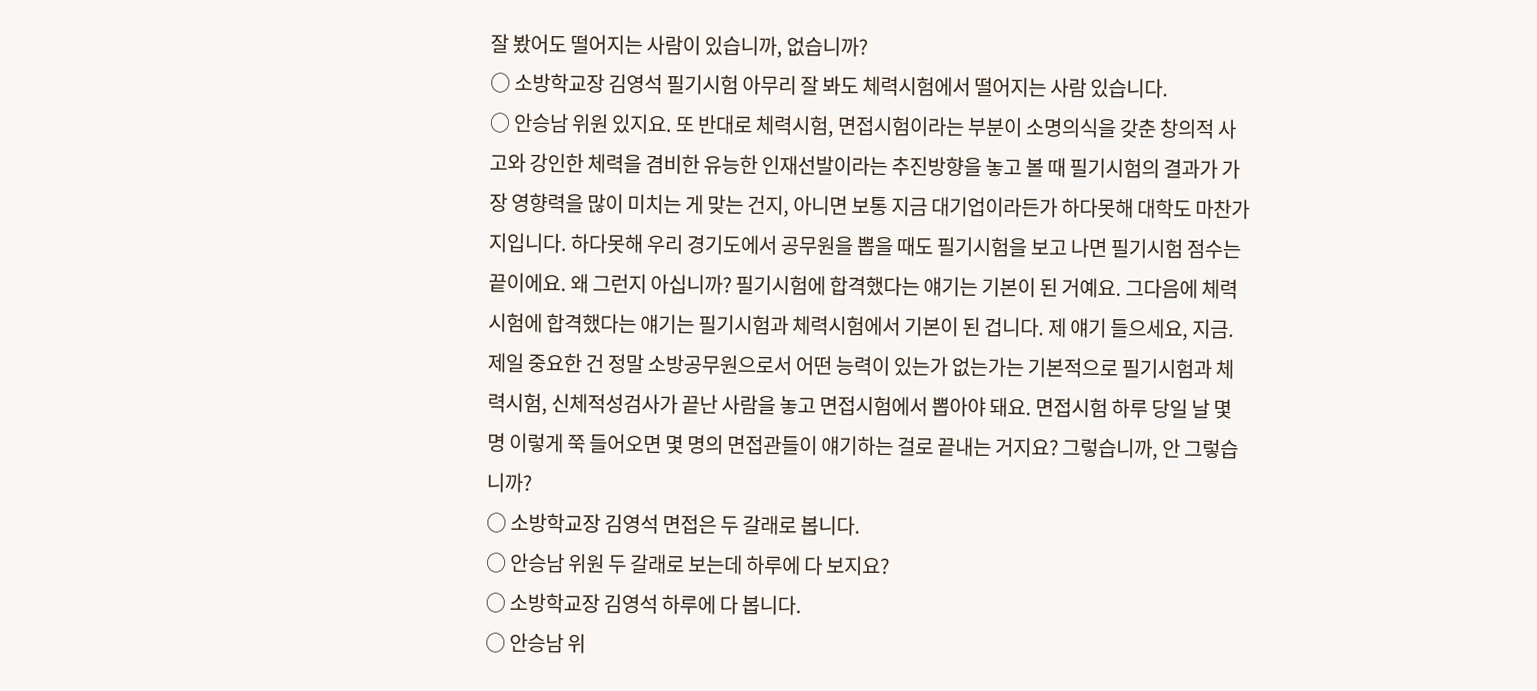잘 봤어도 떨어지는 사람이 있습니까, 없습니까?
○ 소방학교장 김영석 필기시험 아무리 잘 봐도 체력시험에서 떨어지는 사람 있습니다.
○ 안승남 위원 있지요. 또 반대로 체력시험, 면접시험이라는 부분이 소명의식을 갖춘 창의적 사고와 강인한 체력을 겸비한 유능한 인재선발이라는 추진방향을 놓고 볼 때 필기시험의 결과가 가장 영향력을 많이 미치는 게 맞는 건지, 아니면 보통 지금 대기업이라든가 하다못해 대학도 마찬가지입니다. 하다못해 우리 경기도에서 공무원을 뽑을 때도 필기시험을 보고 나면 필기시험 점수는 끝이에요. 왜 그런지 아십니까? 필기시험에 합격했다는 얘기는 기본이 된 거예요. 그다음에 체력시험에 합격했다는 얘기는 필기시험과 체력시험에서 기본이 된 겁니다. 제 얘기 들으세요, 지금. 제일 중요한 건 정말 소방공무원으로서 어떤 능력이 있는가 없는가는 기본적으로 필기시험과 체력시험, 신체적성검사가 끝난 사람을 놓고 면접시험에서 뽑아야 돼요. 면접시험 하루 당일 날 몇 명 이렇게 쭉 들어오면 몇 명의 면접관들이 얘기하는 걸로 끝내는 거지요? 그렇습니까, 안 그렇습니까?
○ 소방학교장 김영석 면접은 두 갈래로 봅니다.
○ 안승남 위원 두 갈래로 보는데 하루에 다 보지요?
○ 소방학교장 김영석 하루에 다 봅니다.
○ 안승남 위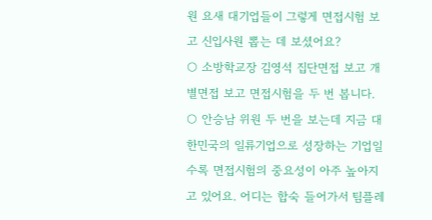원 요새 대기업들이 그렇게 면접시험 보고 신입사원 뽑는 데 보셨어요?
○ 소방학교장 김영석 집단면접 보고 개별면접 보고 면접시험을 두 번 봅니다.
○ 안승남 위원 두 번을 보는데 지금 대한민국의 일류기업으로 성장하는 기업일수록 면접시험의 중요성이 아주 높아지고 있어요. 어디는 합숙 들어가서 팀플레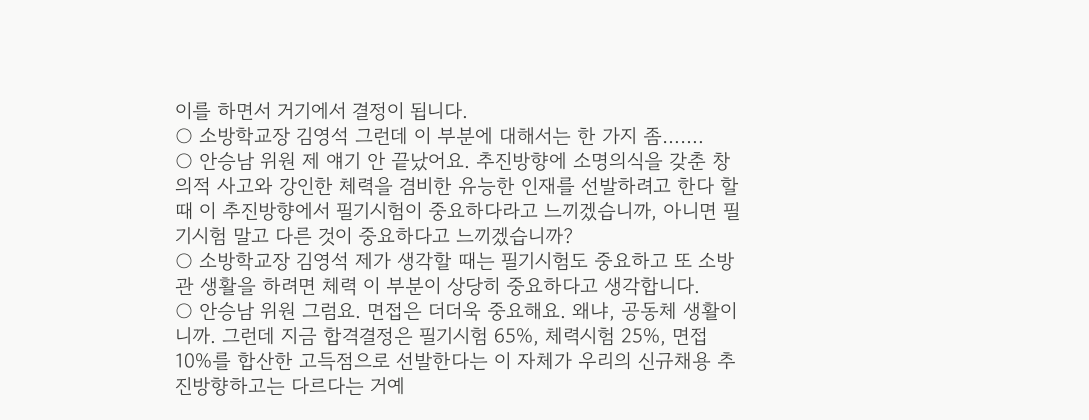이를 하면서 거기에서 결정이 됩니다.
○ 소방학교장 김영석 그런데 이 부분에 대해서는 한 가지 좀…….
○ 안승남 위원 제 얘기 안 끝났어요. 추진방향에 소명의식을 갖춘 창의적 사고와 강인한 체력을 겸비한 유능한 인재를 선발하려고 한다 할 때 이 추진방향에서 필기시험이 중요하다라고 느끼겠습니까, 아니면 필기시험 말고 다른 것이 중요하다고 느끼겠습니까?
○ 소방학교장 김영석 제가 생각할 때는 필기시험도 중요하고 또 소방관 생활을 하려면 체력 이 부분이 상당히 중요하다고 생각합니다.
○ 안승남 위원 그럼요. 면접은 더더욱 중요해요. 왜냐, 공동체 생활이니까. 그런데 지금 합격결정은 필기시험 65%, 체력시험 25%, 면접 10%를 합산한 고득점으로 선발한다는 이 자체가 우리의 신규채용 추진방향하고는 다르다는 거예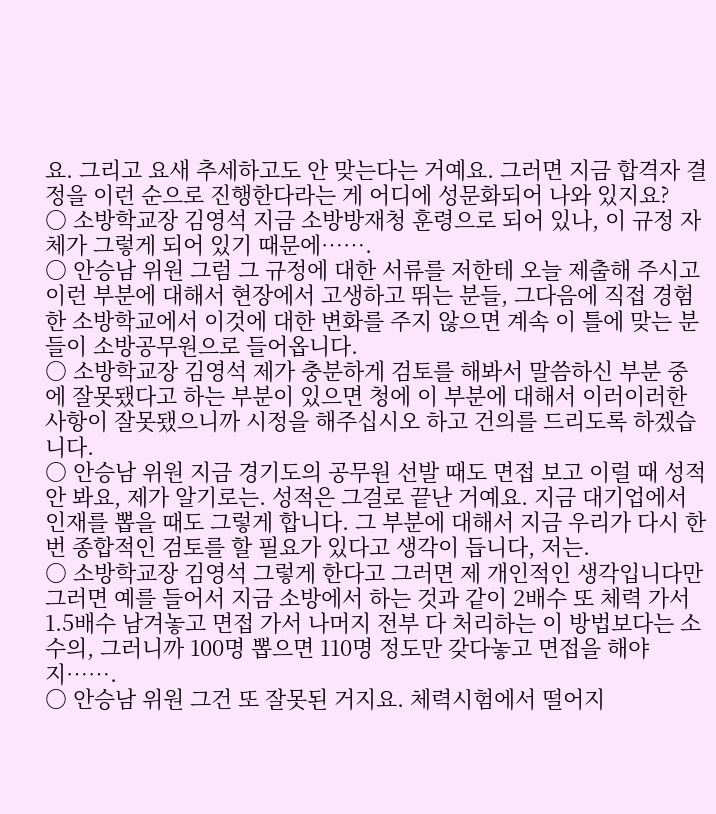요. 그리고 요새 추세하고도 안 맞는다는 거예요. 그러면 지금 합격자 결정을 이런 순으로 진행한다라는 게 어디에 성문화되어 나와 있지요?
○ 소방학교장 김영석 지금 소방방재청 훈령으로 되어 있나, 이 규정 자체가 그렇게 되어 있기 때문에…….
○ 안승남 위원 그럼 그 규정에 대한 서류를 저한테 오늘 제출해 주시고 이런 부분에 대해서 현장에서 고생하고 뛰는 분들, 그다음에 직접 경험한 소방학교에서 이것에 대한 변화를 주지 않으면 계속 이 틀에 맞는 분들이 소방공무원으로 들어옵니다.
○ 소방학교장 김영석 제가 충분하게 검토를 해봐서 말씀하신 부분 중에 잘못됐다고 하는 부분이 있으면 청에 이 부분에 대해서 이러이러한 사항이 잘못됐으니까 시정을 해주십시오 하고 건의를 드리도록 하겠습니다.
○ 안승남 위원 지금 경기도의 공무원 선발 때도 면접 보고 이럴 때 성적 안 봐요, 제가 알기로는. 성적은 그걸로 끝난 거예요. 지금 대기업에서 인재를 뽑을 때도 그렇게 합니다. 그 부분에 대해서 지금 우리가 다시 한 번 종합적인 검토를 할 필요가 있다고 생각이 듭니다, 저는.
○ 소방학교장 김영석 그렇게 한다고 그러면 제 개인적인 생각입니다만 그러면 예를 들어서 지금 소방에서 하는 것과 같이 2배수 또 체력 가서 1.5배수 남겨놓고 면접 가서 나머지 전부 다 처리하는 이 방법보다는 소수의, 그러니까 100명 뽑으면 110명 정도만 갖다놓고 면접을 해야지…….
○ 안승남 위원 그건 또 잘못된 거지요. 체력시험에서 떨어지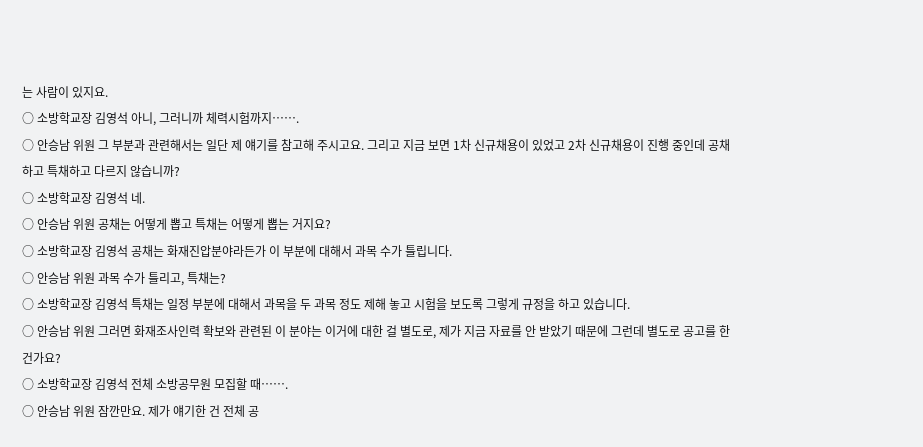는 사람이 있지요.
○ 소방학교장 김영석 아니, 그러니까 체력시험까지…….
○ 안승남 위원 그 부분과 관련해서는 일단 제 얘기를 참고해 주시고요. 그리고 지금 보면 1차 신규채용이 있었고 2차 신규채용이 진행 중인데 공채하고 특채하고 다르지 않습니까?
○ 소방학교장 김영석 네.
○ 안승남 위원 공채는 어떻게 뽑고 특채는 어떻게 뽑는 거지요?
○ 소방학교장 김영석 공채는 화재진압분야라든가 이 부분에 대해서 과목 수가 틀립니다.
○ 안승남 위원 과목 수가 틀리고, 특채는?
○ 소방학교장 김영석 특채는 일정 부분에 대해서 과목을 두 과목 정도 제해 놓고 시험을 보도록 그렇게 규정을 하고 있습니다.
○ 안승남 위원 그러면 화재조사인력 확보와 관련된 이 분야는 이거에 대한 걸 별도로, 제가 지금 자료를 안 받았기 때문에 그런데 별도로 공고를 한 건가요?
○ 소방학교장 김영석 전체 소방공무원 모집할 때…….
○ 안승남 위원 잠깐만요. 제가 얘기한 건 전체 공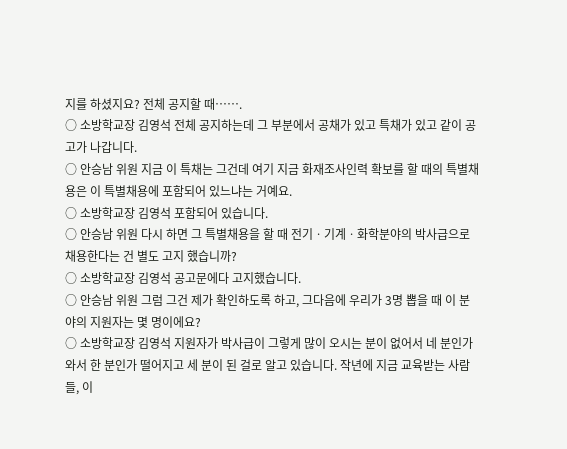지를 하셨지요? 전체 공지할 때…….
○ 소방학교장 김영석 전체 공지하는데 그 부분에서 공채가 있고 특채가 있고 같이 공고가 나갑니다.
○ 안승남 위원 지금 이 특채는 그건데 여기 지금 화재조사인력 확보를 할 때의 특별채용은 이 특별채용에 포함되어 있느냐는 거예요.
○ 소방학교장 김영석 포함되어 있습니다.
○ 안승남 위원 다시 하면 그 특별채용을 할 때 전기ㆍ기계ㆍ화학분야의 박사급으로 채용한다는 건 별도 고지 했습니까?
○ 소방학교장 김영석 공고문에다 고지했습니다.
○ 안승남 위원 그럼 그건 제가 확인하도록 하고, 그다음에 우리가 3명 뽑을 때 이 분야의 지원자는 몇 명이에요?
○ 소방학교장 김영석 지원자가 박사급이 그렇게 많이 오시는 분이 없어서 네 분인가 와서 한 분인가 떨어지고 세 분이 된 걸로 알고 있습니다. 작년에 지금 교육받는 사람들, 이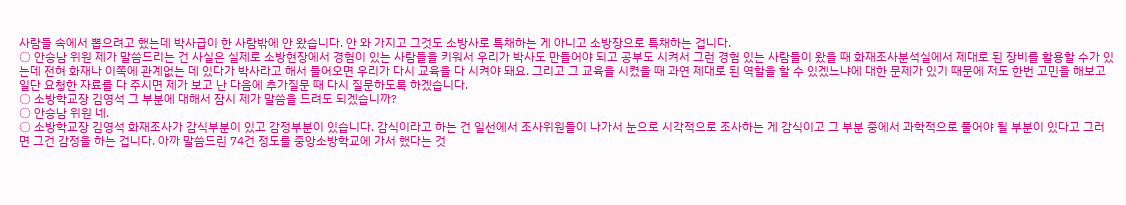사람들 속에서 뽑으려고 했는데 박사급이 한 사람밖에 안 왔습니다. 안 와 가지고 그것도 소방사로 특채하는 게 아니고 소방장으로 특채하는 겁니다.
○ 안승남 위원 제가 말씀드리는 건 사실은 실제로 소방현장에서 경험이 있는 사람들을 키워서 우리가 박사도 만들어야 되고 공부도 시켜서 그런 경험 있는 사람들이 왔을 때 화재조사분석실에서 제대로 된 장비를 활용할 수가 있는데 전혀 화재나 이쪽에 관계없는 데 있다가 박사라고 해서 들어오면 우리가 다시 교육을 다 시켜야 돼요. 그리고 그 교육을 시켰을 때 과연 제대로 된 역할을 할 수 있겠느냐에 대한 문제가 있기 때문에 저도 한번 고민을 해보고 일단 요청한 자료를 다 주시면 제가 보고 난 다음에 추가질문 때 다시 질문하도록 하겠습니다.
○ 소방학교장 김영석 그 부분에 대해서 잠시 제가 말씀을 드려도 되겠습니까?
○ 안승남 위원 네.
○ 소방학교장 김영석 화재조사가 감식부분이 있고 감정부분이 있습니다. 감식이라고 하는 건 일선에서 조사위원들이 나가서 눈으로 시각적으로 조사하는 게 감식이고 그 부분 중에서 과학적으로 풀어야 될 부분이 있다고 그러면 그건 감정을 하는 겁니다. 아까 말씀드린 74건 정도를 중앙소방학교에 가서 했다는 것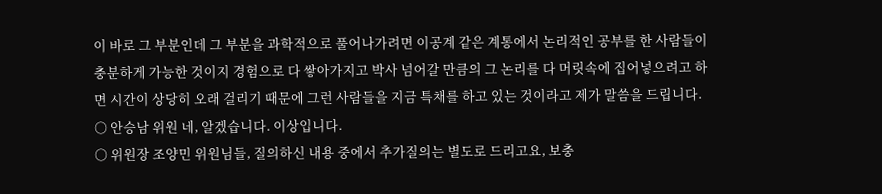이 바로 그 부분인데 그 부분을 과학적으로 풀어나가려면 이공계 같은 계통에서 논리적인 공부를 한 사람들이 충분하게 가능한 것이지 경험으로 다 쌓아가지고 박사 넘어갈 만큼의 그 논리를 다 머릿속에 집어넣으려고 하면 시간이 상당히 오래 걸리기 때문에 그런 사람들을 지금 특채를 하고 있는 것이라고 제가 말씀을 드립니다.
○ 안승남 위원 네, 알겠습니다. 이상입니다.
○ 위원장 조양민 위원님들, 질의하신 내용 중에서 추가질의는 별도로 드리고요, 보충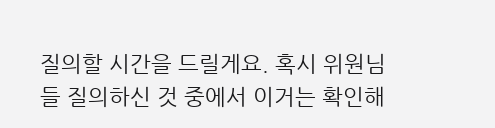질의할 시간을 드릴게요. 혹시 위원님들 질의하신 것 중에서 이거는 확인해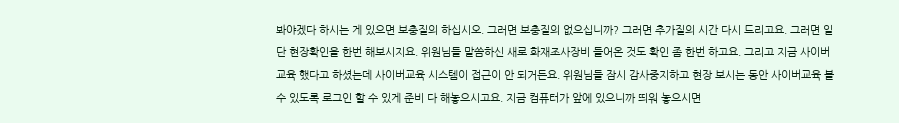봐야겠다 하시는 게 있으면 보충질의 하십시오. 그러면 보충질의 없으십니까? 그러면 추가질의 시간 다시 드리고요. 그러면 일단 현장확인을 한번 해보시지요. 위원님들 말씀하신 새로 화재조사장비 들어온 것도 확인 좀 한번 하고요. 그리고 지금 사이버교육 했다고 하셨는데 사이버교육 시스템이 접근이 안 되거든요. 위원님들 잠시 감사중지하고 현장 보시는 동안 사이버교육 볼 수 있도록 로그인 할 수 있게 준비 다 해놓으시고요. 지금 컴퓨터가 앞에 있으니까 띄워 놓으시면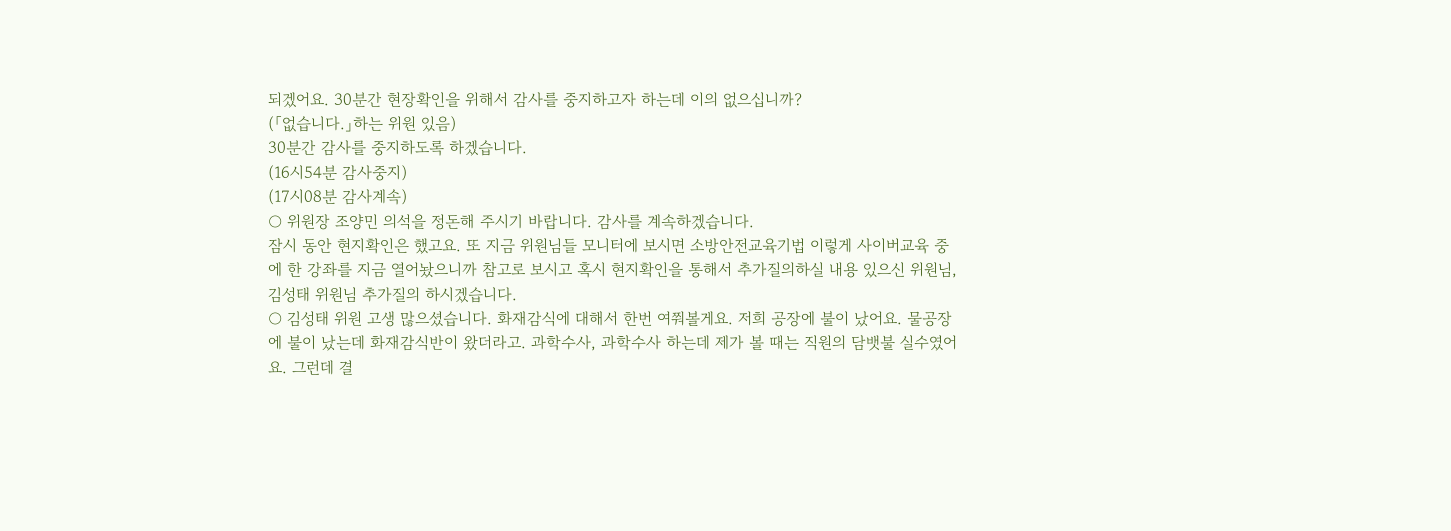되겠어요. 30분간 현장확인을 위해서 감사를 중지하고자 하는데 이의 없으십니까?
(「없습니다.」하는 위원 있음)
30분간 감사를 중지하도록 하겠습니다.
(16시54분 감사중지)
(17시08분 감사계속)
○ 위원장 조양민 의석을 정돈해 주시기 바랍니다. 감사를 계속하겠습니다.
잠시 동안 현지확인은 했고요. 또 지금 위원님들 모니터에 보시면 소방안전교육기법 이렇게 사이버교육 중에 한 강좌를 지금 열어놨으니까 참고로 보시고 혹시 현지확인을 통해서 추가질의하실 내용 있으신 위원님, 김성태 위원님 추가질의 하시겠습니다.
○ 김성태 위원 고생 많으셨습니다. 화재감식에 대해서 한번 여쭤볼게요. 저희 공장에 불이 났어요. 물공장에 불이 났는데 화재감식반이 왔더라고. 과학수사, 과학수사 하는데 제가 볼 때는 직원의 담뱃불 실수였어요. 그런데 결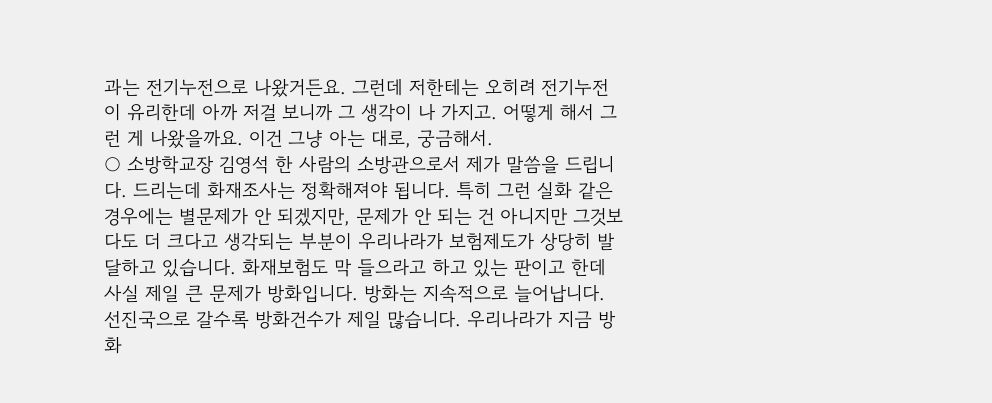과는 전기누전으로 나왔거든요. 그런데 저한테는 오히려 전기누전이 유리한데 아까 저걸 보니까 그 생각이 나 가지고. 어떻게 해서 그런 게 나왔을까요. 이건 그냥 아는 대로, 궁금해서.
○ 소방학교장 김영석 한 사람의 소방관으로서 제가 말씀을 드립니다. 드리는데 화재조사는 정확해져야 됩니다. 특히 그런 실화 같은 경우에는 별문제가 안 되겠지만, 문제가 안 되는 건 아니지만 그것보다도 더 크다고 생각되는 부분이 우리나라가 보험제도가 상당히 발달하고 있습니다. 화재보험도 막 들으라고 하고 있는 판이고 한데 사실 제일 큰 문제가 방화입니다. 방화는 지속적으로 늘어납니다. 선진국으로 갈수록 방화건수가 제일 많습니다. 우리나라가 지금 방화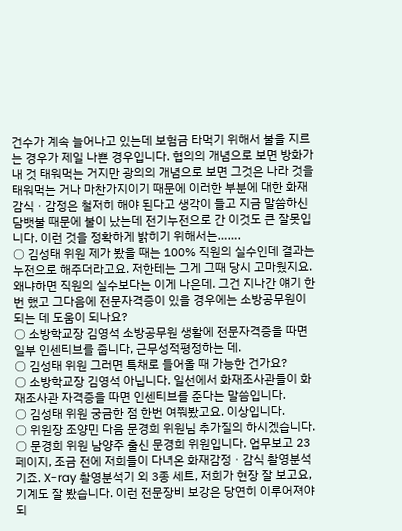건수가 계속 늘어나고 있는데 보험금 타먹기 위해서 불을 지르는 경우가 제일 나쁜 경우입니다. 협의의 개념으로 보면 방화가 내 것 태워먹는 거지만 광의의 개념으로 보면 그것은 나라 것을 태워먹는 거나 마찬가지이기 때문에 이러한 부분에 대한 화재감식ㆍ감정은 철저히 해야 된다고 생각이 들고 지금 말씀하신 담뱃불 때문에 불이 났는데 전기누전으로 간 이것도 큰 잘못입니다. 이런 것을 정확하게 밝히기 위해서는…….
○ 김성태 위원 제가 봤을 때는 100% 직원의 실수인데 결과는 누전으로 해주더라고요. 저한테는 그게 그때 당시 고마웠지요. 왜냐하면 직원의 실수보다는 이게 나은데. 그건 지나간 얘기 한번 했고 그다음에 전문자격증이 있을 경우에는 소방공무원이 되는 데 도움이 되나요?
○ 소방학교장 김영석 소방공무원 생활에 전문자격증을 따면 일부 인센티브를 줍니다, 근무성적평정하는 데.
○ 김성태 위원 그러면 특채로 들어올 때 가능한 건가요?
○ 소방학교장 김영석 아닙니다. 일선에서 화재조사관들이 화재조사관 자격증을 따면 인센티브를 준다는 말씀입니다.
○ 김성태 위원 궁금한 점 한번 여쭤봤고요. 이상입니다.
○ 위원장 조양민 다음 문경희 위원님 추가질의 하시겠습니다.
○ 문경희 위원 남양주 출신 문경희 위원입니다. 업무보고 23페이지, 조금 전에 저희들이 다녀온 화재감정ㆍ감식 촬영분석기죠. X-ray 촬영분석기 외 3종 세트, 저희가 현장 잘 보고요, 기계도 잘 봤습니다. 이런 전문장비 보강은 당연히 이루어져야 되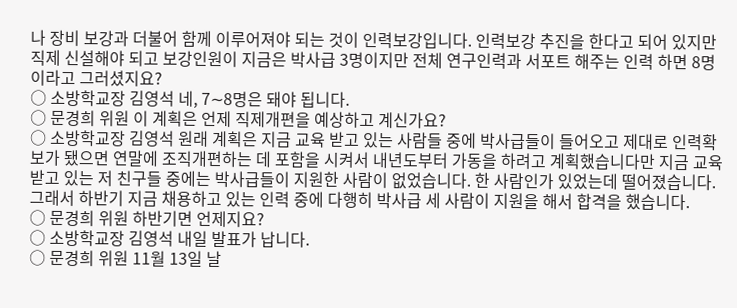나 장비 보강과 더불어 함께 이루어져야 되는 것이 인력보강입니다. 인력보강 추진을 한다고 되어 있지만 직제 신설해야 되고 보강인원이 지금은 박사급 3명이지만 전체 연구인력과 서포트 해주는 인력 하면 8명이라고 그러셨지요?
○ 소방학교장 김영석 네, 7∼8명은 돼야 됩니다.
○ 문경희 위원 이 계획은 언제 직제개편을 예상하고 계신가요?
○ 소방학교장 김영석 원래 계획은 지금 교육 받고 있는 사람들 중에 박사급들이 들어오고 제대로 인력확보가 됐으면 연말에 조직개편하는 데 포함을 시켜서 내년도부터 가동을 하려고 계획했습니다만 지금 교육 받고 있는 저 친구들 중에는 박사급들이 지원한 사람이 없었습니다. 한 사람인가 있었는데 떨어졌습니다. 그래서 하반기 지금 채용하고 있는 인력 중에 다행히 박사급 세 사람이 지원을 해서 합격을 했습니다.
○ 문경희 위원 하반기면 언제지요?
○ 소방학교장 김영석 내일 발표가 납니다.
○ 문경희 위원 11월 13일 날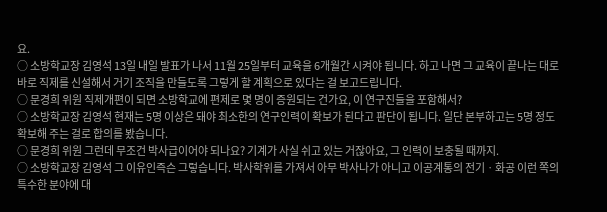요.
○ 소방학교장 김영석 13일 내일 발표가 나서 11월 25일부터 교육을 6개월간 시켜야 됩니다. 하고 나면 그 교육이 끝나는 대로 바로 직제를 신설해서 거기 조직을 만들도록 그렇게 할 계획으로 있다는 걸 보고드립니다.
○ 문경희 위원 직제개편이 되면 소방학교에 편제로 몇 명이 증원되는 건가요, 이 연구진들을 포함해서?
○ 소방학교장 김영석 현재는 5명 이상은 돼야 최소한의 연구인력이 확보가 된다고 판단이 됩니다. 일단 본부하고는 5명 정도 확보해 주는 걸로 합의를 봤습니다.
○ 문경희 위원 그런데 무조건 박사급이어야 되나요? 기계가 사실 쉬고 있는 거잖아요, 그 인력이 보충될 때까지.
○ 소방학교장 김영석 그 이유인즉슨 그렇습니다. 박사학위를 가져서 아무 박사나가 아니고 이공계통의 전기ㆍ화공 이런 쪽의 특수한 분야에 대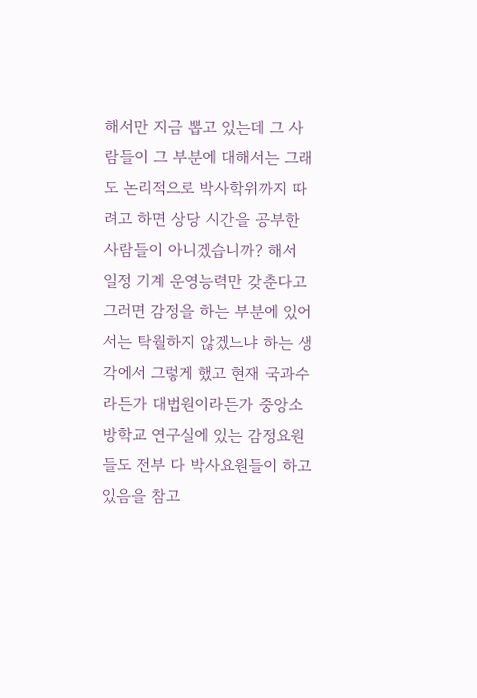해서만 지금 뽑고 있는데 그 사람들이 그 부분에 대해서는 그래도 논리적으로 박사학위까지 따려고 하면 상당 시간을 공부한 사람들이 아니겠습니까? 해서 일정 기계 운영능력만 갖춘다고 그러면 감정을 하는 부분에 있어서는 탁월하지 않겠느냐 하는 생각에서 그렇게 했고 현재 국과수라든가 대법원이라든가 중앙소방학교 연구실에 있는 감정요원들도 전부 다 박사요원들이 하고 있음을 참고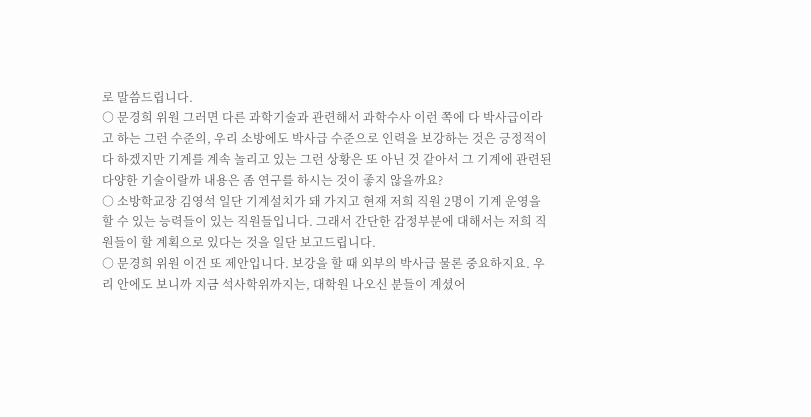로 말씀드립니다.
○ 문경희 위원 그러면 다른 과학기술과 관련해서 과학수사 이런 쪽에 다 박사급이라고 하는 그런 수준의, 우리 소방에도 박사급 수준으로 인력을 보강하는 것은 긍정적이다 하겠지만 기계를 계속 놀리고 있는 그런 상황은 또 아닌 것 같아서 그 기계에 관련된 다양한 기술이랄까 내용은 좀 연구를 하시는 것이 좋지 않을까요?
○ 소방학교장 김영석 일단 기계설치가 돼 가지고 현재 저희 직원 2명이 기계 운영을 할 수 있는 능력들이 있는 직원들입니다. 그래서 간단한 감정부분에 대해서는 저희 직원들이 할 계획으로 있다는 것을 일단 보고드립니다.
○ 문경희 위원 이건 또 제안입니다. 보강을 할 때 외부의 박사급 물론 중요하지요. 우리 안에도 보니까 지금 석사학위까지는, 대학원 나오신 분들이 계셨어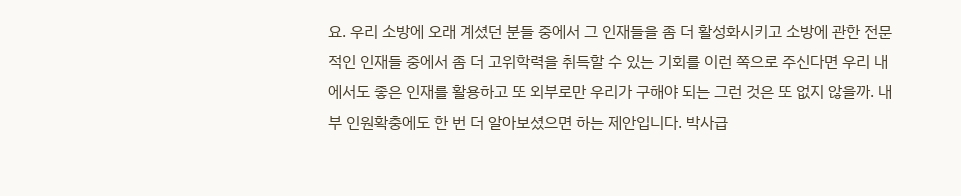요. 우리 소방에 오래 계셨던 분들 중에서 그 인재들을 좀 더 활성화시키고 소방에 관한 전문적인 인재들 중에서 좀 더 고위학력을 취득할 수 있는 기회를 이런 쪽으로 주신다면 우리 내에서도 좋은 인재를 활용하고 또 외부로만 우리가 구해야 되는 그런 것은 또 없지 않을까. 내부 인원확충에도 한 번 더 알아보셨으면 하는 제안입니다. 박사급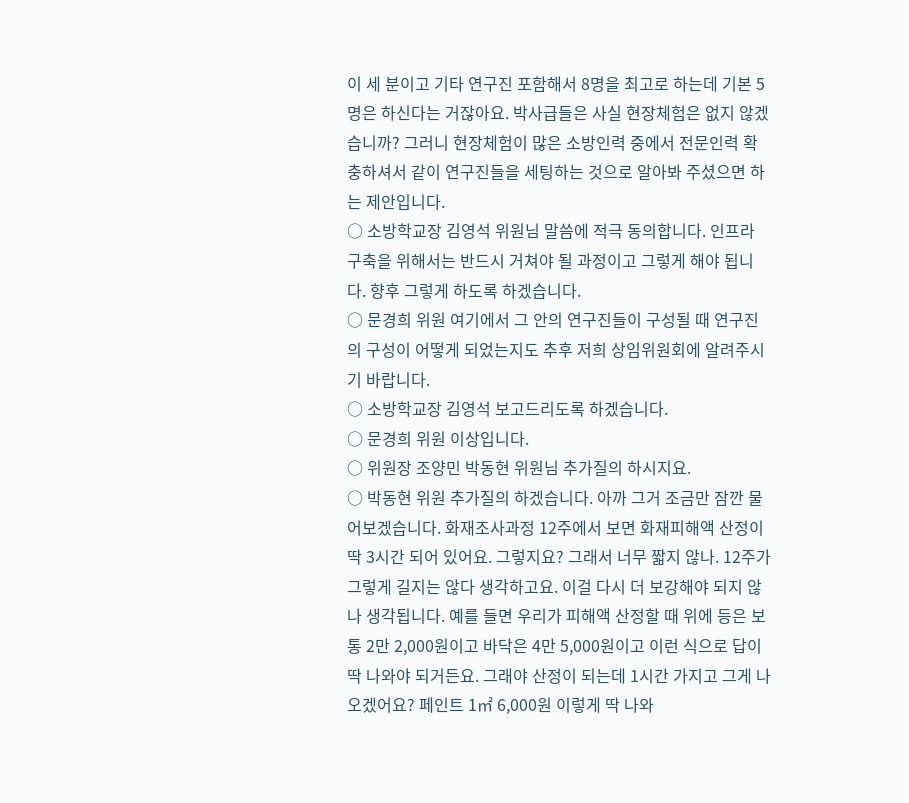이 세 분이고 기타 연구진 포함해서 8명을 최고로 하는데 기본 5명은 하신다는 거잖아요. 박사급들은 사실 현장체험은 없지 않겠습니까? 그러니 현장체험이 많은 소방인력 중에서 전문인력 확충하셔서 같이 연구진들을 세팅하는 것으로 알아봐 주셨으면 하는 제안입니다.
○ 소방학교장 김영석 위원님 말씀에 적극 동의합니다. 인프라 구축을 위해서는 반드시 거쳐야 될 과정이고 그렇게 해야 됩니다. 향후 그렇게 하도록 하겠습니다.
○ 문경희 위원 여기에서 그 안의 연구진들이 구성될 때 연구진의 구성이 어떻게 되었는지도 추후 저희 상임위원회에 알려주시기 바랍니다.
○ 소방학교장 김영석 보고드리도록 하겠습니다.
○ 문경희 위원 이상입니다.
○ 위원장 조양민 박동현 위원님 추가질의 하시지요.
○ 박동현 위원 추가질의 하겠습니다. 아까 그거 조금만 잠깐 물어보겠습니다. 화재조사과정 12주에서 보면 화재피해액 산정이 딱 3시간 되어 있어요. 그렇지요? 그래서 너무 짧지 않나. 12주가 그렇게 길지는 않다 생각하고요. 이걸 다시 더 보강해야 되지 않나 생각됩니다. 예를 들면 우리가 피해액 산정할 때 위에 등은 보통 2만 2,000원이고 바닥은 4만 5,000원이고 이런 식으로 답이 딱 나와야 되거든요. 그래야 산정이 되는데 1시간 가지고 그게 나오겠어요? 페인트 1㎡ 6,000원 이렇게 딱 나와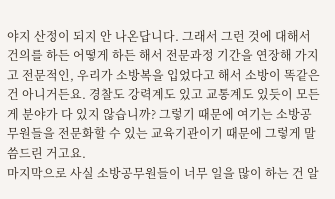야지 산정이 되지 안 나온답니다. 그래서 그런 것에 대해서 건의를 하든 어떻게 하든 해서 전문과정 기간을 연장해 가지고 전문적인, 우리가 소방복을 입었다고 해서 소방이 똑같은 건 아니거든요. 경찰도 강력계도 있고 교통계도 있듯이 모든 게 분야가 다 있지 않습니까? 그렇기 때문에 여기는 소방공무원들을 전문화할 수 있는 교육기관이기 때문에 그렇게 말씀드린 거고요.
마지막으로 사실 소방공무원들이 너무 일을 많이 하는 건 알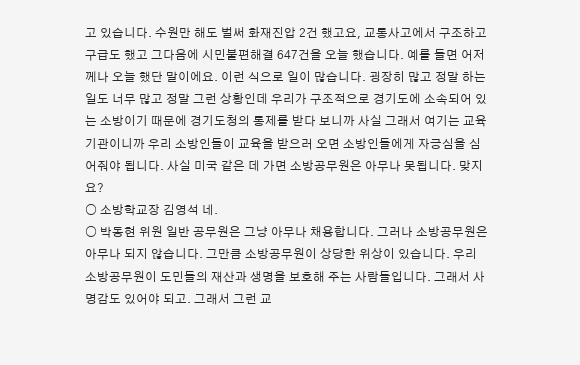고 있습니다. 수원만 해도 벌써 화재진압 2건 했고요, 교통사고에서 구조하고 구급도 했고 그다음에 시민불편해결 647건을 오늘 했습니다. 예를 들면 어저께나 오늘 했단 말이에요. 이런 식으로 일이 많습니다. 굉장히 많고 정말 하는 일도 너무 많고 정말 그런 상황인데 우리가 구조적으로 경기도에 소속되어 있는 소방이기 때문에 경기도청의 통제를 받다 보니까 사실 그래서 여기는 교육기관이니까 우리 소방인들이 교육을 받으러 오면 소방인들에게 자긍심을 심어줘야 됩니다. 사실 미국 같은 데 가면 소방공무원은 아무나 못됩니다. 맞지요?
○ 소방학교장 김영석 네.
○ 박동현 위원 일반 공무원은 그냥 아무나 채용합니다. 그러나 소방공무원은 아무나 되지 않습니다. 그만큼 소방공무원이 상당한 위상이 있습니다. 우리 소방공무원이 도민들의 재산과 생명을 보호해 주는 사람들입니다. 그래서 사명감도 있어야 되고. 그래서 그런 교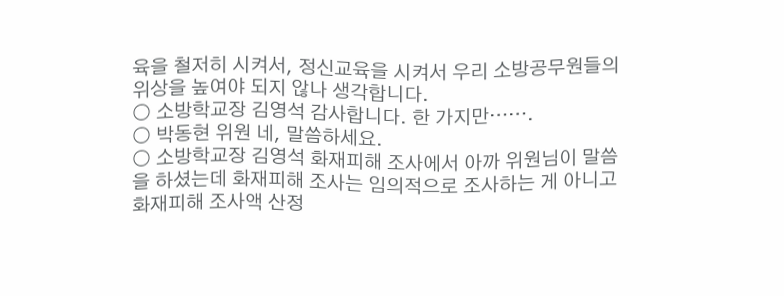육을 철저히 시켜서, 정신교육을 시켜서 우리 소방공무원들의 위상을 높여야 되지 않나 생각합니다.
○ 소방학교장 김영석 감사합니다. 한 가지만…….
○ 박동현 위원 네, 말씀하세요.
○ 소방학교장 김영석 화재피해 조사에서 아까 위원님이 말씀을 하셨는데 화재피해 조사는 임의적으로 조사하는 게 아니고 화재피해 조사액 산정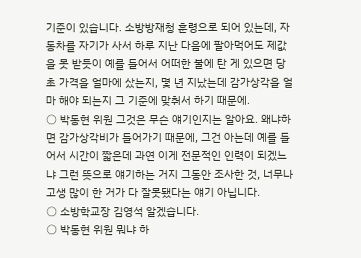기준이 있습니다. 소방방재청 훈령으로 되어 있는데, 자동차를 자기가 사서 하루 지난 다음에 팔아먹어도 제값을 못 받듯이 예를 들어서 어떠한 불에 탄 게 있으면 당초 가격을 얼마에 샀는지, 몇 년 지났는데 감가상각을 얼마 해야 되는지 그 기준에 맞춰서 하기 때문에.
○ 박동현 위원 그것은 무슨 얘기인지는 알아요. 왜냐하면 감가상각비가 들어가기 때문에, 그건 아는데 예를 들어서 시간이 짧은데 과연 이게 전문적인 인력이 되겠느냐 그런 뜻으로 얘기하는 거지 그동안 조사한 것, 너무나 고생 많이 한 거가 다 잘못됐다는 얘기 아닙니다.
○ 소방학교장 김영석 알겠습니다.
○ 박동현 위원 뭐냐 하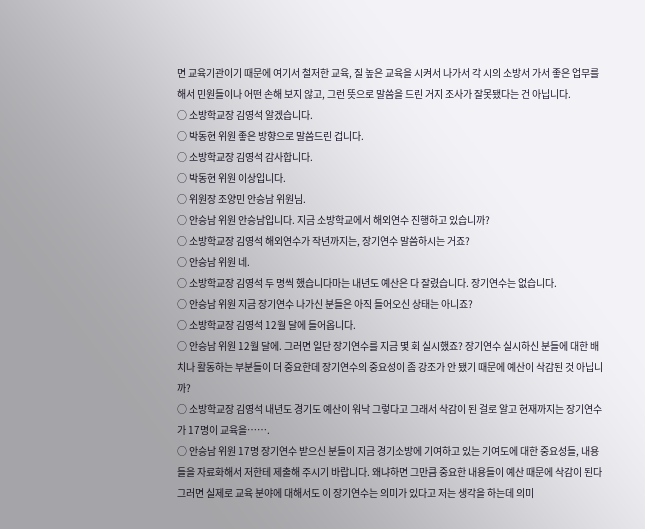면 교육기관이기 때문에 여기서 철저한 교육, 질 높은 교육을 시켜서 나가서 각 시의 소방서 가서 좋은 업무를 해서 민원들이나 어떤 손해 보지 않고, 그런 뜻으로 말씀을 드린 거지 조사가 잘못됐다는 건 아닙니다.
○ 소방학교장 김영석 알겠습니다.
○ 박동현 위원 좋은 방향으로 말씀드린 겁니다.
○ 소방학교장 김영석 감사합니다.
○ 박동현 위원 이상입니다.
○ 위원장 조양민 안승남 위원님.
○ 안승남 위원 안승남입니다. 지금 소방학교에서 해외연수 진행하고 있습니까?
○ 소방학교장 김영석 해외연수가 작년까지는, 장기연수 말씀하시는 거죠?
○ 안승남 위원 네.
○ 소방학교장 김영석 두 명씩 했습니다마는 내년도 예산은 다 잘렸습니다. 장기연수는 없습니다.
○ 안승남 위원 지금 장기연수 나가신 분들은 아직 들어오신 상태는 아니죠?
○ 소방학교장 김영석 12월 달에 들어옵니다.
○ 안승남 위원 12월 달에. 그러면 일단 장기연수를 지금 몇 회 실시했죠? 장기연수 실시하신 분들에 대한 배치나 활동하는 부분들이 더 중요한데 장기연수의 중요성이 좀 강조가 안 됐기 때문에 예산이 삭감된 것 아닙니까?
○ 소방학교장 김영석 내년도 경기도 예산이 워낙 그렇다고 그래서 삭감이 된 걸로 알고 현재까지는 장기연수가 17명이 교육을…….
○ 안승남 위원 17명 장기연수 받으신 분들이 지금 경기소방에 기여하고 있는 기여도에 대한 중요성들, 내용들을 자료화해서 저한테 제출해 주시기 바랍니다. 왜냐하면 그만큼 중요한 내용들이 예산 때문에 삭감이 된다 그러면 실제로 교육 분야에 대해서도 이 장기연수는 의미가 있다고 저는 생각을 하는데 의미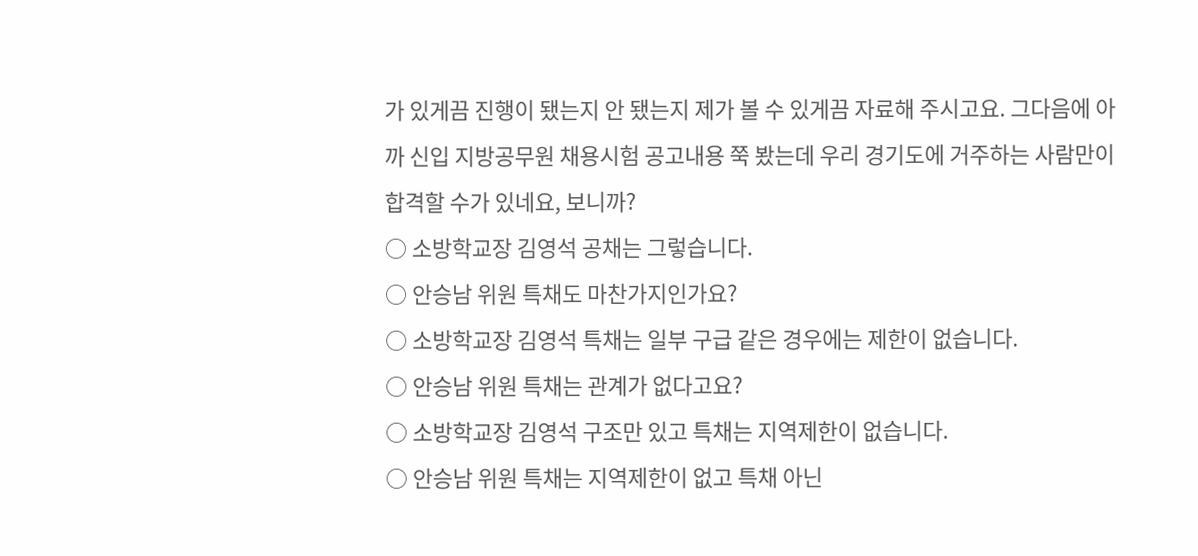가 있게끔 진행이 됐는지 안 됐는지 제가 볼 수 있게끔 자료해 주시고요. 그다음에 아까 신입 지방공무원 채용시험 공고내용 쭉 봤는데 우리 경기도에 거주하는 사람만이 합격할 수가 있네요, 보니까?
○ 소방학교장 김영석 공채는 그렇습니다.
○ 안승남 위원 특채도 마찬가지인가요?
○ 소방학교장 김영석 특채는 일부 구급 같은 경우에는 제한이 없습니다.
○ 안승남 위원 특채는 관계가 없다고요?
○ 소방학교장 김영석 구조만 있고 특채는 지역제한이 없습니다.
○ 안승남 위원 특채는 지역제한이 없고 특채 아닌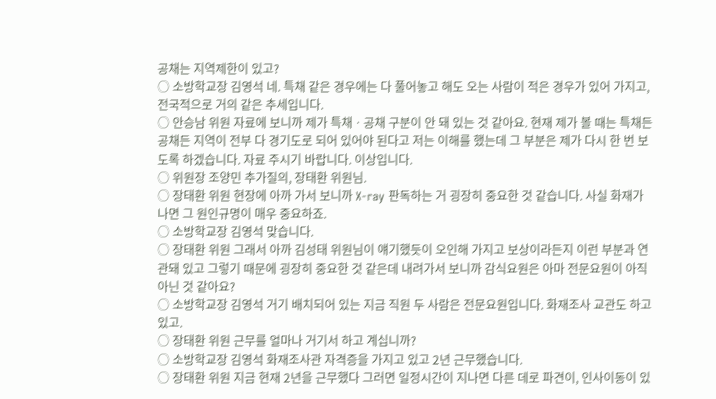공채는 지역제한이 있고?
○ 소방학교장 김영석 네. 특채 같은 경우에는 다 풀어놓고 해도 오는 사람이 적은 경우가 있어 가지고, 전국적으로 거의 같은 추세입니다.
○ 안승남 위원 자료에 보니까 제가 특채ㆍ공채 구분이 안 돼 있는 것 같아요. 현재 제가 볼 때는 특채든 공채든 지역이 전부 다 경기도로 되어 있어야 된다고 저는 이해를 했는데 그 부분은 제가 다시 한 번 보도록 하겠습니다. 자료 주시기 바랍니다. 이상입니다.
○ 위원장 조양민 추가질의, 장태환 위원님.
○ 장태환 위원 현장에 아까 가서 보니까 X-ray 판독하는 거 굉장히 중요한 것 같습니다. 사실 화재가 나면 그 원인규명이 매우 중요하죠.
○ 소방학교장 김영석 맞습니다.
○ 장태환 위원 그래서 아까 김성태 위원님이 얘기했듯이 오인해 가지고 보상이라든지 이런 부분과 연관돼 있고 그렇기 때문에 굉장히 중요한 것 같은데 내려가서 보니까 감식요원은 아마 전문요원이 아직 아닌 것 같아요?
○ 소방학교장 김영석 거기 배치되어 있는 지금 직원 두 사람은 전문요원입니다. 화재조사 교관도 하고 있고.
○ 장태환 위원 근무를 얼마나 거기서 하고 계십니까?
○ 소방학교장 김영석 화재조사관 자격증을 가지고 있고 2년 근무했습니다.
○ 장태환 위원 지금 현재 2년을 근무했다 그러면 일정시간이 지나면 다른 데로 파견이, 인사이동이 있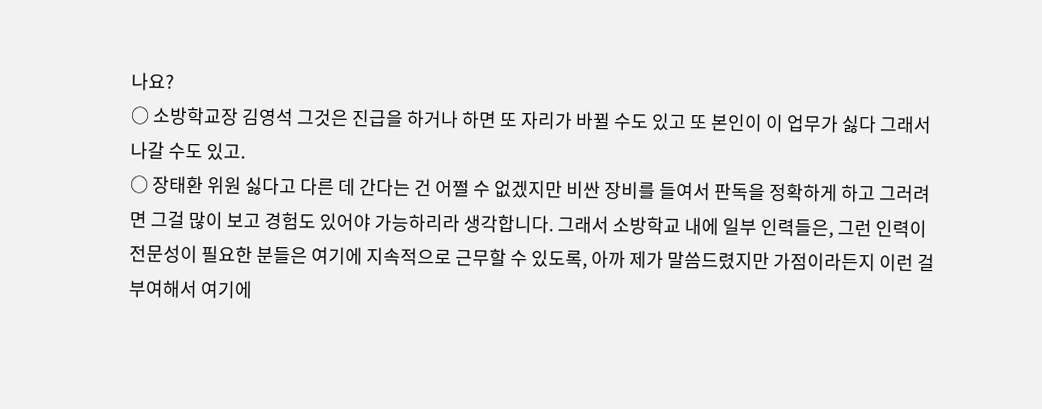나요?
○ 소방학교장 김영석 그것은 진급을 하거나 하면 또 자리가 바뀔 수도 있고 또 본인이 이 업무가 싫다 그래서 나갈 수도 있고.
○ 장태환 위원 싫다고 다른 데 간다는 건 어쩔 수 없겠지만 비싼 장비를 들여서 판독을 정확하게 하고 그러려면 그걸 많이 보고 경험도 있어야 가능하리라 생각합니다. 그래서 소방학교 내에 일부 인력들은, 그런 인력이 전문성이 필요한 분들은 여기에 지속적으로 근무할 수 있도록, 아까 제가 말씀드렸지만 가점이라든지 이런 걸 부여해서 여기에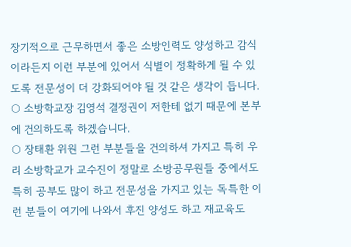장기적으로 근무하면서 좋은 소방인력도 양성하고 감식이라든지 이런 부분에 있어서 식별이 정확하게 될 수 있도록 전문성이 더 강화되어야 될 것 같은 생각이 듭니다.
○ 소방학교장 김영석 결정권이 저한테 없기 때문에 본부에 건의하도록 하겠습니다.
○ 장태환 위원 그런 부분들을 건의하셔 가지고 특히 우리 소방학교가 교수진이 정말로 소방공무원들 중에서도 특히 공부도 많이 하고 전문성을 가지고 있는 독특한 이런 분들이 여기에 나와서 후진 양성도 하고 재교육도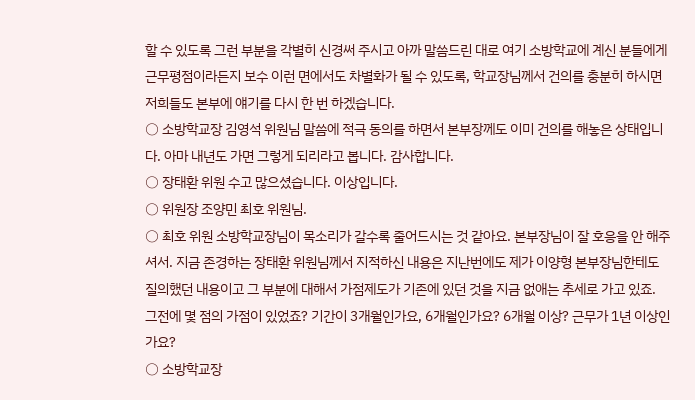할 수 있도록 그런 부분을 각별히 신경써 주시고 아까 말씀드린 대로 여기 소방학교에 계신 분들에게 근무평점이라든지 보수 이런 면에서도 차별화가 될 수 있도록, 학교장님께서 건의를 충분히 하시면 저희들도 본부에 얘기를 다시 한 번 하겠습니다.
○ 소방학교장 김영석 위원님 말씀에 적극 동의를 하면서 본부장께도 이미 건의를 해놓은 상태입니다. 아마 내년도 가면 그렇게 되리라고 봅니다. 감사합니다.
○ 장태환 위원 수고 많으셨습니다. 이상입니다.
○ 위원장 조양민 최호 위원님.
○ 최호 위원 소방학교장님이 목소리가 갈수록 줄어드시는 것 같아요. 본부장님이 잘 호응을 안 해주셔서. 지금 존경하는 장태환 위원님께서 지적하신 내용은 지난번에도 제가 이양형 본부장님한테도 질의했던 내용이고 그 부분에 대해서 가점제도가 기존에 있던 것을 지금 없애는 추세로 가고 있죠. 그전에 몇 점의 가점이 있었죠? 기간이 3개월인가요, 6개월인가요? 6개월 이상? 근무가 1년 이상인가요?
○ 소방학교장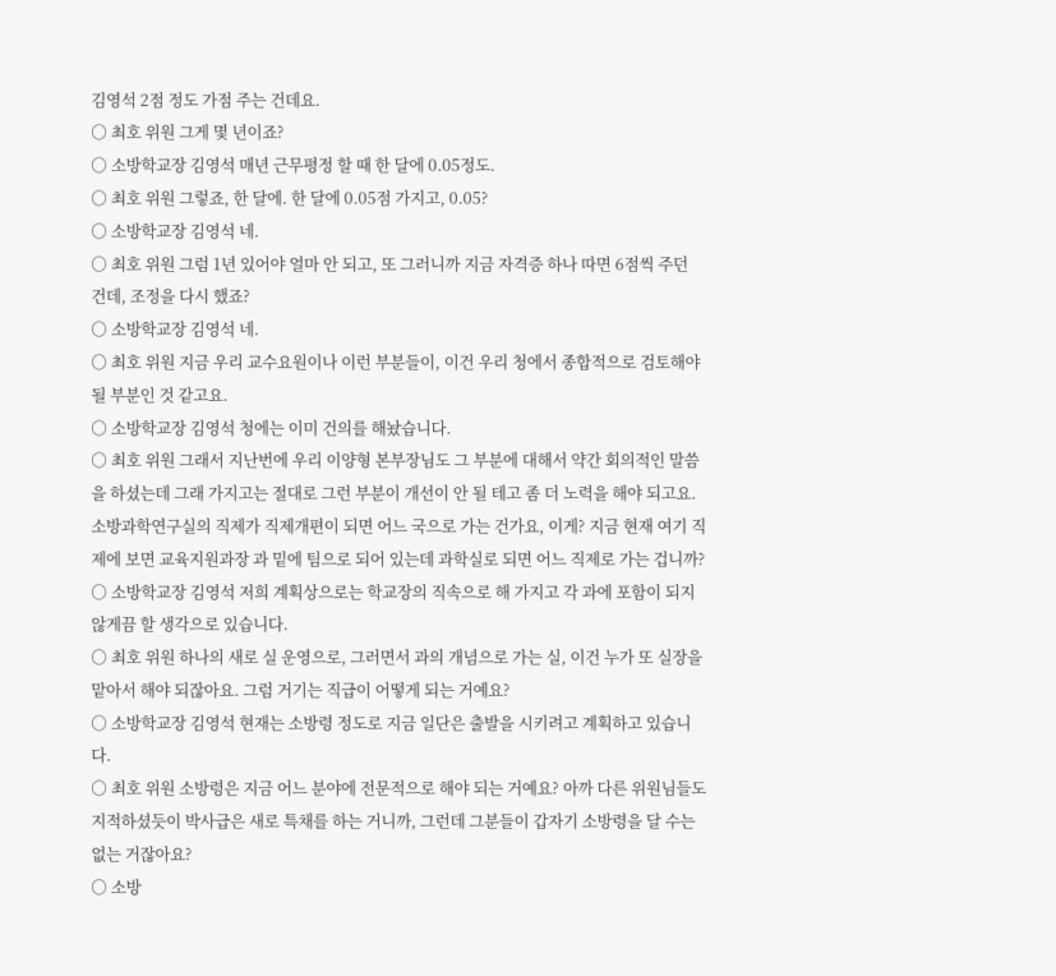김영석 2점 정도 가점 주는 건데요.
○ 최호 위원 그게 몇 년이죠?
○ 소방학교장 김영석 매년 근무평정 할 때 한 달에 0.05정도.
○ 최호 위원 그렇죠, 한 달에. 한 달에 0.05점 가지고, 0.05?
○ 소방학교장 김영석 네.
○ 최호 위원 그럼 1년 있어야 얼마 안 되고, 또 그러니까 지금 자격증 하나 따면 6점씩 주던 건데, 조정을 다시 했죠?
○ 소방학교장 김영석 네.
○ 최호 위원 지금 우리 교수요원이나 이런 부분들이, 이건 우리 청에서 종합적으로 검토해야 될 부분인 것 같고요.
○ 소방학교장 김영석 청에는 이미 건의를 해놨습니다.
○ 최호 위원 그래서 지난번에 우리 이양형 본부장님도 그 부분에 대해서 약간 회의적인 말씀을 하셨는데 그래 가지고는 절대로 그런 부분이 개선이 안 될 테고 좀 더 노력을 해야 되고요. 소방과학연구실의 직제가 직제개편이 되면 어느 국으로 가는 건가요, 이게? 지금 현재 여기 직제에 보면 교육지원과장 과 밑에 팀으로 되어 있는데 과학실로 되면 어느 직제로 가는 겁니까?
○ 소방학교장 김영석 저희 계획상으로는 학교장의 직속으로 해 가지고 각 과에 포함이 되지 않게끔 할 생각으로 있습니다.
○ 최호 위원 하나의 새로 실 운영으로, 그러면서 과의 개념으로 가는 실, 이건 누가 또 실장을 맡아서 해야 되잖아요. 그럼 거기는 직급이 어떻게 되는 거예요?
○ 소방학교장 김영석 현재는 소방령 정도로 지금 일단은 출발을 시키려고 계획하고 있습니다.
○ 최호 위원 소방령은 지금 어느 분야에 전문적으로 해야 되는 거예요? 아까 다른 위원님들도 지적하셨듯이 박사급은 새로 특채를 하는 거니까, 그런데 그분들이 갑자기 소방령을 달 수는 없는 거잖아요?
○ 소방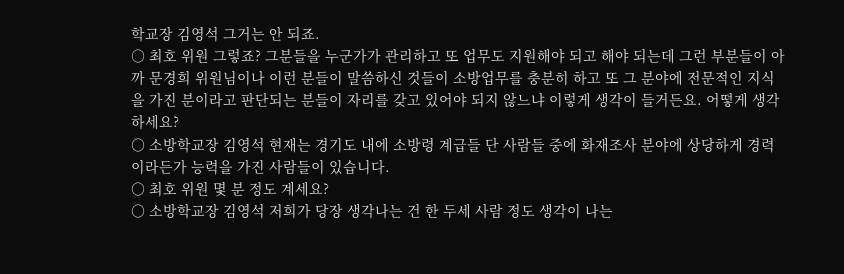학교장 김영석 그거는 안 되죠.
○ 최호 위원 그렇죠? 그분들을 누군가가 관리하고 또 업무도 지원해야 되고 해야 되는데 그런 부분들이 아까 문경희 위원님이나 이런 분들이 말씀하신 것들이 소방업무를 충분히 하고 또 그 분야에 전문적인 지식을 가진 분이라고 판단되는 분들이 자리를 갖고 있어야 되지 않느냐 이렇게 생각이 들거든요. 어떻게 생각하세요?
○ 소방학교장 김영석 현재는 경기도 내에 소방령 계급들 단 사람들 중에 화재조사 분야에 상당하게 경력이라든가 능력을 가진 사람들이 있습니다.
○ 최호 위원 몇 분 정도 계세요?
○ 소방학교장 김영석 저희가 당장 생각나는 건 한 두세 사람 정도 생각이 나는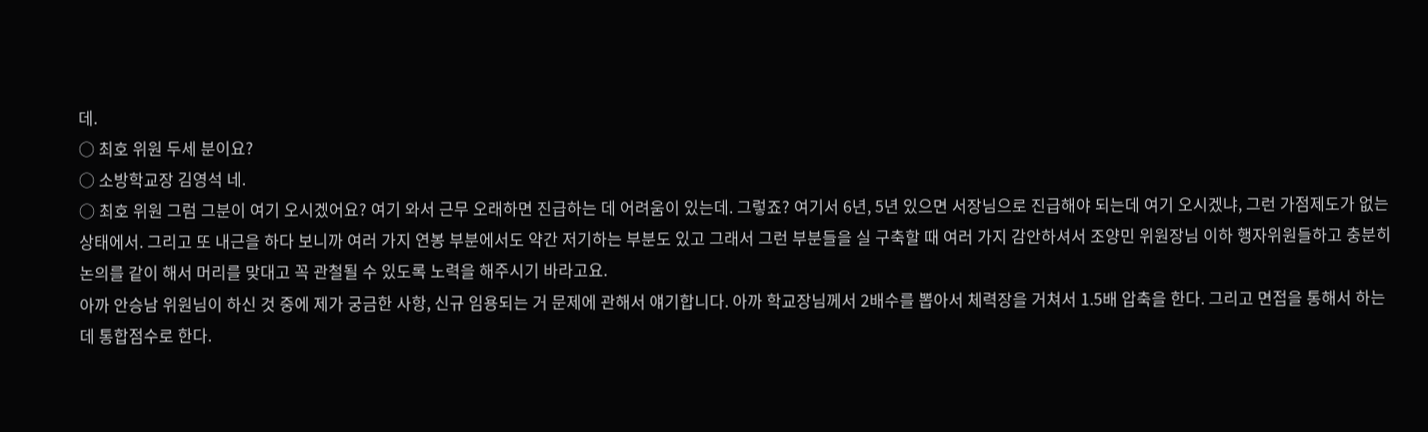데.
○ 최호 위원 두세 분이요?
○ 소방학교장 김영석 네.
○ 최호 위원 그럼 그분이 여기 오시겠어요? 여기 와서 근무 오래하면 진급하는 데 어려움이 있는데. 그렇죠? 여기서 6년, 5년 있으면 서장님으로 진급해야 되는데 여기 오시겠냐, 그런 가점제도가 없는 상태에서. 그리고 또 내근을 하다 보니까 여러 가지 연봉 부분에서도 약간 저기하는 부분도 있고 그래서 그런 부분들을 실 구축할 때 여러 가지 감안하셔서 조양민 위원장님 이하 행자위원들하고 충분히 논의를 같이 해서 머리를 맞대고 꼭 관철될 수 있도록 노력을 해주시기 바라고요.
아까 안승남 위원님이 하신 것 중에 제가 궁금한 사항, 신규 임용되는 거 문제에 관해서 얘기합니다. 아까 학교장님께서 2배수를 뽑아서 체력장을 거쳐서 1.5배 압축을 한다. 그리고 면접을 통해서 하는데 통합점수로 한다.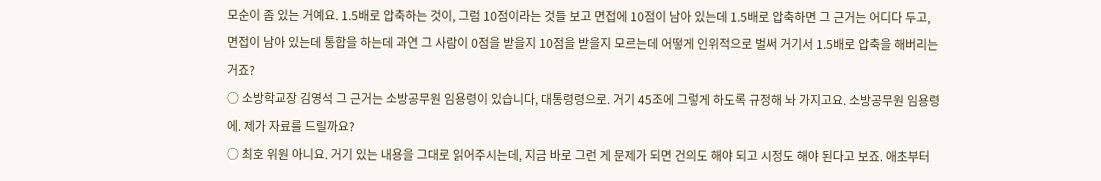모순이 좀 있는 거예요. 1.5배로 압축하는 것이, 그럼 10점이라는 것들 보고 면접에 10점이 남아 있는데 1.5배로 압축하면 그 근거는 어디다 두고, 면접이 남아 있는데 통합을 하는데 과연 그 사람이 0점을 받을지 10점을 받을지 모르는데 어떻게 인위적으로 벌써 거기서 1.5배로 압축을 해버리는 거죠?
○ 소방학교장 김영석 그 근거는 소방공무원 임용령이 있습니다, 대통령령으로. 거기 45조에 그렇게 하도록 규정해 놔 가지고요. 소방공무원 임용령에. 제가 자료를 드릴까요?
○ 최호 위원 아니요. 거기 있는 내용을 그대로 읽어주시는데, 지금 바로 그런 게 문제가 되면 건의도 해야 되고 시정도 해야 된다고 보죠. 애초부터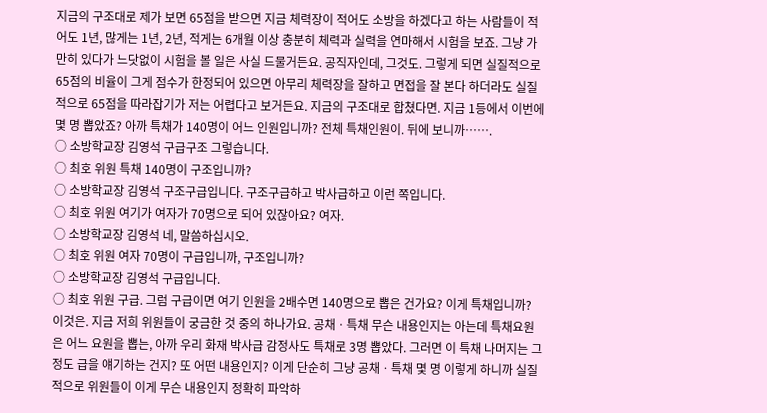지금의 구조대로 제가 보면 65점을 받으면 지금 체력장이 적어도 소방을 하겠다고 하는 사람들이 적어도 1년, 많게는 1년, 2년, 적게는 6개월 이상 충분히 체력과 실력을 연마해서 시험을 보죠. 그냥 가만히 있다가 느닷없이 시험을 볼 일은 사실 드물거든요. 공직자인데, 그것도. 그렇게 되면 실질적으로 65점의 비율이 그게 점수가 한정되어 있으면 아무리 체력장을 잘하고 면접을 잘 본다 하더라도 실질적으로 65점을 따라잡기가 저는 어렵다고 보거든요. 지금의 구조대로 합쳤다면. 지금 1등에서 이번에 몇 명 뽑았죠? 아까 특채가 140명이 어느 인원입니까? 전체 특채인원이. 뒤에 보니까…….
○ 소방학교장 김영석 구급구조 그렇습니다.
○ 최호 위원 특채 140명이 구조입니까?
○ 소방학교장 김영석 구조구급입니다. 구조구급하고 박사급하고 이런 쪽입니다.
○ 최호 위원 여기가 여자가 70명으로 되어 있잖아요? 여자.
○ 소방학교장 김영석 네, 말씀하십시오.
○ 최호 위원 여자 70명이 구급입니까, 구조입니까?
○ 소방학교장 김영석 구급입니다.
○ 최호 위원 구급. 그럼 구급이면 여기 인원을 2배수면 140명으로 뽑은 건가요? 이게 특채입니까? 이것은. 지금 저희 위원들이 궁금한 것 중의 하나가요. 공채ㆍ특채 무슨 내용인지는 아는데 특채요원은 어느 요원을 뽑는, 아까 우리 화재 박사급 감정사도 특채로 3명 뽑았다. 그러면 이 특채 나머지는 그 정도 급을 얘기하는 건지? 또 어떤 내용인지? 이게 단순히 그냥 공채ㆍ특채 몇 명 이렇게 하니까 실질적으로 위원들이 이게 무슨 내용인지 정확히 파악하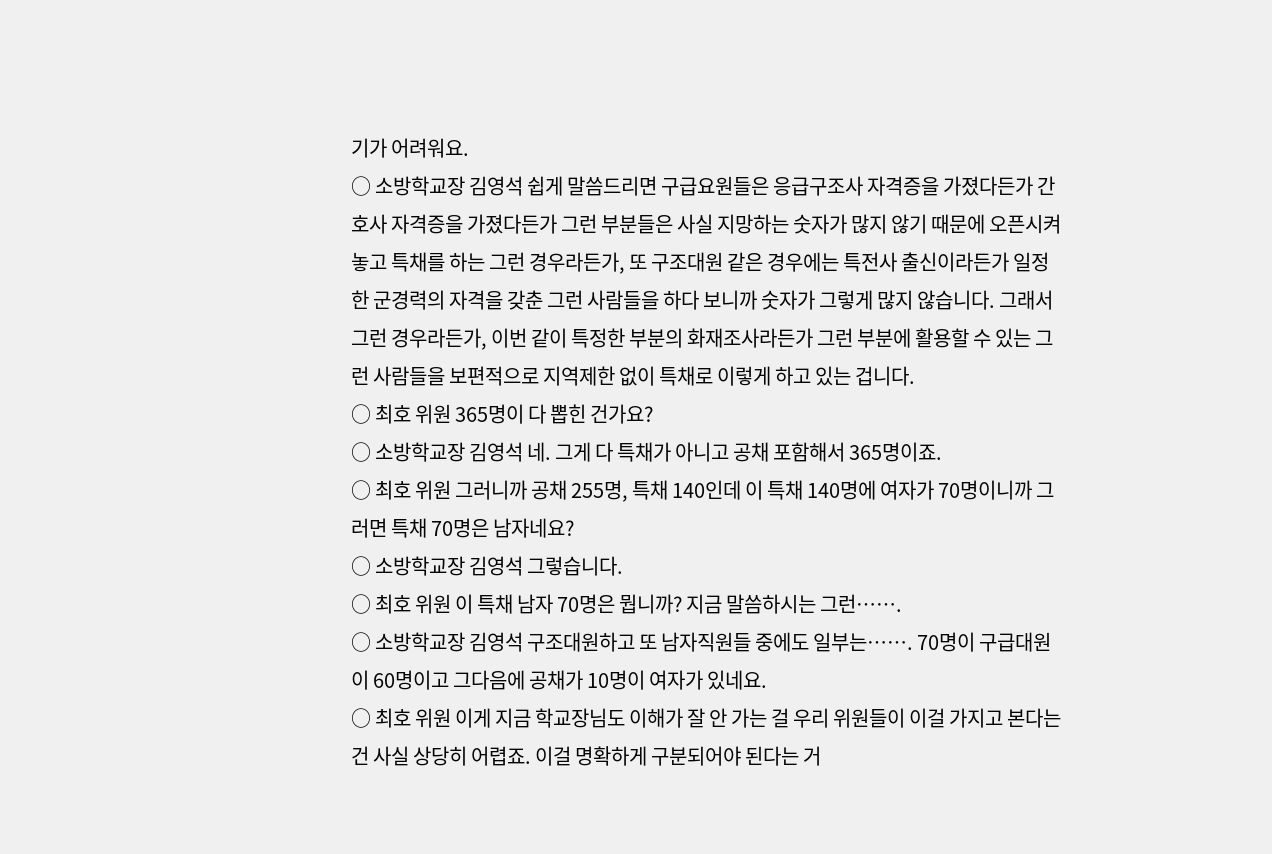기가 어려워요.
○ 소방학교장 김영석 쉽게 말씀드리면 구급요원들은 응급구조사 자격증을 가졌다든가 간호사 자격증을 가졌다든가 그런 부분들은 사실 지망하는 숫자가 많지 않기 때문에 오픈시켜 놓고 특채를 하는 그런 경우라든가, 또 구조대원 같은 경우에는 특전사 출신이라든가 일정한 군경력의 자격을 갖춘 그런 사람들을 하다 보니까 숫자가 그렇게 많지 않습니다. 그래서 그런 경우라든가, 이번 같이 특정한 부분의 화재조사라든가 그런 부분에 활용할 수 있는 그런 사람들을 보편적으로 지역제한 없이 특채로 이렇게 하고 있는 겁니다.
○ 최호 위원 365명이 다 뽑힌 건가요?
○ 소방학교장 김영석 네. 그게 다 특채가 아니고 공채 포함해서 365명이죠.
○ 최호 위원 그러니까 공채 255명, 특채 140인데 이 특채 140명에 여자가 70명이니까 그러면 특채 70명은 남자네요?
○ 소방학교장 김영석 그렇습니다.
○ 최호 위원 이 특채 남자 70명은 뭡니까? 지금 말씀하시는 그런…….
○ 소방학교장 김영석 구조대원하고 또 남자직원들 중에도 일부는……. 70명이 구급대원이 60명이고 그다음에 공채가 10명이 여자가 있네요.
○ 최호 위원 이게 지금 학교장님도 이해가 잘 안 가는 걸 우리 위원들이 이걸 가지고 본다는 건 사실 상당히 어렵죠. 이걸 명확하게 구분되어야 된다는 거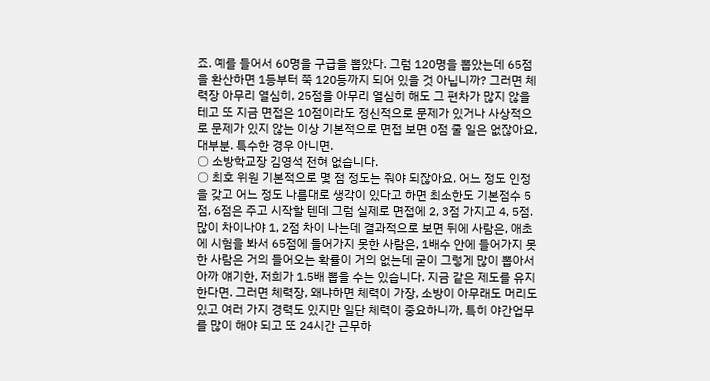죠. 예를 들어서 60명을 구급을 뽑았다. 그럼 120명을 뽑았는데 65점을 환산하면 1등부터 쭉 120등까지 되어 있을 것 아닙니까? 그러면 체력장 아무리 열심히, 25점을 아무리 열심히 해도 그 편차가 많지 않을 테고 또 지금 면접은 10점이라도 정신적으로 문제가 있거나 사상적으로 문제가 있지 않는 이상 기본적으로 면접 보면 0점 줄 일은 없잖아요, 대부분. 특수한 경우 아니면.
○ 소방학교장 김영석 전혀 없습니다.
○ 최호 위원 기본적으로 몇 점 정도는 줘야 되잖아요. 어느 정도 인정을 갖고 어느 정도 나름대로 생각이 있다고 하면 최소한도 기본점수 5점, 6점은 주고 시작할 텐데 그럼 실제로 면접에 2, 3점 가지고 4, 5점. 많이 차이나야 1, 2점 차이 나는데 결과적으로 보면 뒤에 사람은, 애초에 시험을 봐서 65점에 들어가지 못한 사람은, 1배수 안에 들어가지 못한 사람은 거의 들어오는 확률이 거의 없는데 굳이 그렇게 많이 뽑아서 아까 얘기한, 저희가 1.5배 뽑을 수는 있습니다. 지금 같은 제도를 유지한다면. 그러면 체력장, 왜냐하면 체력이 가장, 소방이 아무래도 머리도 있고 여러 가지 경력도 있지만 일단 체력이 중요하니까, 특히 야간업무를 많이 해야 되고 또 24시간 근무하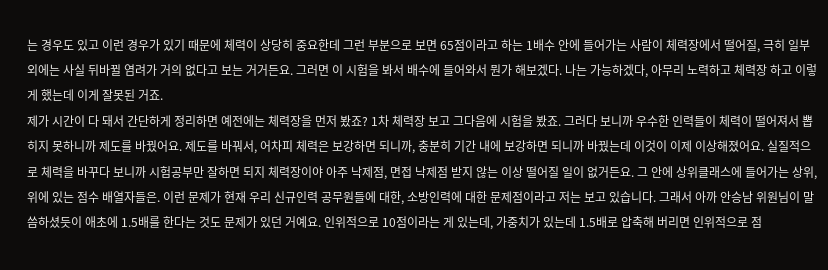는 경우도 있고 이런 경우가 있기 때문에 체력이 상당히 중요한데 그런 부분으로 보면 65점이라고 하는 1배수 안에 들어가는 사람이 체력장에서 떨어질, 극히 일부 외에는 사실 뒤바뀔 염려가 거의 없다고 보는 거거든요. 그러면 이 시험을 봐서 배수에 들어와서 뭔가 해보겠다. 나는 가능하겠다, 아무리 노력하고 체력장 하고 이렇게 했는데 이게 잘못된 거죠.
제가 시간이 다 돼서 간단하게 정리하면 예전에는 체력장을 먼저 봤죠? 1차 체력장 보고 그다음에 시험을 봤죠. 그러다 보니까 우수한 인력들이 체력이 떨어져서 뽑히지 못하니까 제도를 바꿨어요. 제도를 바꿔서, 어차피 체력은 보강하면 되니까, 충분히 기간 내에 보강하면 되니까 바꿨는데 이것이 이제 이상해졌어요. 실질적으로 체력을 바꾸다 보니까 시험공부만 잘하면 되지 체력장이야 아주 낙제점, 면접 낙제점 받지 않는 이상 떨어질 일이 없거든요. 그 안에 상위클래스에 들어가는 상위, 위에 있는 점수 배열자들은. 이런 문제가 현재 우리 신규인력 공무원들에 대한, 소방인력에 대한 문제점이라고 저는 보고 있습니다. 그래서 아까 안승남 위원님이 말씀하셨듯이 애초에 1.5배를 한다는 것도 문제가 있던 거예요. 인위적으로 10점이라는 게 있는데, 가중치가 있는데 1.5배로 압축해 버리면 인위적으로 점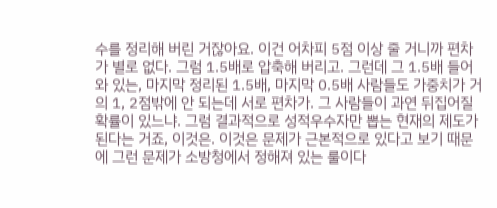수를 정리해 버린 거잖아요. 이건 어차피 5점 이상 줄 거니까 편차가 별로 없다. 그럼 1.5배로 압축해 버리고. 그런데 그 1.5배 들어와 있는, 마지막 정리된 1.5배, 마지막 0.5배 사람들도 가중치가 거의 1, 2점밖에 안 되는데 서로 편차가. 그 사람들이 과연 뒤집어질 확률이 있느냐. 그럼 결과적으로 성적우수자만 뽑는 현재의 제도가 된다는 거죠, 이것은. 이것은 문제가 근본적으로 있다고 보기 때문에 그런 문제가 소방청에서 정해져 있는 룰이다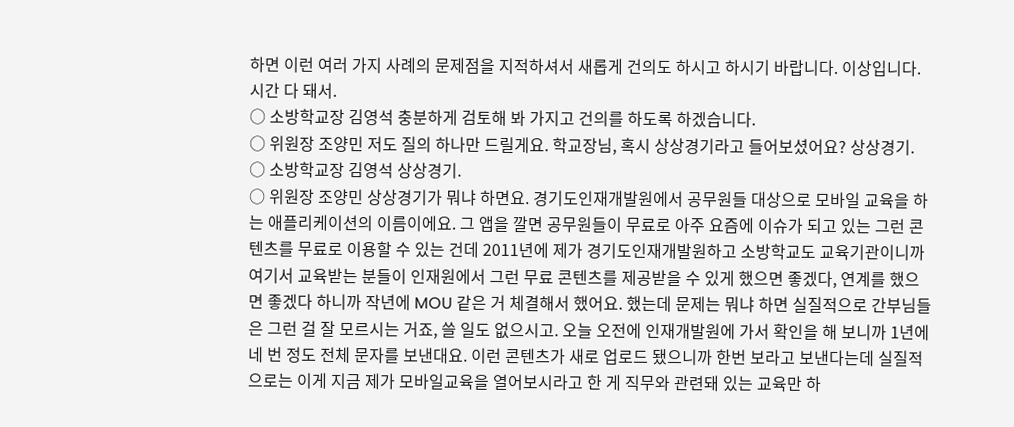하면 이런 여러 가지 사례의 문제점을 지적하셔서 새롭게 건의도 하시고 하시기 바랍니다. 이상입니다. 시간 다 돼서.
○ 소방학교장 김영석 충분하게 검토해 봐 가지고 건의를 하도록 하겠습니다.
○ 위원장 조양민 저도 질의 하나만 드릴게요. 학교장님, 혹시 상상경기라고 들어보셨어요? 상상경기.
○ 소방학교장 김영석 상상경기.
○ 위원장 조양민 상상경기가 뭐냐 하면요. 경기도인재개발원에서 공무원들 대상으로 모바일 교육을 하는 애플리케이션의 이름이에요. 그 앱을 깔면 공무원들이 무료로 아주 요즘에 이슈가 되고 있는 그런 콘텐츠를 무료로 이용할 수 있는 건데 2011년에 제가 경기도인재개발원하고 소방학교도 교육기관이니까 여기서 교육받는 분들이 인재원에서 그런 무료 콘텐츠를 제공받을 수 있게 했으면 좋겠다, 연계를 했으면 좋겠다 하니까 작년에 MOU 같은 거 체결해서 했어요. 했는데 문제는 뭐냐 하면 실질적으로 간부님들은 그런 걸 잘 모르시는 거죠, 쓸 일도 없으시고. 오늘 오전에 인재개발원에 가서 확인을 해 보니까 1년에 네 번 정도 전체 문자를 보낸대요. 이런 콘텐츠가 새로 업로드 됐으니까 한번 보라고 보낸다는데 실질적으로는 이게 지금 제가 모바일교육을 열어보시라고 한 게 직무와 관련돼 있는 교육만 하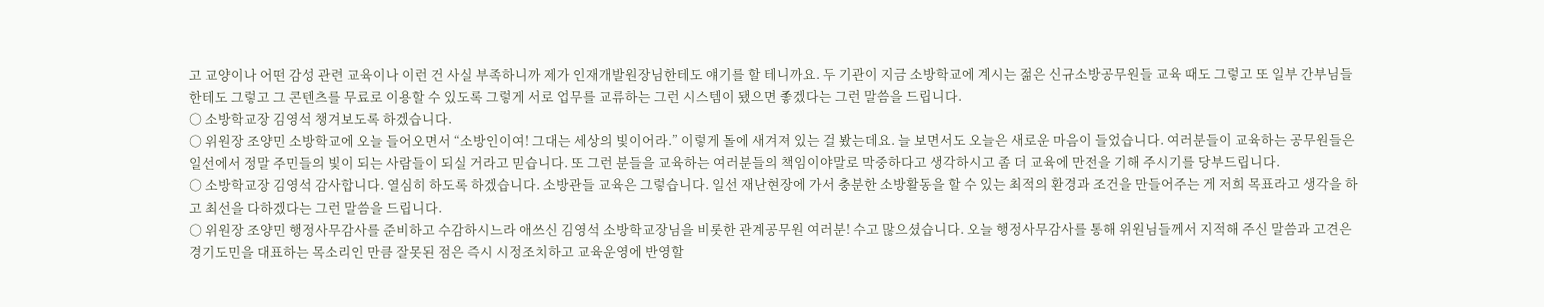고 교양이나 어떤 감성 관련 교육이나 이런 건 사실 부족하니까 제가 인재개발원장님한테도 얘기를 할 테니까요. 두 기관이 지금 소방학교에 계시는 젊은 신규소방공무원들 교육 때도 그렇고 또 일부 간부님들한테도 그렇고 그 콘텐츠를 무료로 이용할 수 있도록 그렇게 서로 업무를 교류하는 그런 시스템이 됐으면 좋겠다는 그런 말씀을 드립니다.
○ 소방학교장 김영석 챙겨보도록 하겠습니다.
○ 위원장 조양민 소방학교에 오늘 들어오면서 “소방인이여! 그대는 세상의 빛이어라.” 이렇게 돌에 새겨져 있는 걸 봤는데요. 늘 보면서도 오늘은 새로운 마음이 들었습니다. 여러분들이 교육하는 공무원들은 일선에서 정말 주민들의 빛이 되는 사람들이 되실 거라고 믿습니다. 또 그런 분들을 교육하는 여러분들의 책임이야말로 막중하다고 생각하시고 좀 더 교육에 만전을 기해 주시기를 당부드립니다.
○ 소방학교장 김영석 감사합니다. 열심히 하도록 하겠습니다. 소방관들 교육은 그렇습니다. 일선 재난현장에 가서 충분한 소방활동을 할 수 있는 최적의 환경과 조건을 만들어주는 게 저희 목표라고 생각을 하고 최선을 다하겠다는 그런 말씀을 드립니다.
○ 위원장 조양민 행정사무감사를 준비하고 수감하시느라 애쓰신 김영석 소방학교장님을 비롯한 관계공무원 여러분! 수고 많으셨습니다. 오늘 행정사무감사를 통해 위원님들께서 지적해 주신 말씀과 고견은 경기도민을 대표하는 목소리인 만큼 잘못된 점은 즉시 시정조치하고 교육운영에 반영할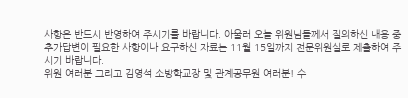사항은 반드시 반영하여 주시기를 바랍니다. 아울러 오늘 위원님들께서 질의하신 내용 중 추가답변이 필요한 사항이나 요구하신 자료는 11월 15일까지 전문위원실로 제출하여 주시기 바랍니다.
위원 여러분 그리고 김영석 소방학교장 및 관계공무원 여러분! 수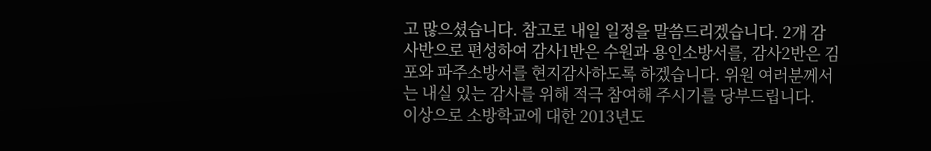고 많으셨습니다. 참고로 내일 일정을 말씀드리겠습니다. 2개 감사반으로 편성하여 감사1반은 수원과 용인소방서를, 감사2반은 김포와 파주소방서를 현지감사하도록 하겠습니다. 위원 여러분께서는 내실 있는 감사를 위해 적극 참여해 주시기를 당부드립니다.
이상으로 소방학교에 대한 2013년도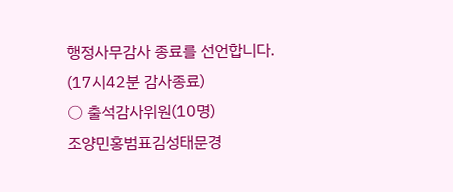행정사무감사 종료를 선언합니다.
(17시42분 감사종료)
○ 출석감사위원(10명)
조양민홍범표김성태문경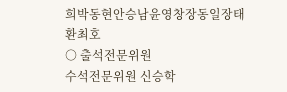희박동현안승남윤영창장동일장태환최호
○ 출석전문위원
수석전문위원 신승학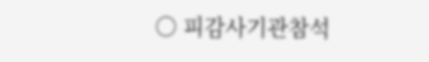○ 피감사기관참석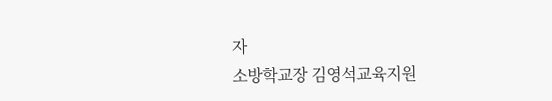자
소방학교장 김영석교육지원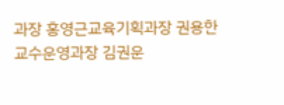과장 홍영근교육기획과장 권용한
교수운영과장 김권운